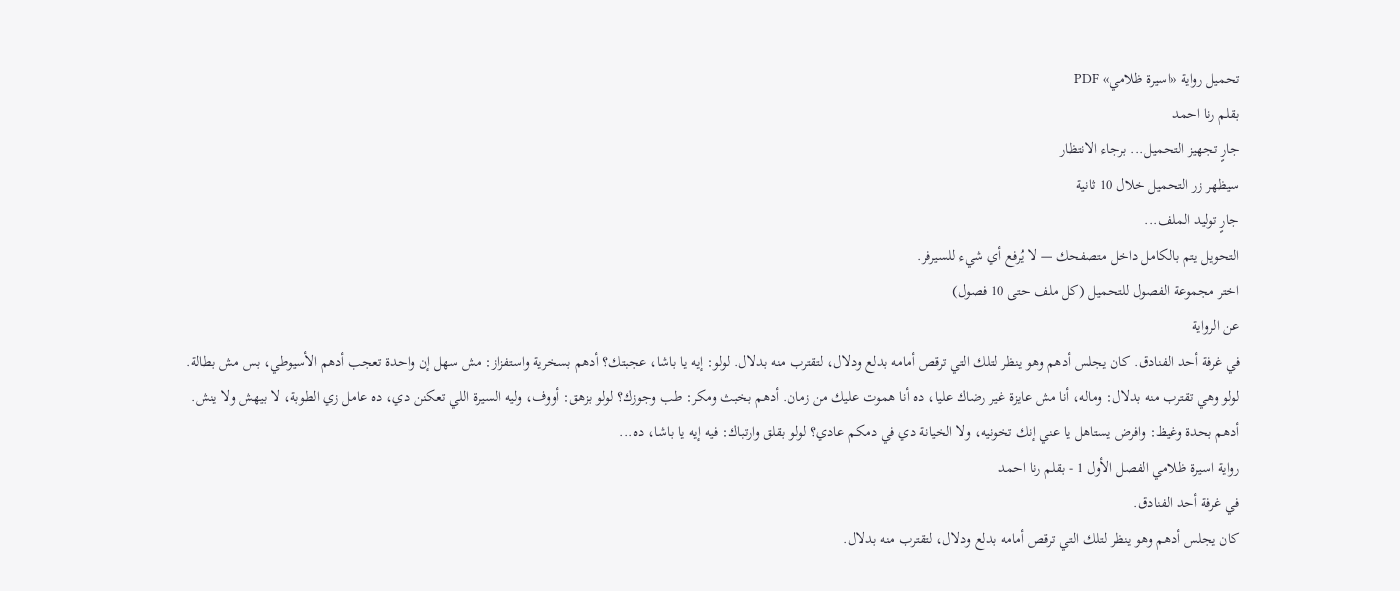تحميل رواية «اسيرة ظلامي» PDF
بقلم رنا احمد
جارٍ تجهيز التحميل... برجاء الانتظار
سيظهر زر التحميل خلال 10 ثانية
جارٍ توليد الملف...
التحويل يتم بالكامل داخل متصفحك — لا يُرفع أي شيء للسيرفر.
اختر مجموعة الفصول للتحميل (كل ملف حتى 10 فصول)
عن الرواية
في غرفة أحد الفنادق. كان يجلس أدهم وهو ينظر لتلك التي ترقص أمامه بدلع ودلال، لتقترب منه بدلال. لولو: إيه يا باشا، عجبتك؟ أدهم بسخرية واستفزاز: مش سهل إن واحدة تعجب أدهم الأسيوطي، بس مش بطالة. لولو وهي تقترب منه بدلال: وماله، أنا مش عايزة غير رضاك عليا، ده أنا هموت عليك من زمان. أدهم بخبث ومكر: طب وجوزك؟ لولو بزهق: أووف، وليه السيرة اللي تعكنن دي، ده عامل زي الطوبة، لا بيهش ولا ينش. أدهم بحدة وغيظ: وافرض يستاهل يا عني إنك تخونيه، ولا الخيانة دي في دمكم عادي؟ لولو بقلق وارتباك: فيه إيه يا باشا، ده...
رواية اسيرة ظلامي الفصل الأول 1 - بقلم رنا احمد
في غرفة أحد الفنادق.
كان يجلس أدهم وهو ينظر لتلك التي ترقص أمامه بدلع ودلال، لتقترب منه بدلال.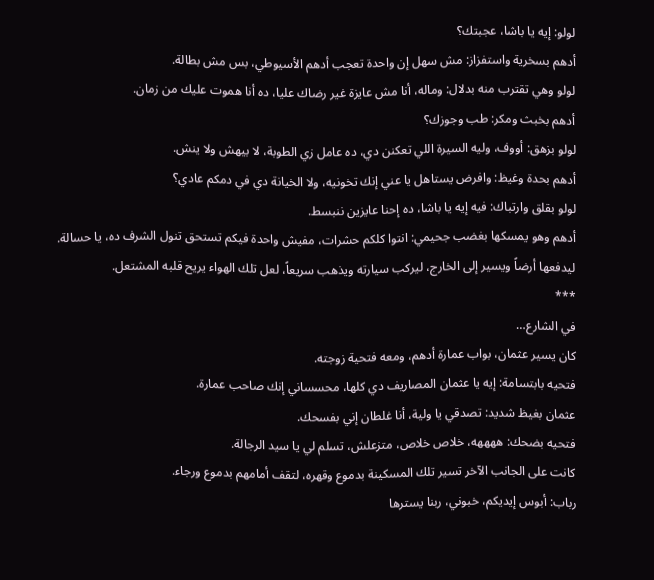لولو: إيه يا باشا، عجبتك؟
أدهم بسخرية واستفزاز: مش سهل إن واحدة تعجب أدهم الأسيوطي، بس مش بطالة.
لولو وهي تقترب منه بدلال: وماله، أنا مش عايزة غير رضاك عليا، ده أنا هموت عليك من زمان.
أدهم بخبث ومكر: طب وجوزك؟
لولو بزهق: أووف، وليه السيرة اللي تعكنن دي، ده عامل زي الطوبة، لا بيهش ولا ينش.
أدهم بحدة وغيظ: وافرض يستاهل يا عني إنك تخونيه، ولا الخيانة دي في دمكم عادي؟
لولو بقلق وارتباك: فيه إيه يا باشا، ده إحنا عايزين ننبسط.
أدهم وهو يمسكها بغضب جحيمي: انتوا كلكم حشرات، مفيش واحدة فيكم تستحق تنول الشرف ده، يا حسالة.
ليدفعها أرضاً ويسير إلى الخارج، ليركب سيارته ويذهب سريعاً، لعل تلك الهواء يريح قلبه المشتعل.
***
في الشارع…
كان يسير عثمان، بواب عمارة أدهم، ومعه فتحية زوجته.
فتحيه بابتسامة: إيه يا عثمان المصاريف دي كلها، محسساني إنك صاحب عمارة.
عثمان بغيظ شديد: تصدقي يا ولية، أنا غلطان إني بفسحك.
فتحيه بضحك: ههههه، خلاص خلاص، متزعلش، تسلم لي يا سيد الرجالة.
كانت على الجانب الآخر تسير تلك المسكينة بدموع وقهره، لتقف أمامهم بدموع ورجاء.
رباب: أبوس إيديكم، خبوني، ربنا يسترها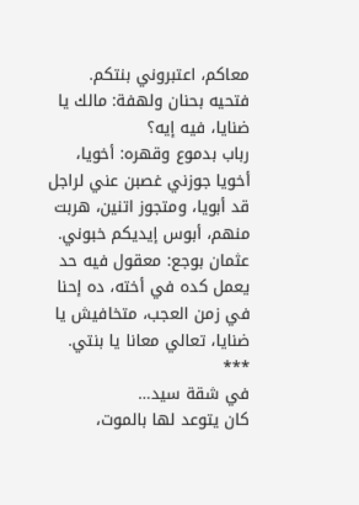معاكم، اعتبروني بنتكم.
فتحيه بحنان ولهفة: مالك يا ضنايا، فيه إيه؟
رباب بدموع وقهره: أخويا، أخويا جوزني غصبن عني لراجل قد أبويا، ومتجوز اتنين، هربت منهم، أبوس إيديكم خبوني.
عثمان بوجع: معقول فيه حد يعمل كده في أخته، ده إحنا في زمن العجب، متخافيش يا ضنايا، تعالي معانا يا بنتي.
***
في شقة سيد…
كان يتوعد لها بالموت،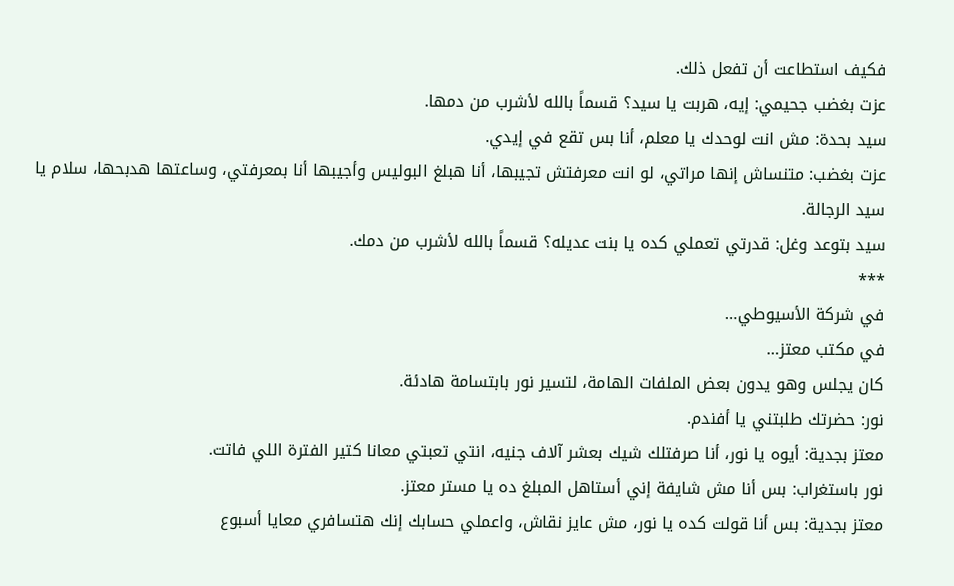فكيف استطاعت أن تفعل ذلك.
عزت بغضب جحيمي: إيه، هربت يا سيد؟ قسماً بالله لأشرب من دمها.
سيد بحدة: مش انت لوحدك يا معلم، أنا بس تقع في إيدي.
عزت بغضب: متنساش إنها مراتي، لو انت معرفتش تجيبها، أنا هبلغ البوليس وأجيبها أنا بمعرفتي، وساعتها هدبحها، سلام يا سيد الرجالة.
سيد بتوعد وغل: قدرتي تعملي كده يا بنت عديله؟ قسماً بالله لأشرب من دمك.
***
في شركة الأسيوطي…
في مكتب معتز…
كان يجلس وهو يدون بعض الملفات الهامة، لتسير نور بابتسامة هادئة.
نور: حضرتك طلبتني يا أفندم.
معتز بجدية: أيوه يا نور، أنا صرفتلك شيك بعشر آلاف جنيه، انتي تعبتي معانا كتير الفترة اللي فاتت.
نور باستغراب: بس أنا مش شايفة إني أستاهل المبلغ ده يا مستر معتز.
معتز بجدية: بس أنا قولت كده يا نور، مش عايز نقاش، واعملي حسابك إنك هتسافري معايا أسبوع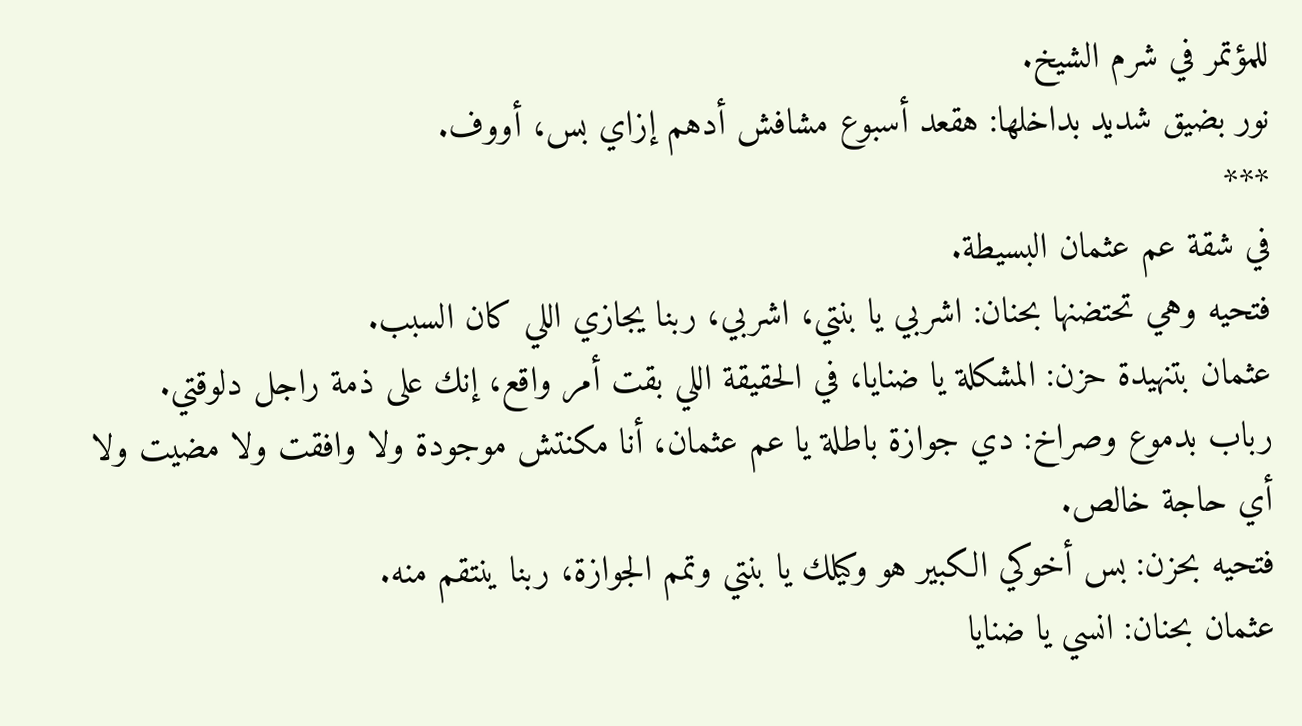للمؤتمر في شرم الشيخ.
نور بضيق شديد بداخلها: هقعد أسبوع مشافش أدهم إزاي بس، أووف.
***
في شقة عم عثمان البسيطة.
فتحيه وهي تحتضنها بحنان: اشربي يا بنتي، اشربي، ربنا يجازي اللي كان السبب.
عثمان بتنهيدة حزن: المشكلة يا ضنايا، في الحقيقة اللي بقت أمر واقع، إنك على ذمة راجل دلوقتي.
رباب بدموع وصراخ: دي جوازة باطلة يا عم عثمان، أنا مكنتش موجودة ولا وافقت ولا مضيت ولا أي حاجة خالص.
فتحيه بحزن: بس أخوكي الكبير هو وكيلك يا بنتي وتمم الجوازة، ربنا ينتقم منه.
عثمان بحنان: انسي يا ضنايا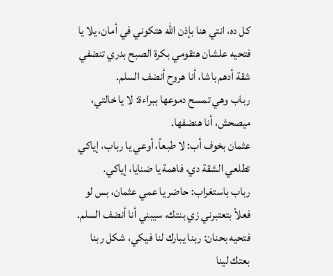كل ده، انتي هنا بإذن الله هتكوني في أمان، يلا يا فتحيه علشان هتقومي بكرة الصبح بدري تنضفي شقة أدهم باشا، أنا هروح أنضف السلم.
رباب وهي تمسح دموعها ببراءة: لا يا خالتي، ميصحش، أنا هنضفها.
عثمان بخوف أب: لا طبعاً، أوعي يا رباب، إياكي تطلعي الشقة دي، فاهمة يا ضنايا، إياكي.
رباب باستغراب: حاضر يا عمي عثمان، بس لو فعلاً بتعتبرني زي بنتك، سيبني أنا أنضف السلم.
فتحيه بحنان: ربنا يبارك لنا فيكي، شكل ربنا بعتك لينا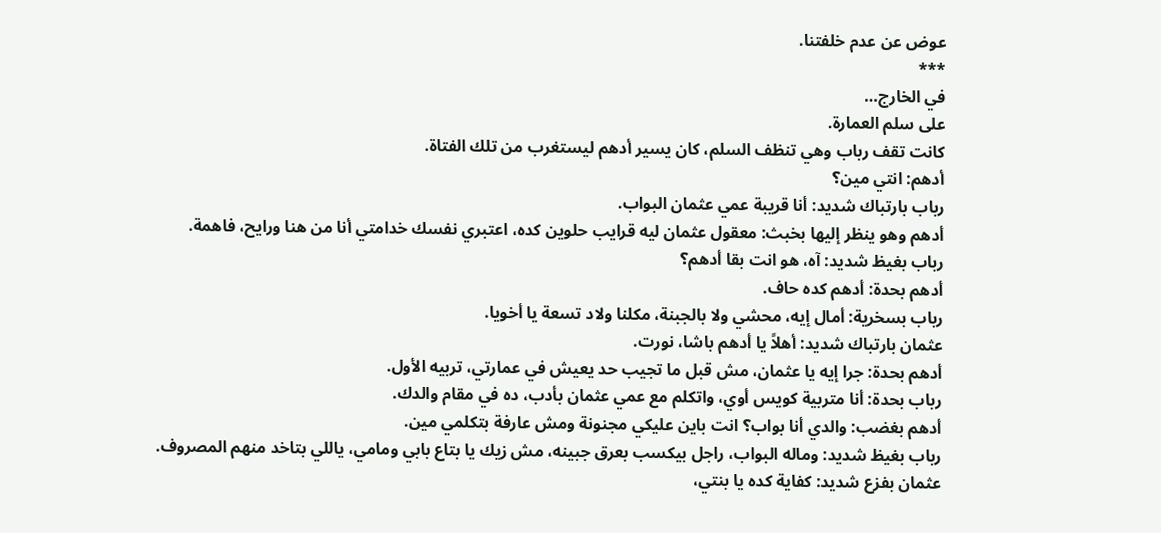عوض عن عدم خلفتنا.
***
في الخارج…
على سلم العمارة.
كانت تقف رباب وهي تنظف السلم، كان يسير أدهم ليستغرب من تلك الفتاة.
أدهم: انتي مين؟
رباب بارتباك شديد: أنا قريبة عمي عثمان البواب.
أدهم وهو ينظر إليها بخبث: معقول عثمان ليه قرايب حلوين كده، اعتبري نفسك خدامتي أنا من هنا ورايح، فاهمة.
رباب بغيظ شديد: آه، هو انت بقا أدهم؟
أدهم بحدة: أدهم كده حاف.
رباب بسخرية: أمال إيه، محشي ولا بالجبنة، مكلنا ولاد تسعة يا أخويا.
عثمان بارتباك شديد: أهلاً يا أدهم باشا، نورت.
أدهم بحدة: جرا إيه يا عثمان، مش قبل ما تجيب حد يعيش في عمارتي، تربيه الأول.
رباب بحدة: أنا متربية كويس أوي، واتكلم مع عمي عثمان بأدب، ده في مقام والدك.
أدهم بغضب: والدي أنا بواب؟ انت باين عليكي مجنونة ومش عارفة بتكلمي مين.
رباب بغيظ شديد: وماله البواب، راجل بيكسب بعرق جبينه، مش زيك يا بتاع بابي ومامي، ياللي بتاخد منهم المصروف.
عثمان بفزع شديد: كفاية كده يا بنتي،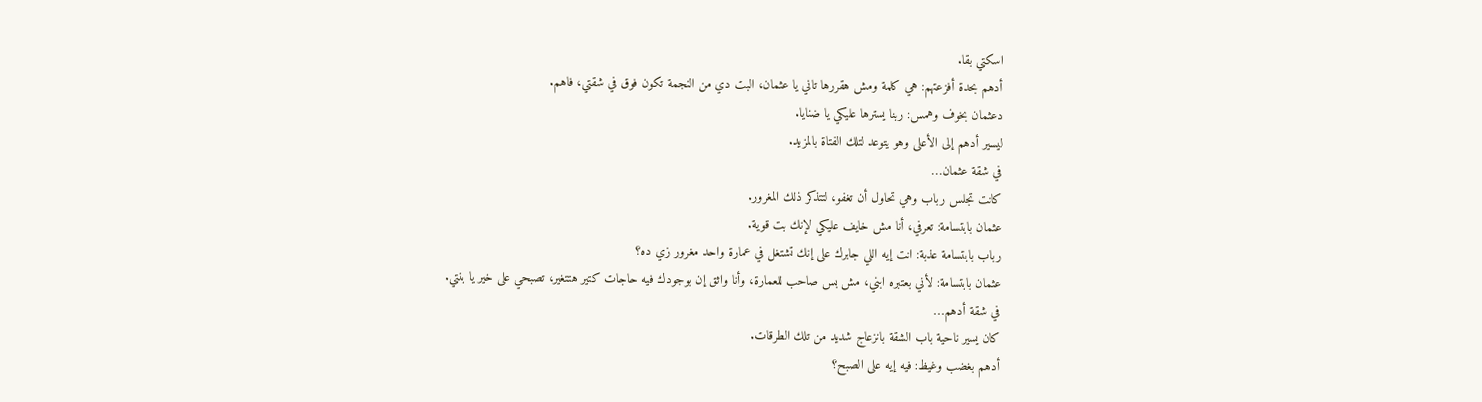اسكتي بقا.
أدهم بحدة أفزعتهم: هي كلمة ومش هقررها تاني يا عثمان، البت دي من النجمة تكون فوق في شقتي، فاهم.
دعثمان بخوف وهمس: ربنا يسترها عليكي يا ضنايا.
ليسير أدهم إلى الأعلى وهو يتوعد لتلك الفتاة بالمزيد.
في شقة عثمان…
كانت تجلس رباب وهي تحاول أن تغفو، لتتذكر ذلك المغرور.
عثمان بابتسامة: تعرفي، أنا مش خايف عليكي لإنك بت قوية.
رباب بابتسامة عذبة: انت إيه اللي جابرك على إنك تشتغل في عمارة واحد مغرور زي ده؟
عثمان بابتسامة: لأني بعتبره ابني، مش بس صاحب للعمارة، وأنا واثق إن بوجودك فيه حاجات كتير هتتغير، تصبحي على خير يا بنتي.
في شقة أدهم…
كان يسير ناحية باب الشقة بانزعاج شديد من تلك الطرقات.
أدهم بغضب وغيظ: فيه إيه على الصبح؟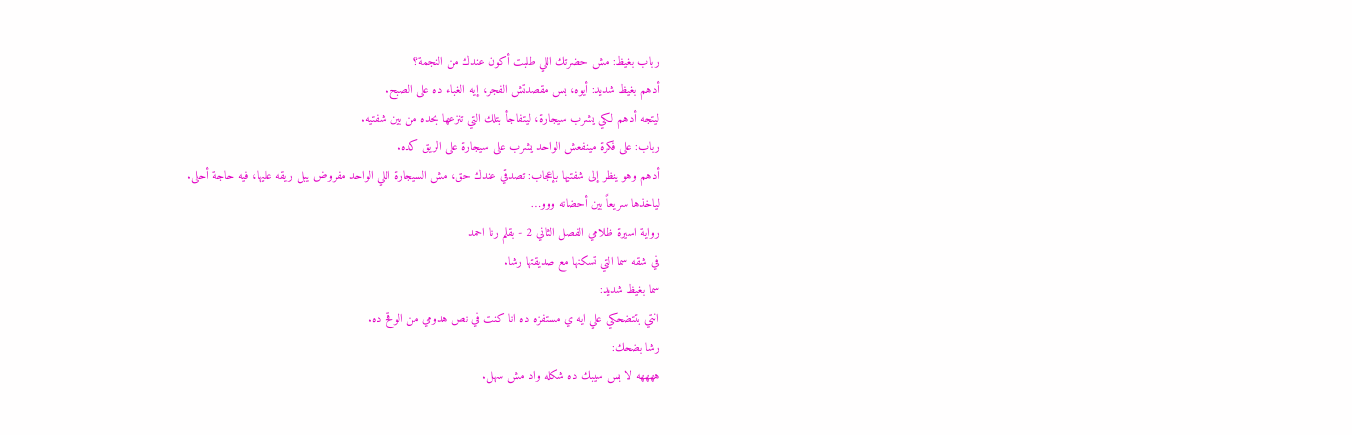رباب بغيظ: مش حضرتك اللي طلبت أكون عندك من النجمة؟
أدهم بغيظ شديد: أيوه، بس مقصدتش الفجر، إيه الغباء ده على الصبح.
ليتجه أدهم لكي يشرب سيجارة، ليتفاجأ بتلك التي تنزعها بحده من بين شفتيه.
رباب: على فكرة مينفعش الواحد يشرب على سيجارة على الريق كده.
أدهم وهو ينظر إلى شفتيها بإعجاب: تصدقي عندك حق، مش السيجارة اللي الواحد مفروض يبل ريقه عليها، فيه حاجة أحلى.
لياخذها سريعاً بين أحضانه ووو…
رواية اسيرة ظلامي الفصل الثاني 2 - بقلم رنا احمد
في شقه سما التي تسكنها مع صديقتها رشا.
سما بغيظ شديد:
انتي بتتضحكي علي ايه ي مستفزه ده انا كنت في نص هدومي من الوقح ده.
رشا بضحك:
ههههه لا بس سيبك ده شكله واد مش سهل.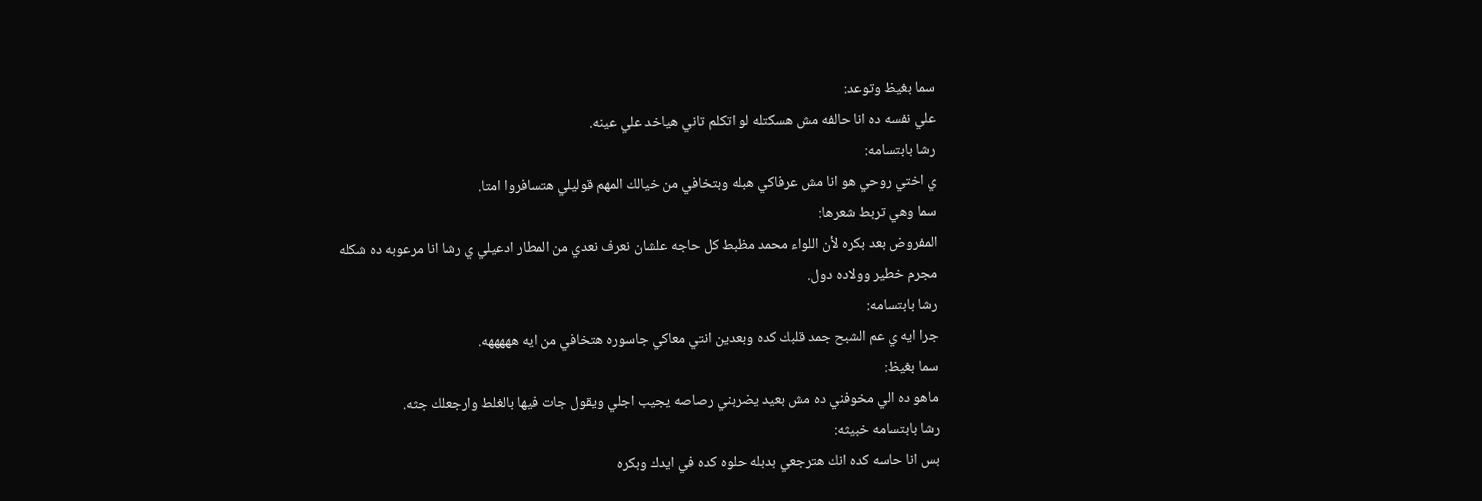سما بغيظ وتوعد:
علي نفسه ده انا حالفه مش هسكتله لو اتكلم تاني هياخد علي عينه.
رشا بابتسامه:
ي اختي روحي هو انا مش عرفاكي هبله وبتخافي من خيالك المهم قوليلي هتسافروا امتا.
سما وهي تربط شعرها:
المفروض بعد بكره لأن اللواء محمد مظبط كل حاجه علشان نعرف نعدي من المطار ادعيلي ي رشا انا مرعوبه ده شكله مجرم خطير وولاده دول.
رشا بابتسامه:
جرا ايه ي عم الشبح جمد قلبك كده وبعدين انتي معاكي جاسوره هتخافي من ايه هههههه.
سما بغيظ:
ماهو ده الي مخوفني ده مش بعيد يضربني رصاصه يجيب اجلي ويقول جات فيها بالغلط وارجعلك جثه.
رشا بابتسامه خبيثه:
بس انا حاسه كده انك هترجعي بدبله حلوه كده في ايدك وبكره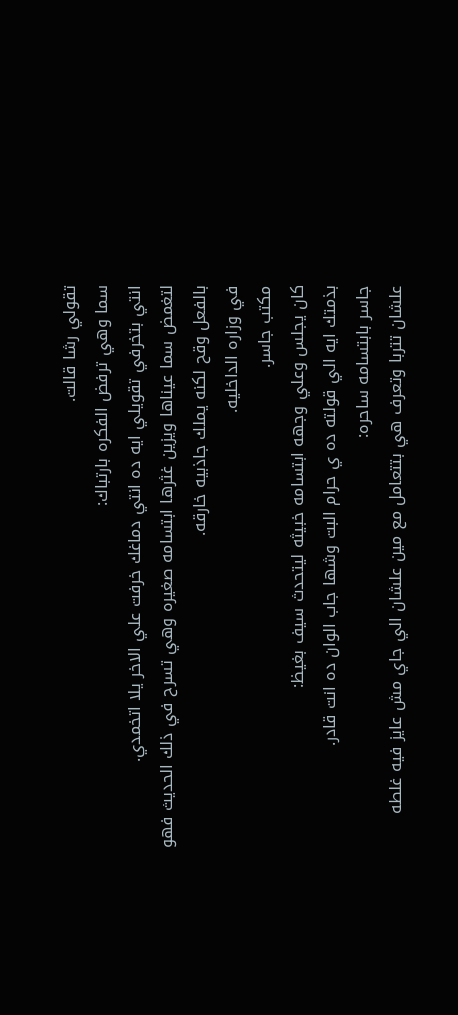تقولي رشا قالت.
سما وهي ترفض الفكره بارتباك:
انتي بتخرفي تقويلي ايه ده انتي دماغك خرفت علي الاخر يلا اتخمدي.
لتغمض سما عيناها ويزين غثرها ابتسامه صغيره وهي تسرح في ذلك الحديث فهو بالفعل وقح لكنه يملك جاذبيه خارقه.
في وزاره الداخليه.
مكتب جاسر.
كان يجلس وعلي وجهه ابتسامه خبيثه ليتحدث سيف بغيظ:
بذمتك ايه الي قولته ده ي حرام البت وشها جاب الوان ده انت قادر.
جاسر بابتسامه ساحره:
علشان تتربا وتعرف هي بتتعامل مع مين علشان الي جاي مش عايز فيه غلطه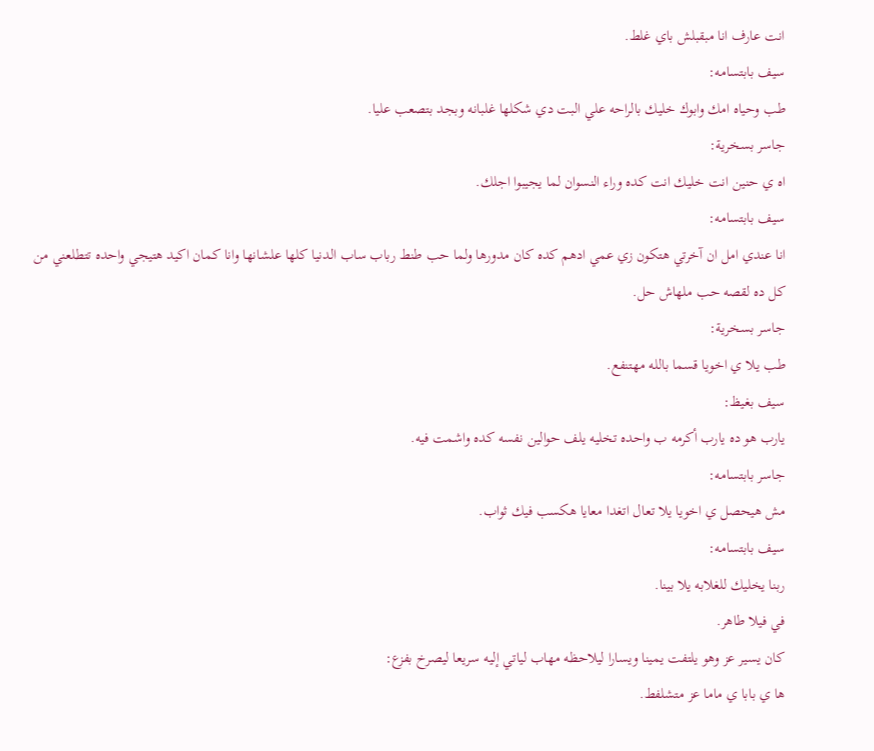انت عارف انا مبقبلش باي غلط.
سيف بابتسامه:
طب وحياه امك وابوك خليك بالراحه علي البت دي شكلها غلبانه وبجد بتصعب عليا.
جاسر بسخرية:
اه ي حنين انت خليك انت كده وراء النسوان لما يجيبوا اجلك.
سيف بابتسامه:
انا عندي امل ان آخرتي هتكون زي عمي ادهم كده كان مدورها ولما حب طنط رباب ساب الدنيا كلها علشانها وانا كمان اكيد هتيجي واحده تتطلعني من كل ده لقصه حب ملهاش حل.
جاسر بسخرية:
طب يلا ي اخويا قسما بالله مهتنفع.
سيف بغيظ:
يارب هو ده يارب أكرمه ب واحده تخليه يلف حوالين نفسه كده واشمت فيه.
جاسر بابتسامه:
مش هيحصل ي اخويا يلا تعال اتغدا معايا هكسب فيك ثواب.
سيف بابتسامه:
ربنا يخليك للغلابه يلا بينا.
في فيلا طاهر.
كان يسير عز وهو يلتفت يمينا ويسارا ليلاحظه مهاب لياتي إليه سريعا ليصرخ بفزع:
ها ي بابا ي ماما عز متشلفط.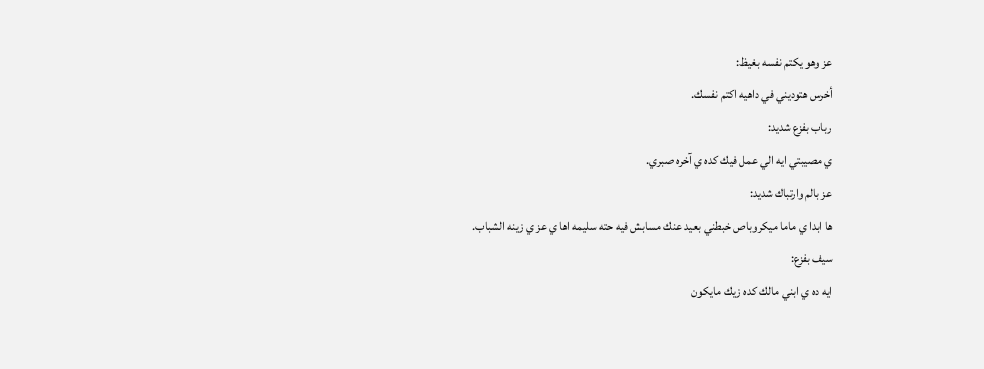عز وهو يكتم نفسه بغيظ:
أخرس هتوديني في داهيه اكتم نفسك.
رباب بفزع شديد:
ي مصيبتي ايه الي عمل فيك كده ي آخره صبري.
عز بالم وارتباك شديد:
ها ابدا ي ماما ميكروباص خبطني بعيد عنك مسابش فيه حته سليمه اها ي عز ي زينه الشباب.
سيف بفزع:
ايه ده ي ابني مالك كده زيك مايكون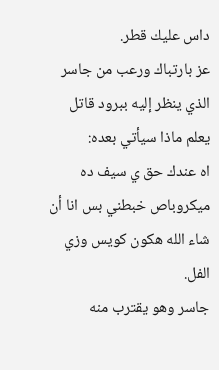داس عليك قطر.
عز بارتباك ورعب من جاسر الذي ينظر إليه ببرود قاتل يعلم ماذا سيأتي بعده:
اه عندك حق ي سيف ده ميكروباص خبطني بس انا أن شاء الله هكون كويس وزي الفل.
جاسر وهو يقترب منه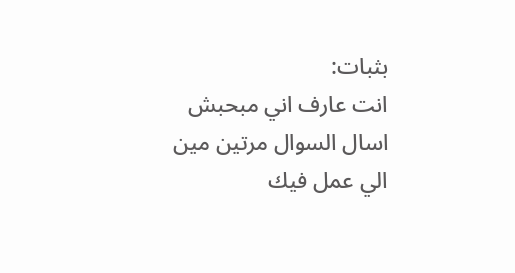بثبات:
انت عارف اني مبحبش اسال السوال مرتين مين الي عمل فيك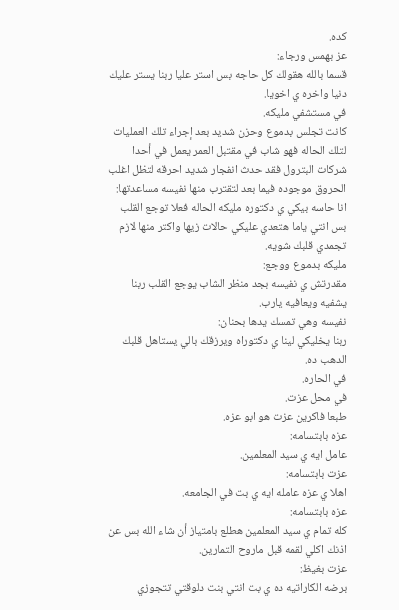كده.
عز بهمس ورجاء:
قسما بالله هقولك كل حاجه بس استر عليا ربنا يستر عليك دنيا واخره ي اخويا.
في مستشفي مليكه.
كانت تجلس بدموع وحزن شديد بعد إجراء تلك العمليات لتلك الحاله فهو شاب في مقتبل العمر يعمل في أحدا شركات البترول فقد حدث انفجار شديد احرقه لتظل اغلب الحروق موجوده فيما بعد لتقترب منها نفيسه مساعدتها:
انا حاسه بيكي ي دكتوره مليكه الحاله فعلا توجع القلب بس انتي ياما هتعدي عليكي حالات زيها واكتر منها لازم تجمدي قلبك شويه.
مليكه بدموع ووجع:
مقدرتش ي نفيسه بجد منظر الشاب يوجع القلب ربنا يشفيه ويعافيه يارب.
نفيسه وهي تمسك يدها بحنان:
ربنا يخليكي لينا ي دكتوراه ويرزقك بالي يستاهل قلبك الدهب ده.
في الحاره.
في محل عزت.
طبعا فاكرين عزت هو ابو عزه.
عزه بابتسامه:
عامل ايه ي سيد المعلمين.
عزت بابتسامه:
اهلا ي عزه عامله ايه ي بت في الجامعه.
عزه بابتسامه:
كله تمام ي سيد المعلمين هطلع بامتياز أن شاء الله بس عن اذنك اكلي لقمه قبل ماروح التمارين.
عزت بغيظ:
برضه الكاراتيه ده ي بت انتي بنت دلوقتي تتجوزي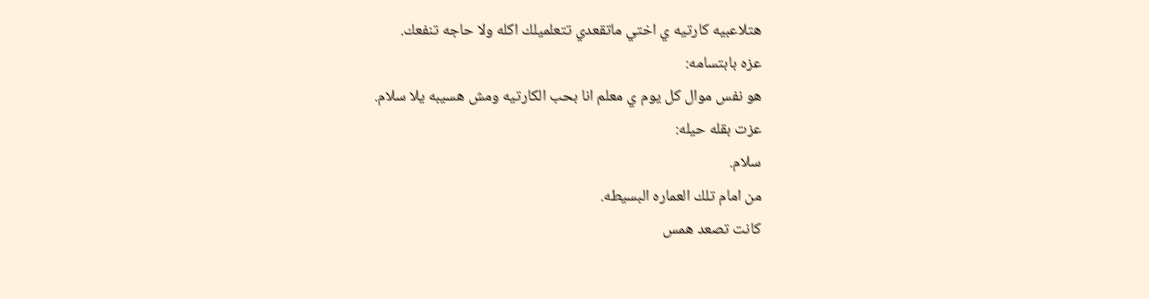هتلاعبيه كارتيه ي اختي ماتقعدي تتعلميلك اكله ولا حاجه تنفعك.
عزه بابتسامه:
هو نفس موال كل يوم ي معلم انا بحب الكارتيه ومش هسيبه يلا سلام.
عزت بقله حيله:
سلام.
من امام تلك العماره البسيطه.
كانت تصعد همس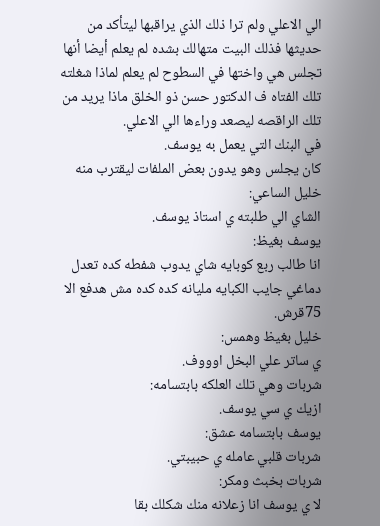الي الاعلي ولم ترا ذلك الذي يراقبها ليتأكد من حديثها فذلك البيت متهالك بشده لم يعلم أيضا أنها تجلس هي واختها في السطوح لم يعلم لماذا شغلته تلك الفتاه ف الدكتور حسن ذو الخلق ماذا يريد من تلك الراقصه ليصعد وراءها الي الاعلي.
في البنك التي يعمل به يوسف.
كان يجلس وهو يدون بعض الملفات ليقترب منه خليل الساعي:
الشاي الي طلبته ي استاذ يوسف.
يوسف بغيظ:
انا طالب ربع كوبايه شاي يدوب شفطه كده تعدل دماغي جايب الكبايه مليانه كده كده مش هدفع الا 75قرش.
خليل بغيظ وهمس:
ي ساتر علي البخل اوووف.
شربات وهي تلك العلكه بابتسامه:
ازيك ي سي يوسف.
يوسف بابتسامه عشق:
شربات قلبي عامله ي حبيبتي.
شربات بخبث ومكر:
لا ي يوسف انا زعلانه منك شكلك بقا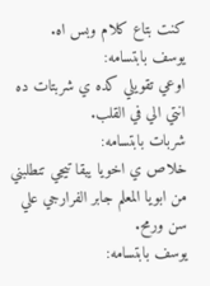كنت بتاع كلام وبس اه.
يوسف بابتسامه:
اوعي تقويلي كده ي شربتات ده انتي الي في القلب.
شربات بابتسامه:
خلاص ي اخويا يبقا تيجي تنطلبني من ابويا المعلم جابر الفرارجي علي سن ورمح.
يوسف بابتسامه: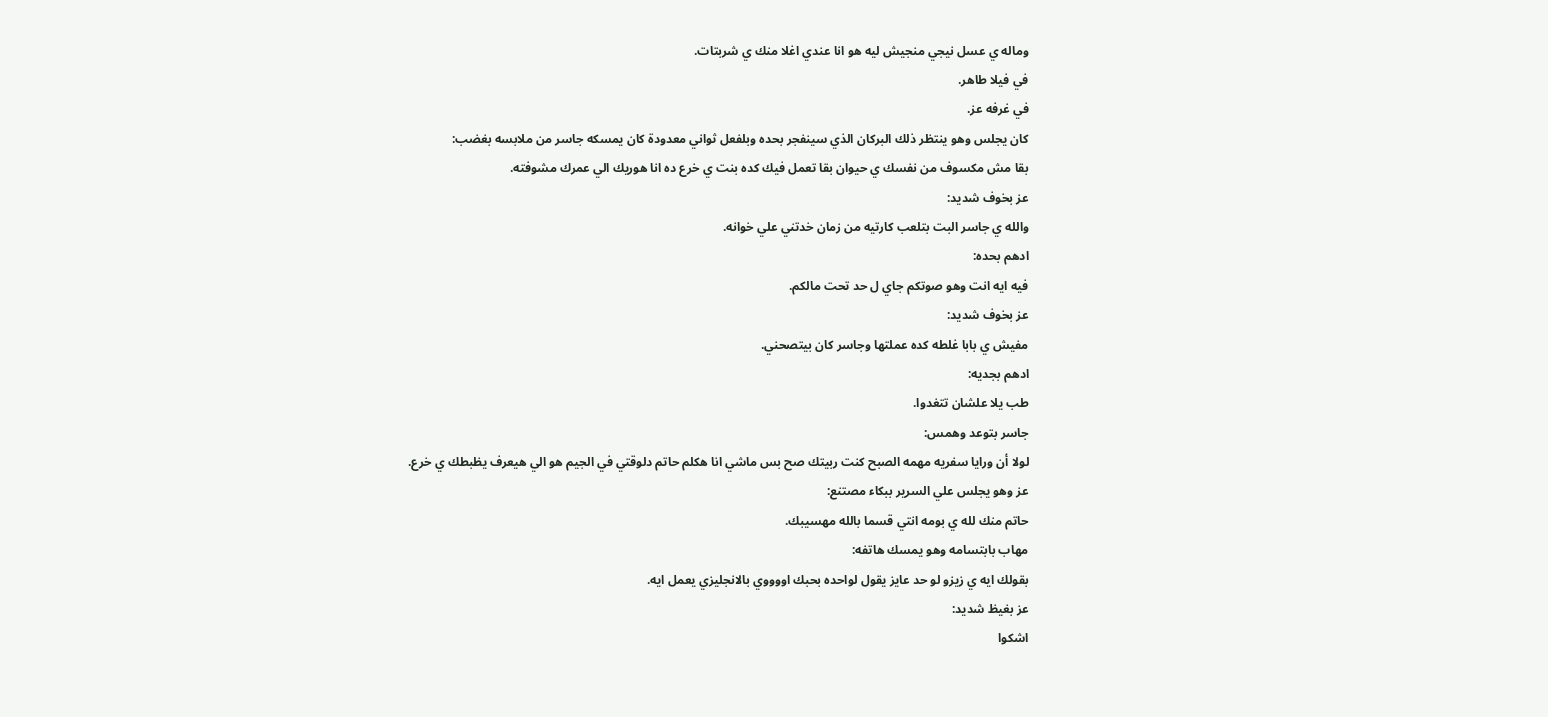وماله ي عسل نيجي منجيش ليه هو انا عندي اغلا منك ي شربتات.
في فيلا طاهر.
في غرفه عز.
كان يجلس وهو ينتظر ذلك البركان الذي سينفجر بحده وبلفعل ثواني معدودة كان يمسكه جاسر من ملابسه بغضب:
بقا مش مكسوف من نفسك ي حيوان بقا تعمل فيك كده بنت ي خرع ده انا هوريك الي عمرك مشوفته.
عز بخوف شديد:
والله ي جاسر البت بتلعب كارتيه من زمان خدتني علي خوانه.
ادهم بحده:
فيه ايه انت وهو صوتكم جاي ل حد تحت مالكم.
عز بخوف شديد:
مفيش ي بابا غلطه كده عملتها وجاسر كان بيتصحني.
ادهم بجديه:
طب يلا علشان تتغدوا.
جاسر بتوعد وهمس:
لولا أن ورايا سفريه مهمه الصبح كنت ربيتك صح بس ماشي انا هكلم حاتم دلوقتي في الجيم هو الي هيعرف يظبطك ي خرع.
عز وهو يجلس علي السرير ببكاء مصتنع:
حاتم منك لله ي بومه انتي قسما بالله مهسيبك.
مهاب بابتسامه وهو يمسك هاتفه:
بقولك ايه ي زيزو لو حد عايز يقول لواحده بحبك اووووي بالانجليزي يعمل ايه.
عز بغيظ شديد:
اشكوا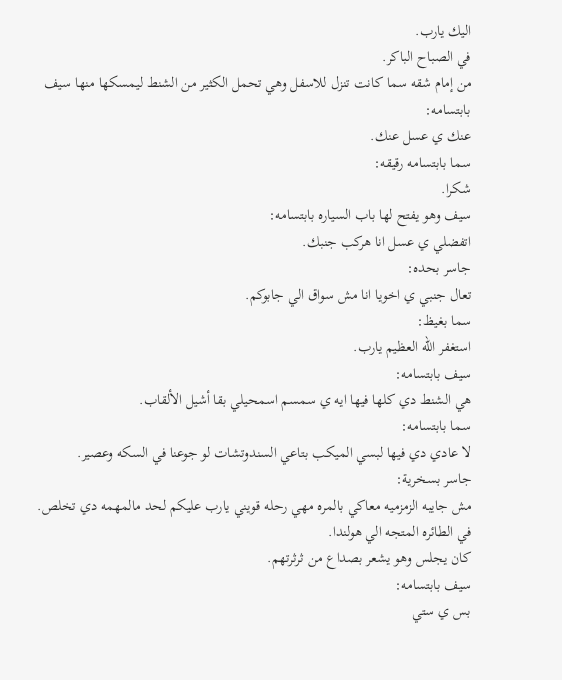اليك يارب.
في الصباح الباكر.
من إمام شقه سما كانت تنزل للاسفل وهي تحمل الكثير من الشنط ليمسكها منها سيف بابتسامه:
عنك ي عسل عنك.
سما بابتسامه رقيقه:
شكرا.
سيف وهو يفتح لها باب السياره بابتسامه:
اتفضلي ي عسل انا هركب جنبك.
جاسر بحده:
تعال جنبي ي اخويا انا مش سواق الي جابوكم.
سما بغيظ:
استغفر الله العظيم يارب.
سيف بابتسامه:
هي الشنط دي كلها فيها ايه ي سمسم اسمحيلي بقا أشيل الألقاب.
سما بابتسامه:
لا عادي دي فيها لبسي الميكب بتاعي السندوتشات لو جوعنا في السكه وعصير.
جاسر بسخرية:
مش جايبه الزمزميه معاكي بالمره مهي رحله قويني يارب عليكم لحد مالمهمه دي تخلص.
في الطائره المتجه الي هولندا.
كان يجلس وهو يشعر بصداع من ثرثرتهم.
سيف بابتسامه:
بس ي ستي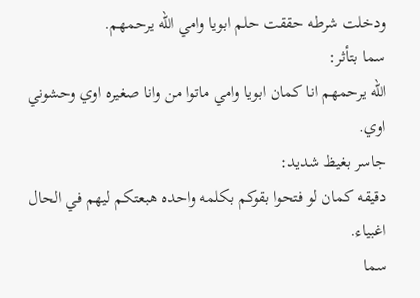ودخلت شرطه حققت حلم ابويا وامي الله يرحمهم.
سما بتأثر:
الله يرحمهم انا كمان ابويا وامي ماتوا من وانا صغيره اوي وحشوني اوي.
جاسر بغيظ شديد:
دقيقه كمان لو فتحوا بقوكم بكلمه واحده هبعتكم ليهم في الحال اغبياء.
سما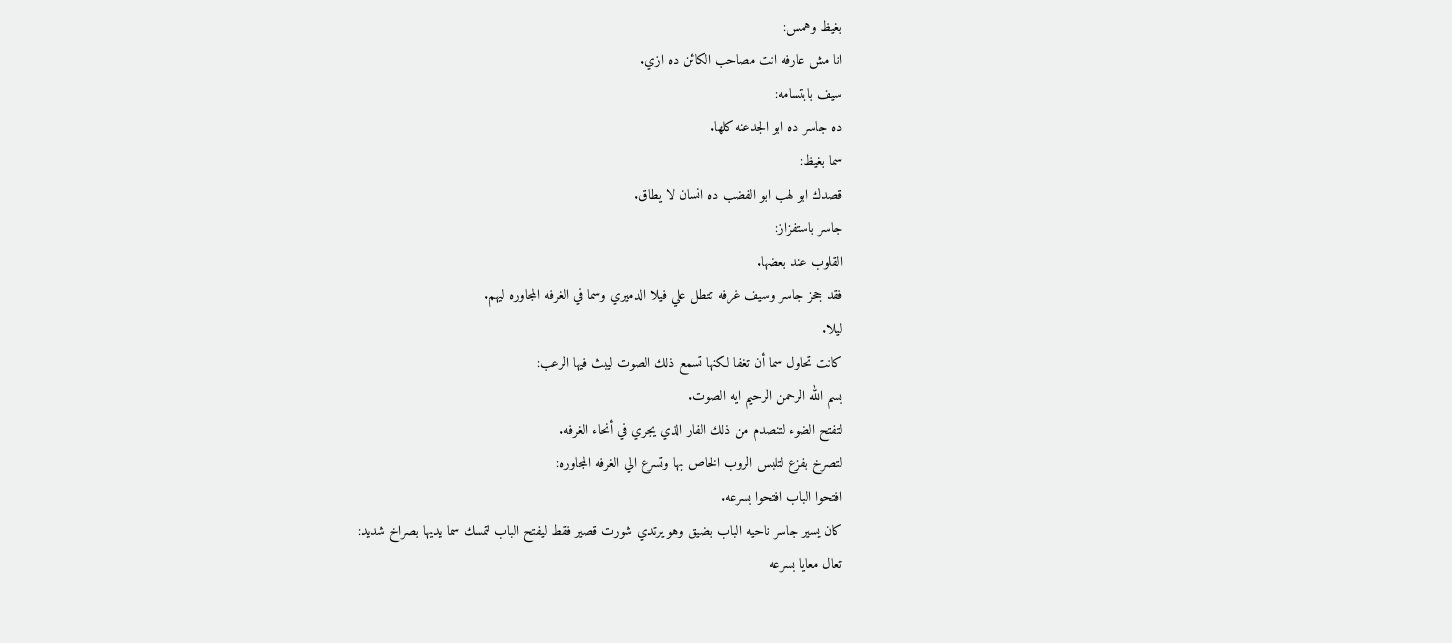بغيظ وهمس:
انا مش عارفه انت مصاحب الكائن ده ازي.
سيف بابتسامه:
ده جاسر ده ابو الجدعنه كلها.
سما بغيظ:
قصدك ابو لهب ابو الفضب ده انسان لا يطاق.
جاسر باستفزاز:
القلوب عند بعضها.
فقد جحز جاسر وسيف غرفه تتطل علي فيلا الدميري وسما في الغرفه المجاوره ليهم.
ليلا.
كانت تحاول سما أن تغفا لكنها تسمع ذلك الصوت ليبث فيها الرعب:
بسم الله الرحمن الرحيم ايه الصوت.
لتفتح الضوء لتنصدم من ذلك الفار الذي يجري في أنحاء الغرفه.
لتصرخ بفزع لتلبس الروب الخاص بها وتسرع الي الغرفه المجاوره:
افتحوا الباب افتحوا بسرعه.
كان يسير جاسر ناحيه الباب بضيق وهو يرتدي شورت قصير فقط ليفتح الباب لتمسك سما يديها بصراخ شديد:
تعال معايا بسرعه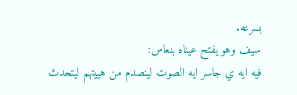بسرعه.
سيف وهو يفتح عيناه بنعاس:
فيه ايه ي جاسر ايه الصوت لينصدم من هييتهم ليتحدث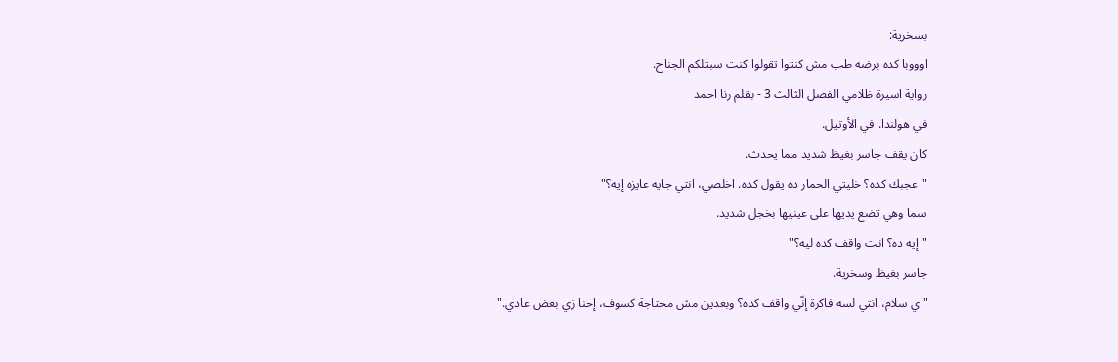بسخرية:
اوووبا كده برضه طب مش كنتوا تقولوا كنت سبتلكم الجناح.
رواية اسيرة ظلامي الفصل الثالث 3 - بقلم رنا احمد
في هولندا. في الأوتيل.
كان يقف جاسر بغيظ شديد مما يحدث.
"عجبك كده؟ خليتي الحمار ده يقول كده. اخلصي، انتي جايه عايزه إيه؟"
سما وهي تضع يديها على عينيها بخجل شديد.
"إيه ده؟ انت واقف كده ليه؟"
جاسر بغيظ وسخرية.
"ي سلام، انتي لسه فاكرة إنّي واقف كده؟ وبعدين مش محتاجة كسوف، إحنا زي بعض عادي."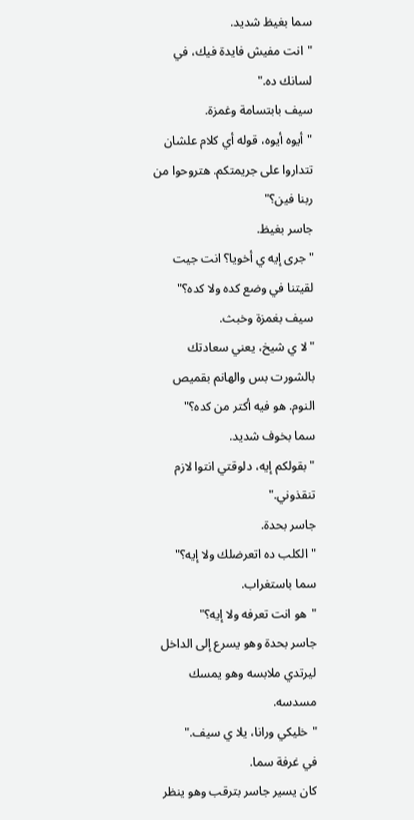سما بغيظ شديد.
"انت مفيش فايدة فيك، في لسانك ده."
سيف بابتسامة وغمزة.
"أيوه أيوه، قوله أي كلام علشان تتداروا على جريمتكم. هتروحوا من ربنا فين؟"
جاسر بغيظ.
"جرى إيه ي أخويا؟ انت جيت لقيتنا في وضع كده ولا كده؟"
سيف بغمزة وخبث.
"لا ي شيخ، يعني سعادتك بالشورت بس والهانم بقميص النوم. هو فيه أكتر من كده؟"
سما بخوف شديد.
"بقولكم إيه، دلوقتي انتوا لازم تنقذوني."
جاسر بحدة.
"الكلب ده اتعرضلك ولا إيه؟"
سما باستغراب.
"هو انت تعرفه ولا إيه؟"
جاسر بحدة وهو يسرع إلى الداخل ليرتدي ملابسه وهو يمسك مسدسه.
"خليكي ورانا، يلا ي سيف."
في غرفة سما.
كان يسير جاسر بترقب وهو ينظر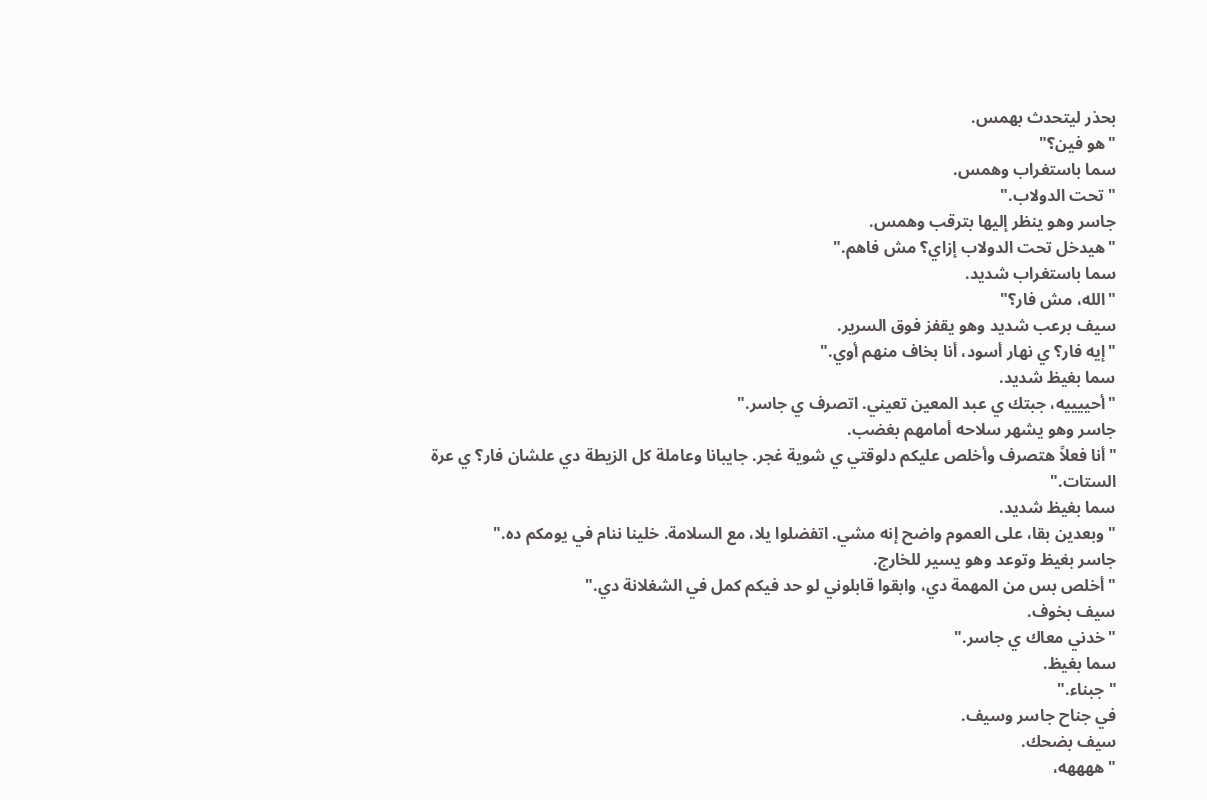بحذر ليتحدث بهمس.
"هو فين؟"
سما باستغراب وهمس.
"تحت الدولاب."
جاسر وهو ينظر إليها بترقب وهمس.
"هيدخل تحت الدولاب إزاي؟ مش فاهم."
سما باستغراب شديد.
"الله، مش فار؟"
سيف برعب شديد وهو يقفز فوق السرير.
"إيه فار؟ ي نهار أسود، أنا بخاف منهم أوي."
سما بغيظ شديد.
"أحييييه، جبتك ي عبد المعين تعيني. اتصرف ي جاسر."
جاسر وهو يشهر سلاحه أمامهم بغضب.
"أنا فعلاً هتصرف وأخلص عليكم دلوقتي ي شوية غجر. جايبانا وعاملة كل الزيطة دي علشان فار؟ ي عرة الستات."
سما بغيظ شديد.
"وبعدين بقا، على العموم واضح إنه مشي. اتفضلوا يلا، مع السلامة. خلينا ننام في يومكم ده."
جاسر بغيظ وتوعد وهو يسير للخارج.
"أخلص بس من المهمة دي، وابقوا قابلوني لو حد فيكم كمل في الشغلانة دي."
سيف بخوف.
"خدني معاك ي جاسر."
سما بغيظ.
"جبناء."
في جناح جاسر وسيف.
سيف بضحك.
"ههههه،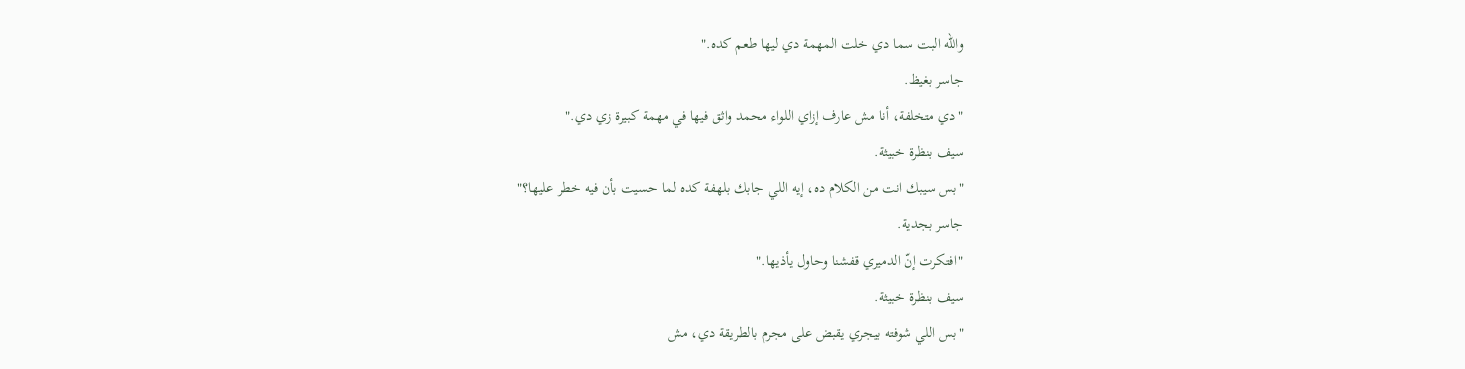والله البت سما دي خلت المهمة دي ليها طعم كده."
جاسر بغيظ.
"دي متخلفة، أنا مش عارف إزاي اللواء محمد واثق فيها في مهمة كبيرة زي دي."
سيف بنظرة خبيثة.
"بس سيبك انت من الكلام ده، إيه اللي جابك بلهفة كده لما حسيت بأن فيه خطر عليها؟"
جاسر بجدية.
"افتكرت إنّ الدميري قفشنا وحاول يأذيها."
سيف بنظرة خبيثة.
"بس اللي شوفته بيجري يقبض على مجرم بالطريقة دي، مش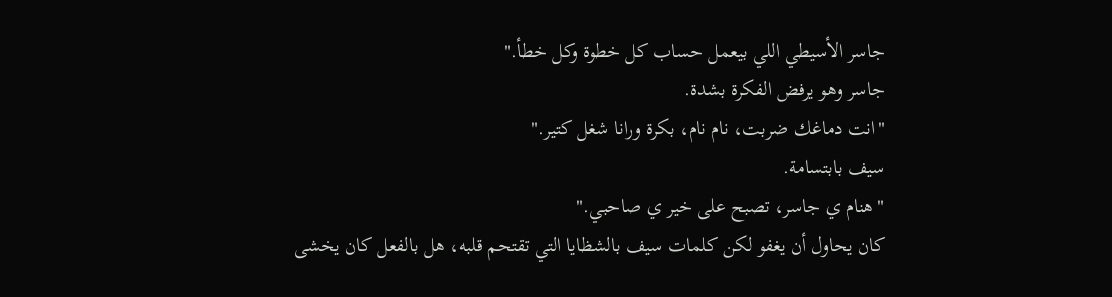جاسر الأسيطي اللي بيعمل حساب كل خطوة وكل خطأ."
جاسر وهو يرفض الفكرة بشدة.
"انت دماغك ضربت، نام نام، بكرة ورانا شغل كتير."
سيف بابتسامة.
"هنام ي جاسر، تصبح على خير ي صاحبي."
كان يحاول أن يغفو لكن كلمات سيف بالشظايا التي تقتحم قلبه، هل بالفعل كان يخشى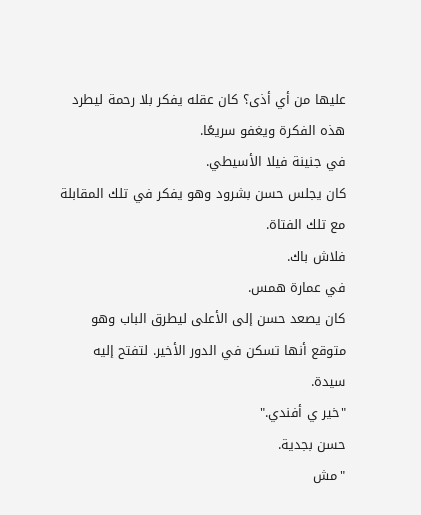عليها من أي أذى؟ كان عقله يفكر بلا رحمة ليطرد هذه الفكرة ويغفو سريعًا.
في جنينة فيلا الأسيطي.
كان يجلس حسن بشرود وهو يفكر في تلك المقابلة مع تلك الفتاة.
فلاش باك.
في عمارة همس.
كان يصعد حسن إلى الأعلى ليطرق الباب وهو متوقع أنها تسكن في الدور الأخير. لتفتح إليه سيدة.
"خير ي أفندي."
حسن بجدية.
"مش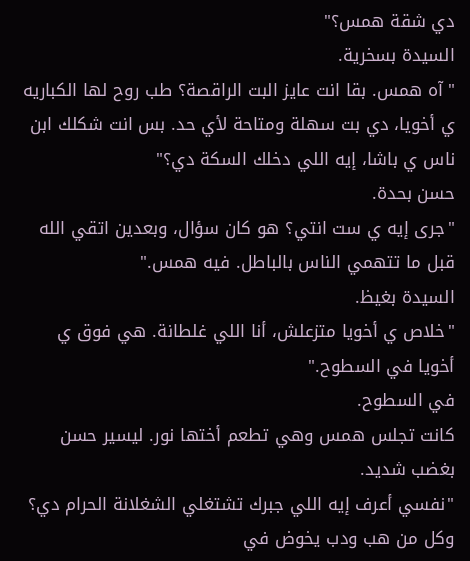دي شقة همس؟"
السيدة بسخرية.
"آه همس. بقا انت عايز البت الراقصة؟ طب روح لها الكباريه ي أخويا، دي بت سهلة ومتاحة لأي حد. بس انت شكلك ابن ناس ي باشا، إيه اللي دخلك السكة دي؟"
حسن بحدة.
"جرى إيه ي ست انتي؟ هو كان سؤال، وبعدين اتقي الله قبل ما تتهمي الناس بالباطل. فيه همس."
السيدة بغيظ.
"خلاص ي أخويا متزعلش، أنا اللي غلطانة. هي فوق ي أخويا في السطوح."
في السطوح.
كانت تجلس همس وهي تطعم أختها نور. ليسير حسن بغضب شديد.
"نفسي أعرف إيه اللي جبرك تشتغلي الشغلانة الحرام دي؟ وكل من هب ودب يخوض في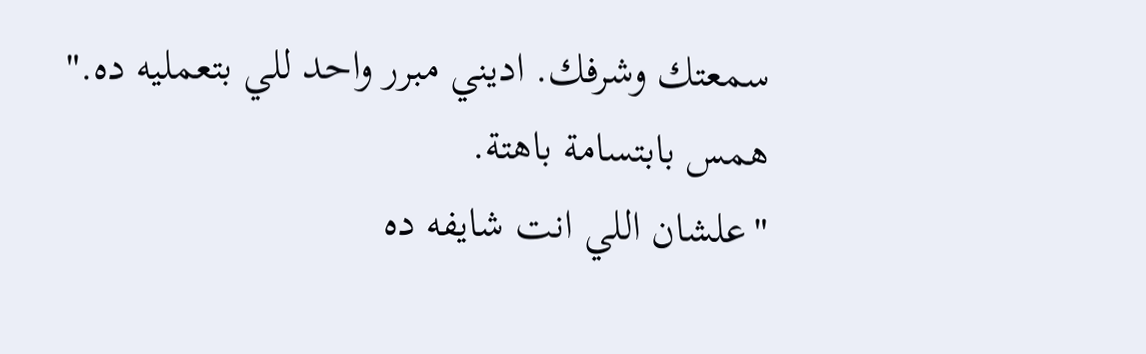سمعتك وشرفك. اديني مبرر واحد للي بتعمليه ده."
همس بابتسامة باهتة.
"علشان اللي انت شايفه ده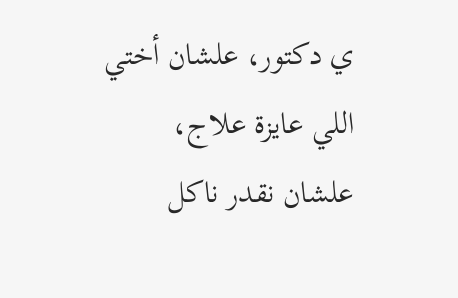ي دكتور، علشان أختي اللي عايزة علاج، علشان نقدر ناكل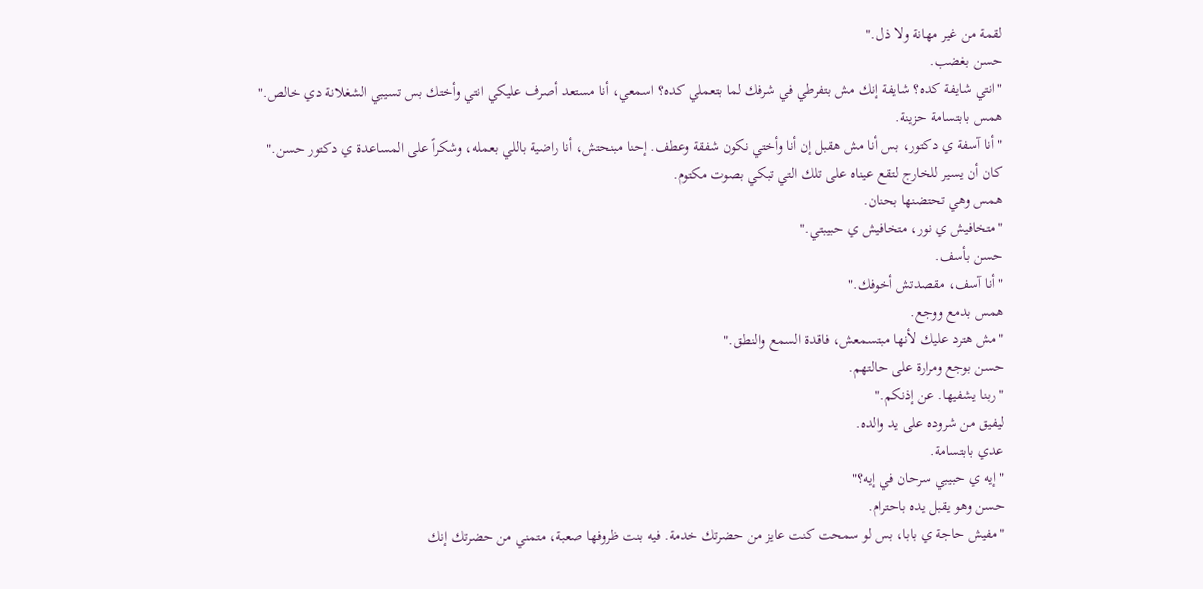لقمة من غير مهانة ولا ذل."
حسن بغضب.
"انتي شايفة كده؟ شايفة إنك مش بتفرطي في شرفك لما بتعملي كده؟ اسمعي، أنا مستعد أصرف عليكي انتي وأختك بس تسيبي الشغلانة دي خالص."
همس بابتسامة حزينة.
"أنا آسفة ي دكتور، بس أنا مش هقبل إن أنا وأختي نكون شفقة وعطف. إحنا مبنحتش، أنا راضية باللي بعمله، وشكراً على المساعدة ي دكتور حسن."
كان أن يسير للخارج لتقع عيناه على تلك التي تبكي بصوت مكتوم.
همس وهي تحتضنها بحنان.
"متخافيش ي نور، متخافيش ي حبيبتي."
حسن بأسف.
"أنا آسف، مقصدتش أخوفك."
همس بدمع ووجع.
"مش هترد عليك لأنها مبتسمعش، فاقدة السمع والنطق."
حسن بوجع ومرارة على حالتهم.
"ربنا يشفيها. عن إذنكم."
ليفيق من شروده على يد والده.
عدي بابتسامة.
"إيه ي حبيبي سرحان في إيه؟"
حسن وهو يقبل يده باحترام.
"مفيش حاجة ي بابا، بس لو سمحت كنت عايز من حضرتك خدمة. فيه بنت ظروفها صعبة، متمني من حضرتك إنك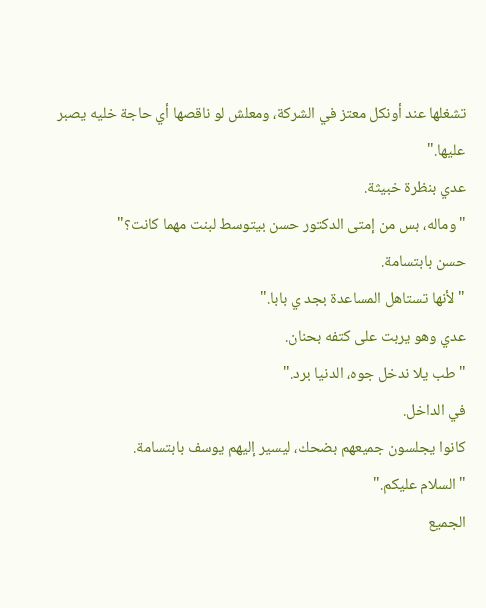تشغلها عند أونكل معتز في الشركة، ومعلش لو ناقصها أي حاجة خليه يصبر عليها."
عدي بنظرة خبيثة.
"وماله، بس من إمتى الدكتور حسن بيتوسط لبنت مهما كانت؟"
حسن بابتسامة.
"لأنها تستاهل المساعدة بجد ي بابا."
عدي وهو يربت على كتفه بحنان.
"طب يلا ندخل جوه، الدنيا برد."
في الداخل.
كانوا يجلسون جميعهم بضحك، ليسير إليهم يوسف بابتسامة.
"السلام عليكم."
الجميع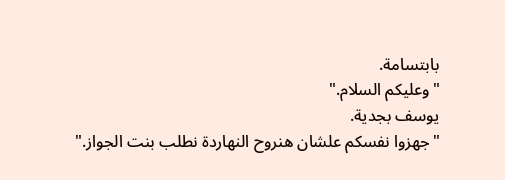بابتسامة.
"وعليكم السلام."
يوسف بجدية.
"جهزوا نفسكم علشان هنروح النهاردة نطلب بنت الجواز."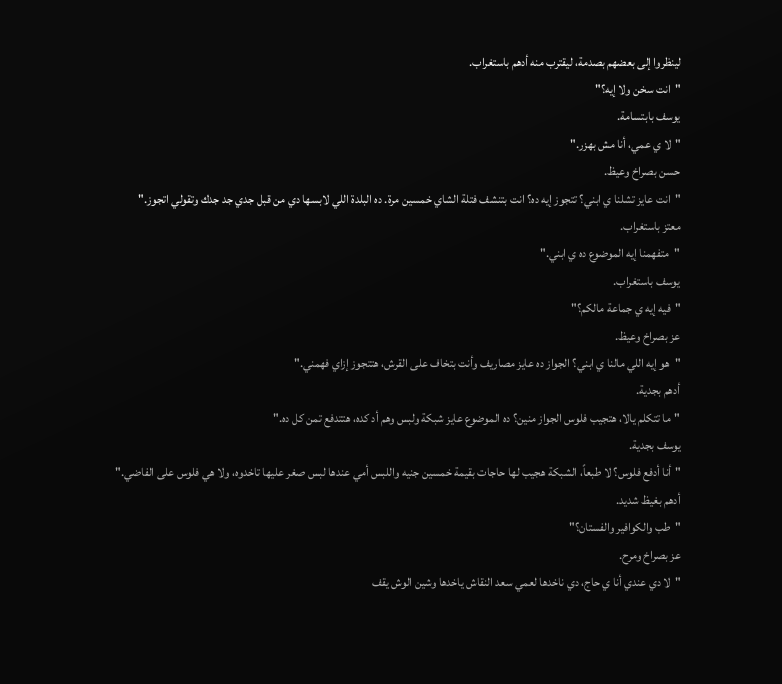لينظروا إلى بعضهم بصدمة، ليقترب منه أدهم باستغراب.
"انت سخن ولا إيه؟"
يوسف بابتسامة.
"لا ي عمي، أنا مش بهزر."
حسن بصراخ وعيظ.
"انت عايز تشلنا ي ابني؟ تتجوز إيه ده؟ انت بتنشف فتلة الشاي خمسين مرة. ده البلدة اللي لابسها دي من قبل جدي جد جدك وتقولي اتجوز."
معتز باستغراب.
"متفهمنا إيه الموضوع ده ي ابني."
يوسف باستغراب.
"فيه إيه ي جماعة مالكم؟"
عز بصراخ وعيظ.
"هو إيه اللي مالنا ي ابني؟ الجواز ده عايز مصاريف وأنت بتخاف على القرش، هتتجوز إزاي فهمني."
أدهم بجدية.
"ما تتكلم يالا، هتجيب فلوس الجواز منين؟ ده الموضوع عايز شبكة ولبس وهم أد كده، هتتدفع تمن كل ده."
يوسف بجدية.
"أنا أدفع فلوس؟ لا طبعاً، الشبكة هجيب لها حاجات بقيمة خمسين جنيه واللبس أمي عندها لبس صغر عليها تاخدوه، ولا هي فلوس على الفاضي."
أدهم بغيظ شديد.
"طب والكوافير والفستان؟"
عز بصراخ ومرح.
"لا دي عندي أنا ي حاج، دي ناخدها لعمي سعد النقاش ياخدها وشين الوش يقف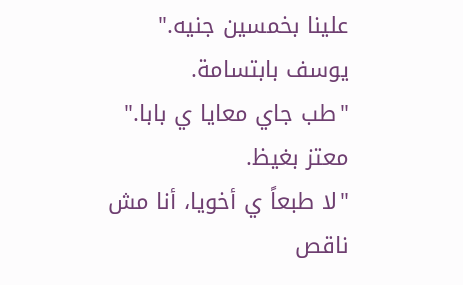علينا بخمسين جنيه."
يوسف بابتسامة.
"طب جاي معايا ي بابا."
معتز بغيظ.
"لا طبعاً ي أخويا، أنا مش ناقص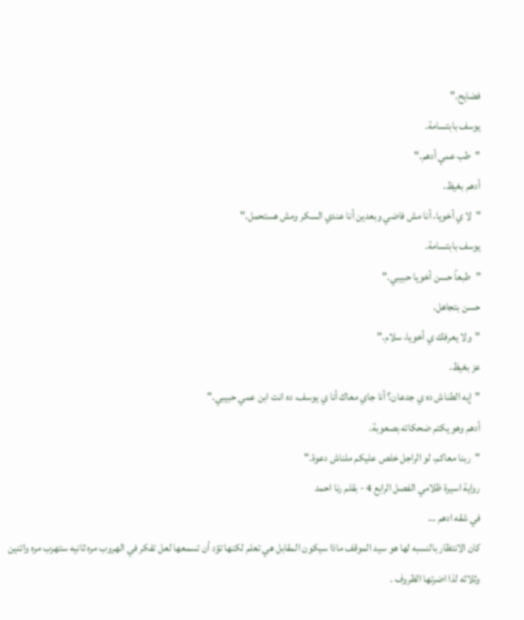فضايح."
يوسف بابتسامة.
"طب عمي أدهم."
أدهم بغيظ.
"لا ي أخويا، أنا مش فاضي وبعدين أنا عندي السكر ومش هستحمل."
يوسف بابتسامة.
"طبعاً حسن أخويا حبيبي."
حسن بتجاهل.
"ولا يعرفك ي أخويا، سلام."
عز بغيظ.
"إيه الطناش ده ي جدعان؟ أنا جاي معاك أنا ي يوسف، ده انت ابن عمي حبيبي."
أدهم وهو يكتم ضحكاته بصعوبة.
"ربنا معاكم، لو الراجل خلص عليكم ملناش دعوة."
رواية اسيرة ظلامي الفصل الرابع 4 - بقلم رنا احمد
في شقه ادهم …
كان الانتظار بالنسبه لها هو سيد الموقف ماذا سيكون المقابل هي تعلم لكنها تؤد أن تسمعها لعل تفكر في الهروب مره ثانيه ستهرب مره واتنين وثلاثه لذا اضرتها الظروف .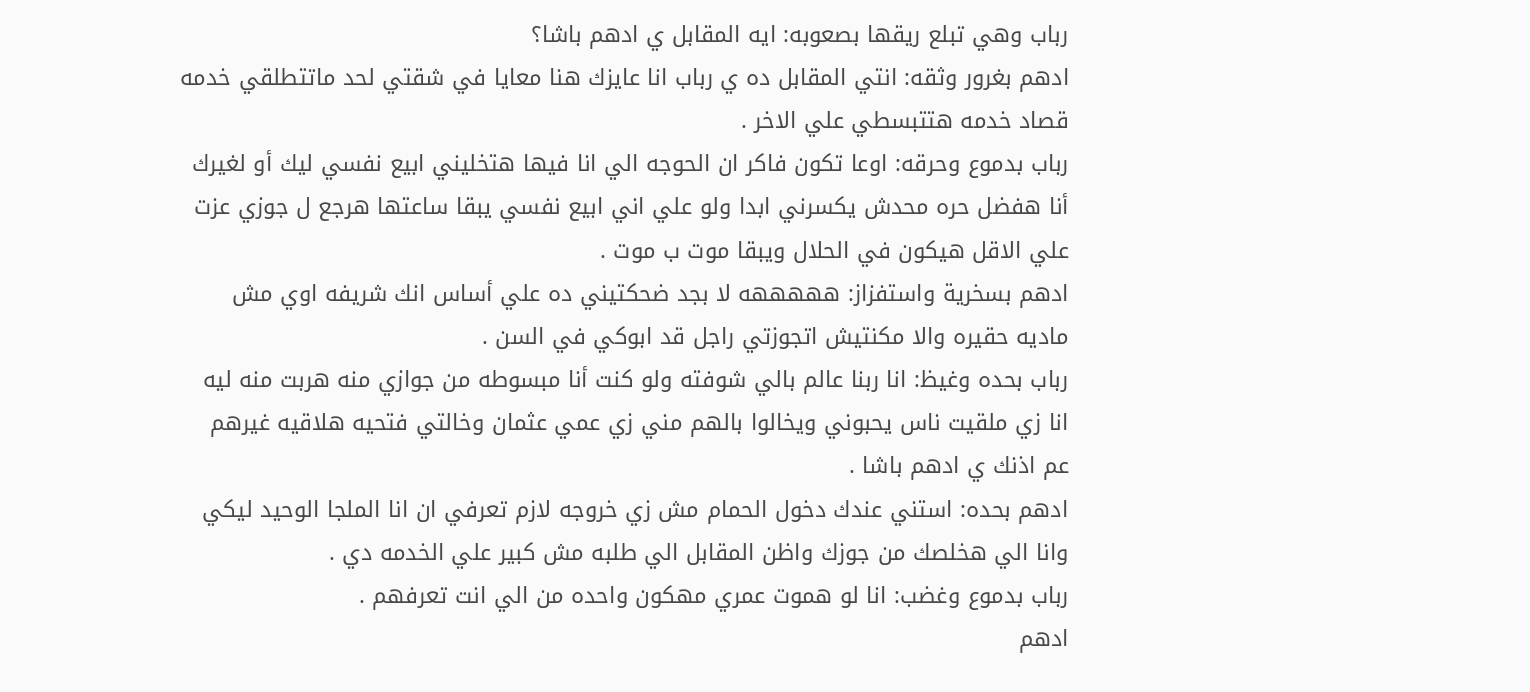رباب وهي تبلع ريقها بصعوبه: ايه المقابل ي ادهم باشا؟
ادهم بغرور وثقه: انتي المقابل ده ي رباب انا عايزك هنا معايا في شقتي لحد ماتتطلقي خدمه قصاد خدمه هتتبسطي علي الاخر .
رباب بدموع وحرقه: اوعا تكون فاكر ان الحوجه الي انا فيها هتخليني ابيع نفسي ليك أو لغيرك أنا هفضل حره محدش يكسرني ابدا ولو علي اني ابيع نفسي يبقا ساعتها هرجع ل جوزي عزت علي الاقل هيكون في الحلال ويبقا موت ب موت .
ادهم بسخرية واستفزاز: هههههه لا بجد ضحكتيني ده علي أساس انك شريفه اوي مش ماديه حقيره والا مكنتيش اتجوزتي راجل قد ابوكي في السن .
رباب بحده وغيظ: انا ربنا عالم بالي شوفته ولو كنت أنا مبسوطه من جوازي منه هربت منه ليه انا زي ملقيت ناس يحبوني ويخالوا بالهم مني زي عمي عثمان وخالتي فتحيه هلاقيه غيرهم عم اذنك ي ادهم باشا .
ادهم بحده: استني عندك دخول الحمام مش زي خروجه لازم تعرفي ان انا الملجا الوحيد ليكي وانا الي هخلصك من جوزك واظن المقابل الي طلبه مش كبير علي الخدمه دي .
رباب بدموع وغضب: انا لو هموت عمري مهكون واحده من الي انت تعرفهم .
ادهم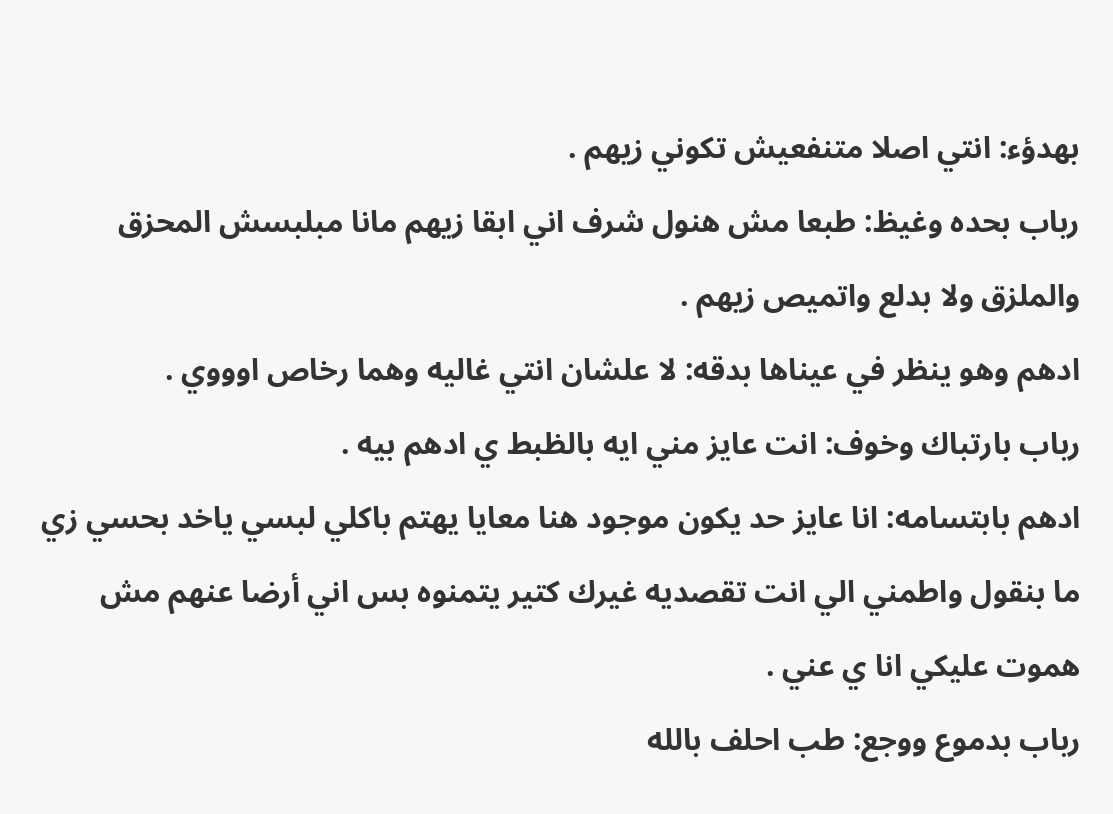بهدؤء: انتي اصلا متنفعيش تكوني زيهم .
رباب بحده وغيظ: طبعا مش هنول شرف اني ابقا زيهم مانا مبلبسش المحزق والملزق ولا بدلع واتميص زيهم .
ادهم وهو ينظر في عيناها بدقه: لا علشان انتي غاليه وهما رخاص اوووي .
رباب بارتباك وخوف: انت عايز مني ايه بالظبط ي ادهم بيه .
ادهم بابتسامه: انا عايز حد يكون موجود هنا معايا يهتم باكلي لبسي ياخد بحسي زي ما بنقول واطمني الي انت تقصديه غيرك كتير يتمنوه بس اني أرضا عنهم مش هموت عليكي انا ي عني .
رباب بدموع ووجع: طب احلف بالله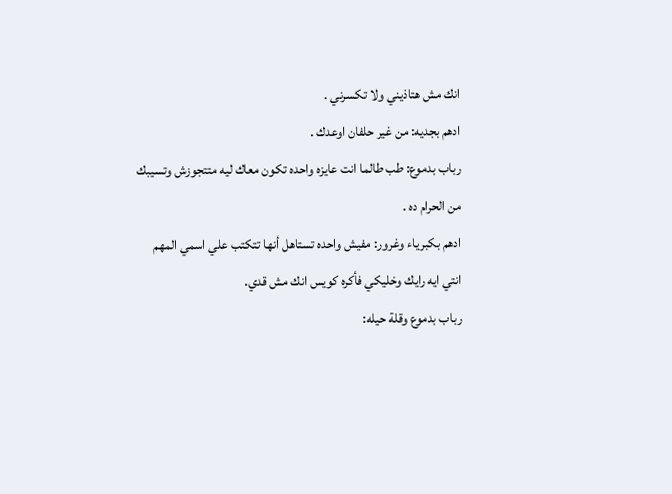انك مش هتاذيني ولا تكسرني .
ادهم بجديه: من غير حلفان اوعدك .
رباب بدموع: طب طالما انت عايزه واحده تكون معاك ليه متتجوزش وتسيبك من الحرام ده .
ادهم بكبرياء وغرور: مفيش واحده تستاهل أنها تتكتب علي اسمي المهم انتي ايه رايك وخليكي فأكره كويس انك مش قدي.
رباب بدموع وقلة حيله: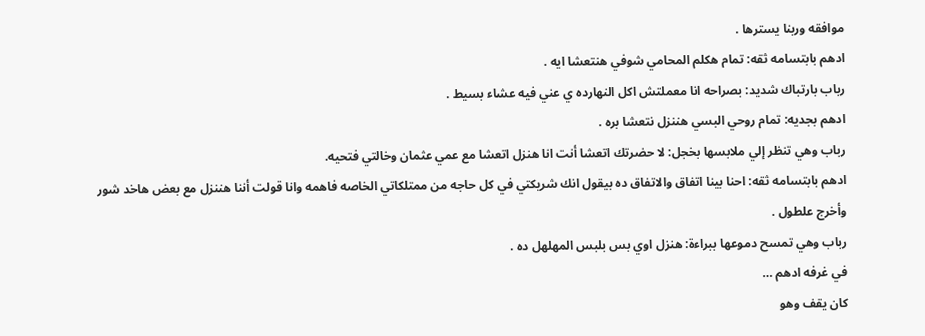موافقه وربنا يسترها .
ادهم بابتسامه ثقه: تمام هكلم المحامي شوفي هنتعشا ايه .
رباب بارتباك شديد: بصراحه انا معملتش اكل النهارده ي عني فيه عشاء بسيط .
ادهم بجديه: تمام روحي البسي هننزل نتعشا بره .
رباب وهي تنظر إلي ملابسها بخجل: لا حضرتك اتعشا أنت انا هنزل اتعشا مع عمي عثمان وخالتي فتحيه.
ادهم بابتسامه ثقه: احنا بينا اتفاق والاتفاق ده بيقول انك شريكتي في كل حاجه من ممتلكاتي الخاصه فاهمه وانا قولت أننا هننزل مع بعض هاخد شور وأخرج علطول .
رباب وهي تمسح دموعها ببراءة: هنزل اوي بس بلبس المهلهل ده .
في غرفه ادهم …
كان يقف وهو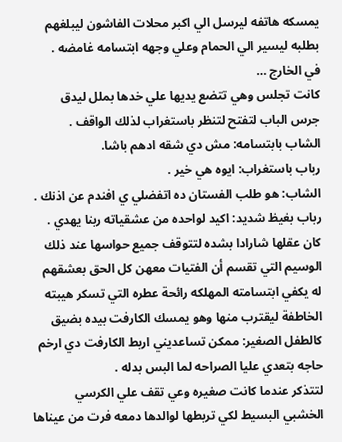يمسكه هاتفه ليرسل الي اكبر محلات الفاشون ليبلغهم بطلبه ليسير الي الحمام وعلي وجهه ابتسامه غامضه .
في الخارج …
كانت تجلس وهي تتضع يديها علي خدها بملل ليدق جرس الباب لتفتح لتنظر باستغراب لذلك الواقف .
الشاب بابتسامه: مش دي شقه ادهم باشا.
رباب باستغراب: ايوه هي خير .
الشاب: هو طلب الفستان ده اتفضلي ي افندم عن اذنك .
رباب بغيظ شديد: اكيد لواحده من عشقياته ربنا يهدي .
كان عقلها شارادا بشده لتتوقف جميع حواسها عند ذلك الوسيم التي تقسم أن الفتيات معهن كل الحق بعشقهم له يكفي ابتسامته المهلكه رائحة عطره التي تسكر هيبته الخاطفة ليقترب منها وهو يمسك الكارفت بيده بضيق كالطفل الصغير: ممكن تساعديني اربط الكارفت دي ارخم حاجه بتعدي عليا الصراحه لما البس بدله .
لتتذكر عندما كانت صغيره وعي تقف علي الكرسي الخشبي البسيط لكي تربطها لوالدها دمعه فرت من عيناها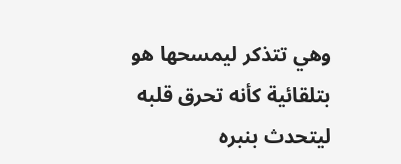وهي تتذكر ليمسحها هو بتلقائية كأنه تحرق قلبه ليتحدث بنبره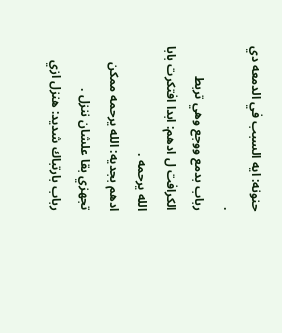حنونه: ايه السبب في الدمعه دي .
رباب بدمع ووجع وهي تربط الكرافت ل ادهم: ابدا افتكرت بابا الله يرحمه .
ادهم بجديه: الله يرحمه ممكن تجهزي بقا علشان ننزل .
رباب بارتباك شديد: هنزل ازي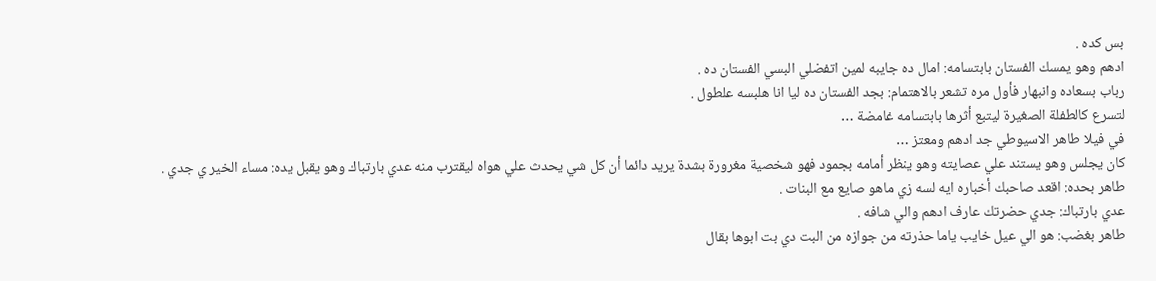بس كده .
ادهم وهو يمسك الفستان بابتسامه: امال ده جايبه لمين اتفضلي البسي الفستان ده .
رباب بسعاده وانبهار فأول مره تشعر بالاهتمام: بجد الفستان ده ليا انا هلبسه علطول .
لتسرع كالطفلة الصغيرة ليتبع أثرها بابتسامه غامضة …
في فيلا طاهر الاسيوطي جد ادهم ومعتز …
كان يجلس وهو يستند علي عصايته وهو ينظر أمامه بجمود فهو شخصية مغرورة بشدة يريد دائما أن كل شي يحدث علي هواه ليقترب منه عدي بارتباك وهو يقبل يده: مساء الخير ي جدي .
طاهر بحده: اقعد صاحبك أخباره ايه لسه زي ماهو صايع مع البنات .
عدي بارتباك: جدي حضرتك عارف ادهم والي شافه .
طاهر بغضب: هو الي عيل خايب ياما حذرته من جوازه من البت دي بت ابوها بقال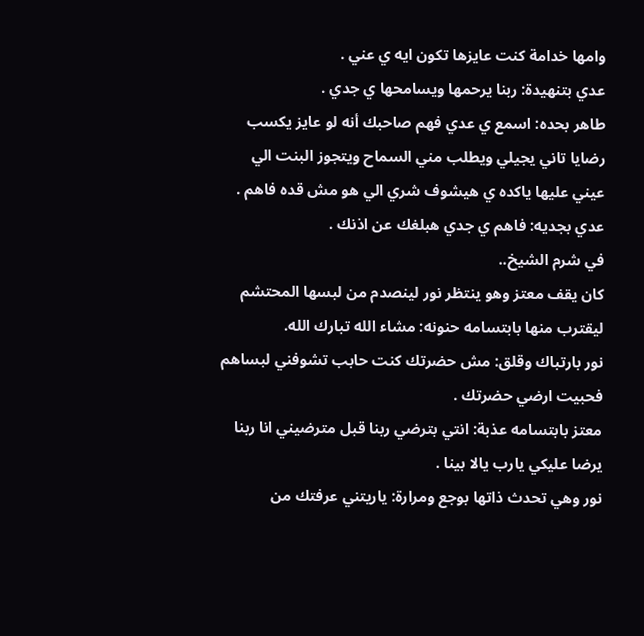وامها خدامة كنت عايزها تكون ايه ي عني .
عدي بتنهيدة: ربنا يرحمها ويسامحها ي جدي .
طاهر بحده: اسمع ي عدي فهم صاحبك أنه لو عايز يكسب رضايا تاني يجيلي ويطلب مني السماح ويتجوز البنت الي عيني عليها ياكده ي هيشوف شري الي هو مش قده فاهم .
عدي بجديه: فاهم ي جدي هبلغك عن اذنك .
في شرم الشيخ..
كان يقف معتز وهو ينتظر نور لينصدم من لبسها المحتشم ليقترب منها بابتسامه حنونه: مشاء الله تبارك الله.
نور بارتباك وقلق: مش حضرتك كنت حابب تشوفني لبساهم فحبيت ارضي حضرتك .
معتز بابتسامه عذبة: انتي بترضي ربنا قبل مترضيني انا ربنا يرضا عليكي يارب يالا بينا .
نور وهي تحدث ذاتها بوجع ومرارة: ياريتني عرفتك من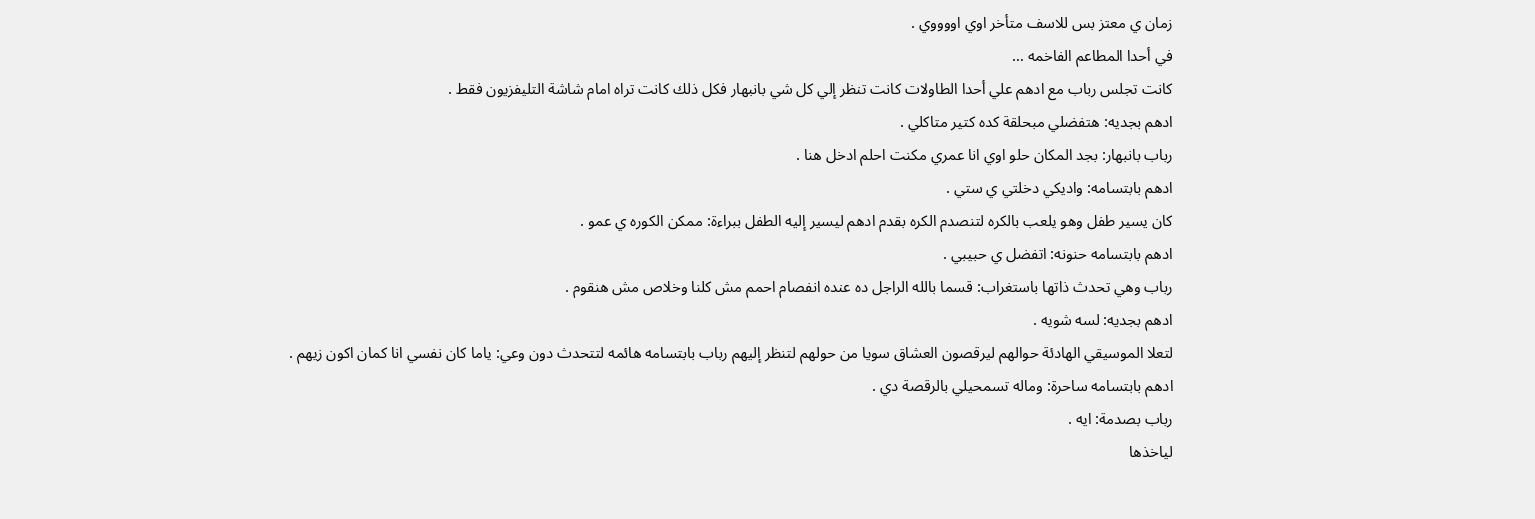زمان ي معتز بس للاسف متأخر اوي اووووي .
في أحدا المطاعم الفاخمه …
كانت تجلس رباب مع ادهم علي أحدا الطاولات كانت تنظر إلي كل شي بانبهار فكل ذلك كانت تراه امام شاشة التليفزيون فقط .
ادهم بجديه: هتفضلي مبحلقة كده كتير متاكلي .
رباب بانبهار: بجد المكان حلو اوي انا عمري مكنت احلم ادخل هنا .
ادهم بابتسامه: واديكي دخلتي ي ستي .
كان يسير طفل وهو يلعب بالكره لتنصدم الكره بقدم ادهم ليسير إليه الطفل ببراءة: ممكن الكوره ي عمو .
ادهم بابتسامه حنونه: اتفضل ي حبيبي .
رباب وهي تحدث ذاتها باستغراب: قسما بالله الراجل ده عنده انفصام احمم مش كلنا وخلاص مش هنقوم .
ادهم بجديه: لسه شويه .
لتعلا الموسيقي الهادئة حوالهم ليرقصون العشاق سويا من حولهم لتنظر إليهم رباب بابتسامه هائمه لتتحدث دون وعي: ياما كان نفسي انا كمان اكون زيهم .
ادهم بابتسامه ساحرة: وماله تسمحيلي بالرقصة دي .
رباب بصدمة: ايه .
لياخذها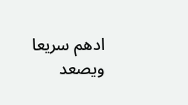ادهم سريعا ويصعد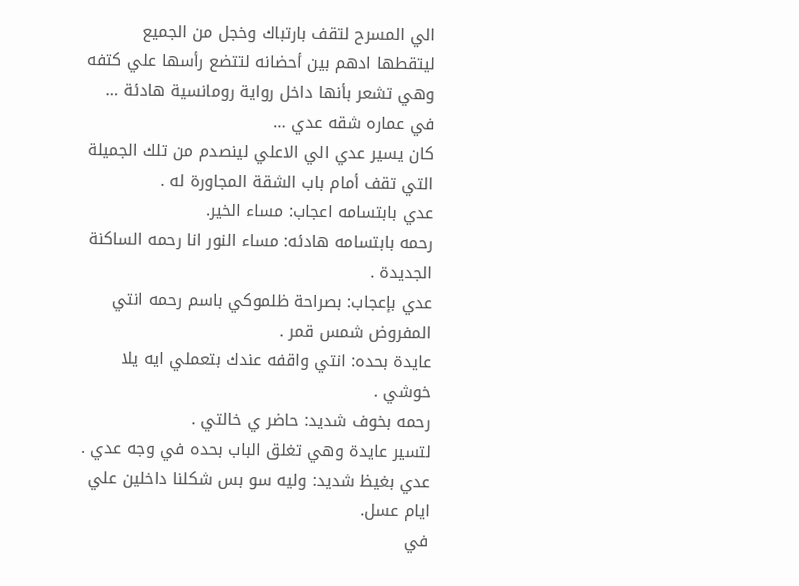الي المسرح لتقف بارتباك وخجل من الجميع ليتقطها ادهم بين أحضانه لتتضع رأسها علي كتفه وهي تشعر بأنها داخل رواية رومانسية هادئة …
في عماره شقه عدي …
كان يسير عدي الي الاعلي لينصدم من تلك الجميلة التي تقف أمام باب الشقة المجاورة له .
عدي بابتسامه اعجاب: مساء الخير.
رحمه بابتسامه هادئه: مساء النور انا رحمه الساكنة الجديدة .
عدي بإعجاب: بصراحة ظلموكي باسم رحمه انتي المفروض شمس قمر .
عايدة بحده: انتي واقفه عندك بتعملي ايه يلا خوشي .
رحمه بخوف شديد: حاضر ي خالتي .
لتسير عايدة وهي تغلق الباب بحده في وجه عدي .
عدي بغيظ شديد: وليه سو بس شكلنا داخلين علي ايام عسل.
في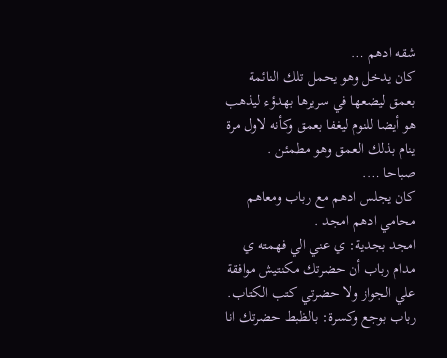شقه ادهم …
كان يدخل وهو يحمل تلك النائمة بعمق ليضعها في سريرها بهدؤء ليذهب هو أيضا للنوم ليغفا بعمق وكأنه لاول مرة ينام بذلك العمق وهو مطمئن .
صباحا ….
كان يجلس ادهم مع رباب ومعاهم محامي ادهم امجد .
امجد بجدية: ي عني الي فهمته ي مدام رباب أن حضرتك مكنتيش موافقة علي الجواز ولا حضرتي كتب الكتاب.
رباب بوجع وكسرة: بالظبط حضرتك انا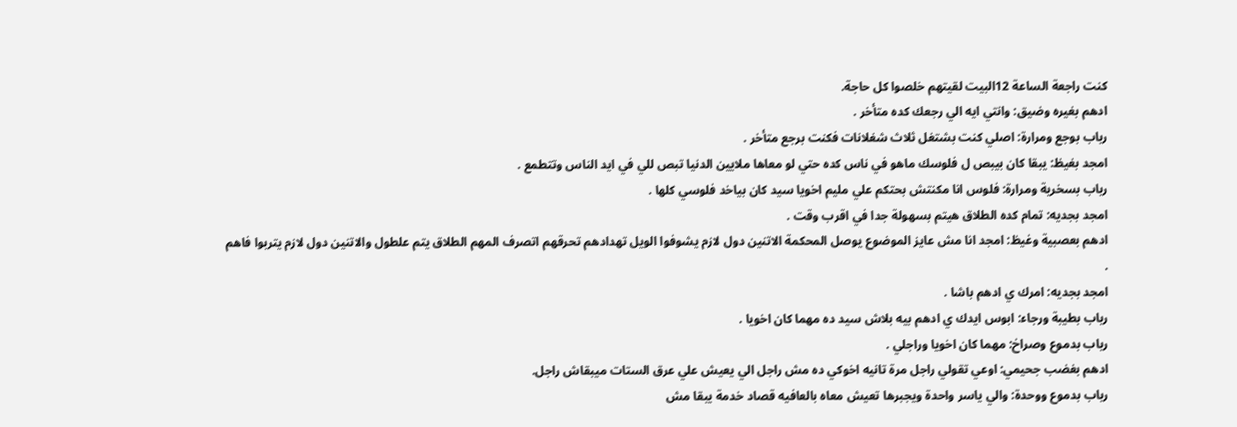كنت راجعة الساعة 12البيت لقيتهم خلصوا كل حاجة.
ادهم بغيره وضيق: وانتي ايه الي رجعك كده متأخر .
رباب بوجع ومرارة: اصلي كنت بشتغل ثلاث شغلانات فكنت برجع متأخر .
امجد بغيظ: يبقا كان بيبص ل فلوسك ماهو في ناس كده حتي لو معاها ملايين الدنيا تبص للي في ايد الناس وتتطمع .
رباب بسخرية ومرارة: فلوس انا مكنتش بحتكم علي مليم اخويا سيد كان بياخد فلوسي كلها .
امجد بجديه: تمام كده الطلاق هيتم بسهولة جدا في اقرب وقت .
ادهم بعصبية وغيظ: امجد انا مش عايز الموضوع يوصل المحكمة الاتنين دول لازم يشوفوا الويل تهدادهم تحرقهم اتصرف المهم الطلاق يتم علطول والاتنين دول لازم يتربوا فاهم .
امجد بجديه: امرك ي ادهم باشا .
رباب بطيبة ورجاء: ابوس ايدك ي ادهم بيه بلاش سيد ده مهما كان اخويا .
رباب بدموع وصراخ: مهما كان اخويا وراجلي .
ادهم بغضب جحيمي: اوعي تقولي راجل مرة تانيه اخوكي ده مش راجل الي يعيش علي عرق الستات ميبقاش راجل.
رباب بدموع ووحدة: والي ياسر واحدة ويجبرها تعيش معاه بالعافيه قصاد خدمة يبقا مش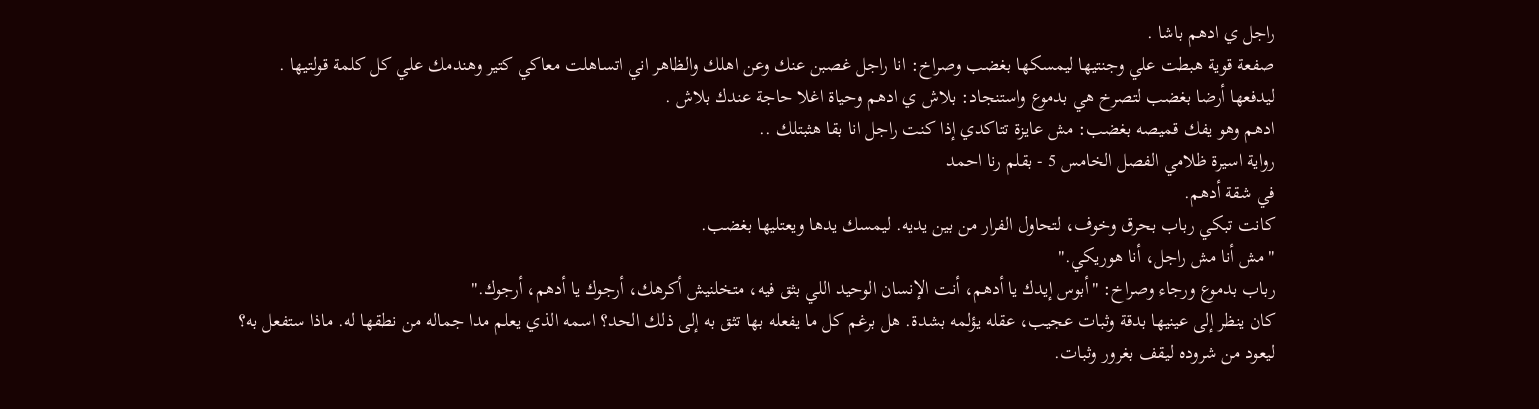راجل ي ادهم باشا .
صفعة قوية هبطت علي وجنتيها ليمسكها بغضب وصراخ: انا راجل غصبن عنك وعن اهلك والظاهر اني اتساهلت معاكي كتير وهندمك علي كل كلمة قولتيها .
ليدفعها أرضا بغضب لتصرخ هي بدموع واستنجاد: بلاش ي ادهم وحياة اغلا حاجة عندك بلاش .
ادهم وهو يفك قميصه بغضب: مش عايزة تتاكدي إذا كنت راجل انا بقا هثبتلك ..
رواية اسيرة ظلامي الفصل الخامس 5 - بقلم رنا احمد
في شقة أدهم.
كانت تبكي رباب بحرق وخوف، لتحاول الفرار من بين يديه. ليمسك يدها ويعتليها بغضب.
"مش أنا مش راجل، أنا هوريكي."
رباب بدموع ورجاء وصراخ: "أبوس إيدك يا أدهم، أنت الإنسان الوحيد اللي بثق فيه، متخلنيش أكرهك، أرجوك يا أدهم، أرجوك."
كان ينظر إلى عينيها بدقة وثبات عجيب، عقله يؤلمه بشدة. هل برغم كل ما يفعله بها تثق به إلى ذلك الحد؟ اسمه الذي يعلم مدا جماله من نطقها له. ماذا ستفعل به؟
ليعود من شروده ليقف بغرور وثبات.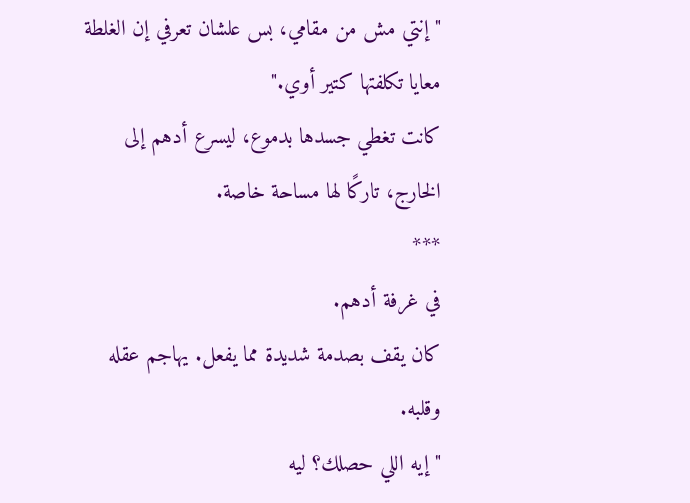"إنتي مش من مقامي، بس علشان تعرفي إن الغلطة معايا تكلفتها كتير أوي."
كانت تغطي جسدها بدموع، ليسرع أدهم إلى الخارج، تاركًا لها مساحة خاصة.
***
في غرفة أدهم.
كان يقف بصدمة شديدة مما يفعل. يهاجم عقله وقلبه.
"إيه اللي حصلك؟ ليه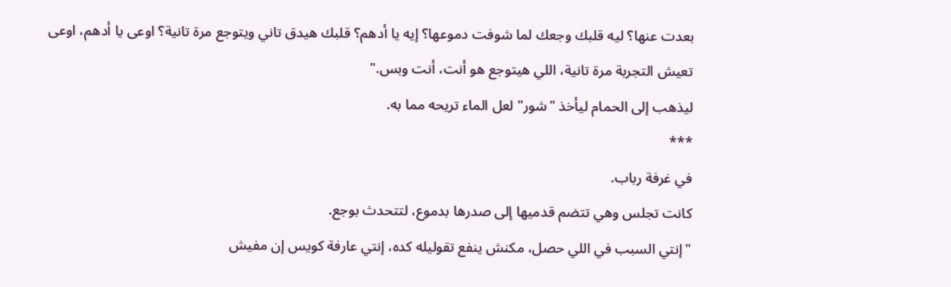بعدت عنها؟ ليه قلبك وجعك لما شوفت دموعها؟ إيه يا أدهم؟ قلبك هيدق تاني ويتوجع مرة تانية؟ اوعى يا أدهم، اوعى تعيش التجربة مرة تانية، اللي هيتوجع هو أنت، أنت وبس."
ليذهب إلى الحمام ليأخذ "شور" لعل الماء تريحه مما به.
***
في غرفة رباب.
كانت تجلس وهي تتضم قدميها إلى صدرها بدموع، لتتحدث بوجع.
"إنتي السبب في اللي حصل، مكنش ينفع تقوليله كده، إنتي عارفة كويس إن مفيش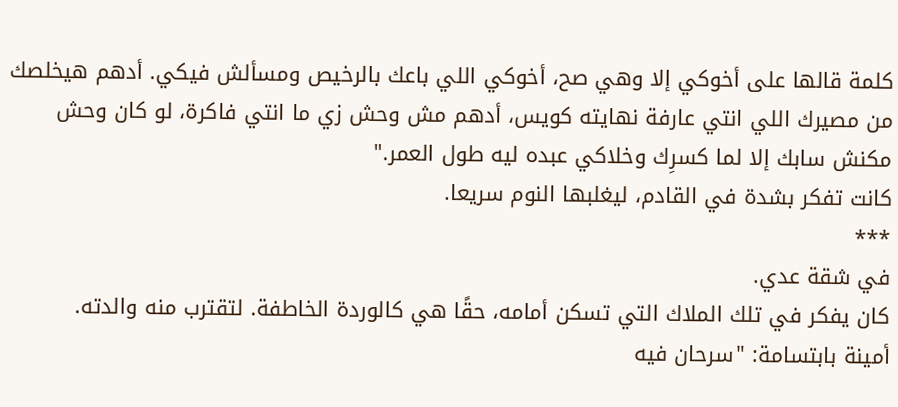كلمة قالها على أخوكي إلا وهي صح، أخوكي اللي باعك بالرخيص ومسألش فيكي. أدهم هيخلصك من مصيرك اللي انتي عارفة نهايته كويس، أدهم مش وحش زي ما انتي فاكرة، لو كان وحش مكنش سابك إلا لما كسرِك وخلاكي عبده ليه طول العمر."
كانت تفكر بشدة في القادم، ليغلبها النوم سريعا.
***
في شقة عدي.
كان يفكر في تلك الملاك التي تسكن أمامه، حقًا هي كالوردة الخاطفة. لتقترب منه والدته.
أمينة بابتسامة: "سرحان فيه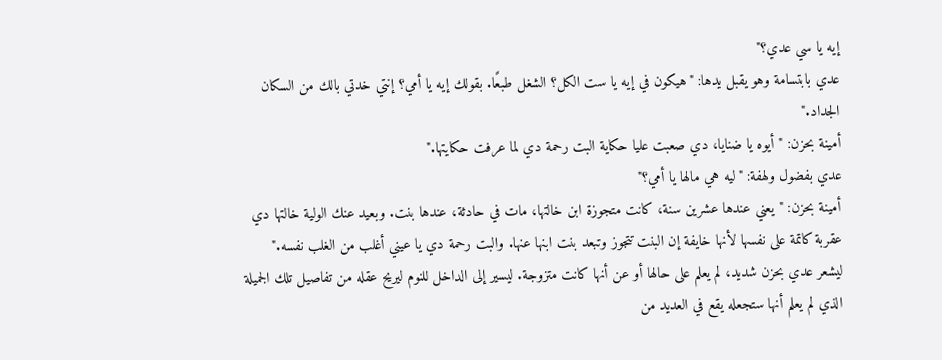إيه يا سي عدي؟"
عدي بابتسامة وهو يقبل يدها: "هيكون في إيه يا ست الكل؟ الشغل طبعًا. بقولك إيه يا أمي؟ إنتي خدتي بالك من السكان الجداد."
أمينة بحزن: "أيوه يا ضنايا، دي صعبت عليا حكاية البت رحمة دي لما عرفت حكايتها."
عدي بفضول ولهفة: "ليه هي مالها يا أمي؟"
أمينة بحزن: "يعني عندها عشرين سنة، كانت متجوزة ابن خالتها، مات في حادثة، عندها بنت. وبعيد عنك الولية خالتها دي عقربة كاتمة على نفسها لأنها خايفة إن البنت تتجوز وتبعد بنت ابنها عنها. والبت رحمة دي يا عيني أغلب من الغلب نفسه."
ليشعر عدي بحزن شديد، لم يعلم على حالها أو عن أنها كانت متزوجة. ليسير إلى الداخل للنوم ليريح عقله من تفاصيل تلك الجميلة الذي لم يعلم أنها ستجعله يقع في العديد من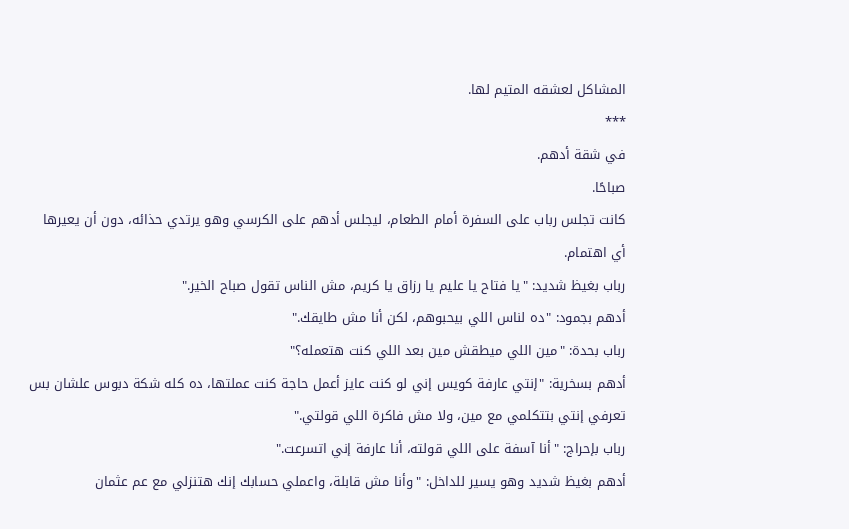المشاكل لعشقه المتيم لها.
***
في شقة أدهم.
صباحًا.
كانت تجلس رباب على السفرة أمام الطعام، ليجلس أدهم على الكرسي وهو يرتدي حذائه، دون أن يعيرها أي اهتمام.
رباب بغيظ شديد: "يا فتاح يا عليم يا رزاق يا كريم، مش الناس تقول صباح الخير."
أدهم بجمود: "ده لناس اللي بيحبوهم، لكن أنا مش طايقك."
رباب بحدة: "مين اللي ميطقش مين بعد اللي كنت هتعمله؟"
أدهم بسخرية: "إنتي عارفة كويس إني لو كنت عايز أعمل حاجة كنت عملتها، ده كله شكة دبوس علشان بس تعرفي إنتي بتتكلمي مع مين، ولا مش فاكرة اللي قولتي."
رباب بإحراج: "أنا آسفة على اللي قولته، أنا عارفة إني اتسرعت."
أدهم بغيظ شديد وهو يسير للداخل: "وأنا مش قابلة، واعملي حسابك إنك هتنزلي مع عم عثمان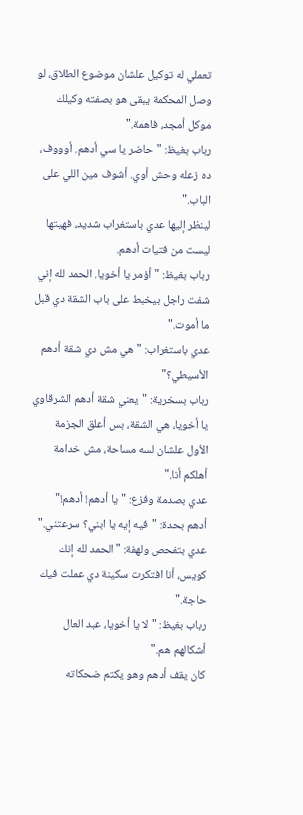تعملي له توكيل علشان موضوع الطلاق، لو وصل المحكمة يبقى هو بصفته وكيلك موكل أمجد، فاهمة."
رباب بغيظ: "حاضر يا سي أدهم. أوووف، ده زعله وحش أوي. أشوف مين اللي على الباب."
لينظر إليها عدي باستغراب شديد، فهيتها ليست من فتيات أدهم.
رباب بغيظ: "أؤمر يا أخويا. الحمد لله إني شفت راجل بيخبط على باب الشقة دي قبل ما أموت."
عدي باستغراب: "هي مش دي شقة أدهم الأسيطي؟"
رباب بسخرية: "يعني شقة أدهم الشرقاوي يا أخويا، هي الشقة، بس أعلق الجزمة الأول علشان لسه مساحة، مش خدامة أهلكم أنا."
عدي بصدمة وفزع: "يا أدهم! أدهم!"
أدهم بحدة: "فيه إيه يا ابني؟ سرعتني."
عدي بتفحص ولهفة: "الحمد لله إنك كويس، أنا افتكرت سكينة دي عملت فيك حاجة."
رباب بغيظ: "لا يا أخويا، عبد العال أشكالهم هم."
كان يقف أدهم وهو يكتم ضحكاته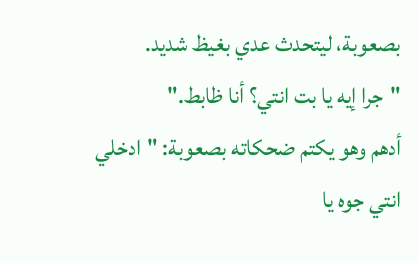بصعوبة، ليتحدث عدي بغيظ شديد.
"جرا إيه يا بت انتي؟ أنا ظابط."
أدهم وهو يكتم ضحكاته بصعوبة: "ادخلي انتي جوه يا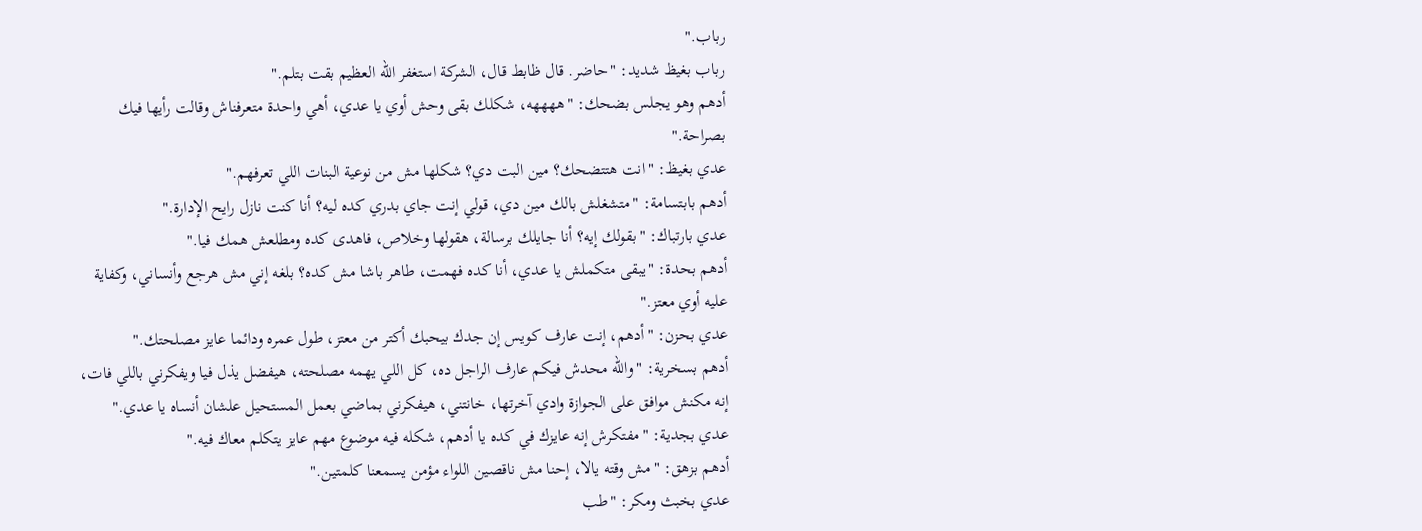رباب."
رباب بغيظ شديد: "حاضر. قال ظابط قال، الشركة استغفر الله العظيم بقت بتلم."
أدهم وهو يجلس بضحك: "ههههه، شكلك بقى وحش أوي يا عدي، أهي واحدة متعرفناش وقالت رأيها فيك بصراحة."
عدي بغيظ: "انت هتتضحك؟ مين البت دي؟ شكلها مش من نوعية البنات اللي تعرفهم."
أدهم بابتسامة: "متشغلش بالك مين دي، قولي إنت جاي بدري كده ليه؟ أنا كنت نازل رايح الإدارة."
عدي بارتباك: "بقولك إيه؟ أنا جايلك برسالة، هقولها وخلاص، فاهدى كده ومطلعش همك فيا."
أدهم بحدة: "يبقى متكملش يا عدي، أنا كده فهمت، طاهر باشا مش كده؟ بلغه إني مش هرجع وأنساني، وكفاية عليه أوي معتز."
عدي بحزن: "أدهم، إنت عارف كويس إن جدك بيحبك أكتر من معتز، طول عمره ودائما عايز مصلحتك."
أدهم بسخرية: "والله محدش فيكم عارف الراجل ده، كل اللي يهمه مصلحته، هيفضل يذل فيا ويفكرني باللي فات، إنه مكنش موافق على الجوازة وادي آخرتها، خانتني، هيفكرني بماضي بعمل المستحيل علشان أنساه يا عدي."
عدي بجدية: "مفتكرش إنه عايزك في كده يا أدهم، شكله فيه موضوع مهم عايز يتكلم معاك فيه."
أدهم بزهق: "مش وقته يالا، إحنا مش ناقصين اللواء مؤمن يسمعنا كلمتين."
عدي بخبث ومكر: "طب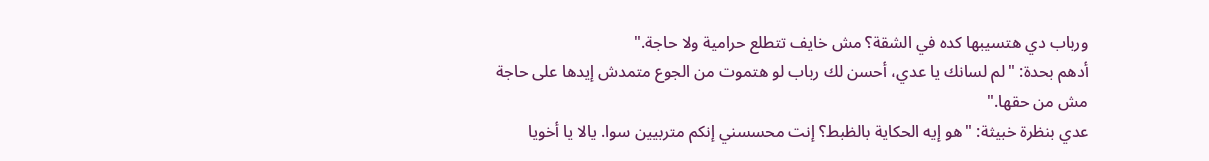ورباب دي هتسيبها كده في الشقة؟ مش خايف تتطلع حرامية ولا حاجة."
أدهم بحدة: "لم لسانك يا عدي، أحسن لك رباب لو هتموت من الجوع متمدش إيدها على حاجة مش من حقها."
عدي بنظرة خبيثة: "هو إيه الحكاية بالظبط؟ إنت محسسني إنكم متربيين سوا. يالا يا أخويا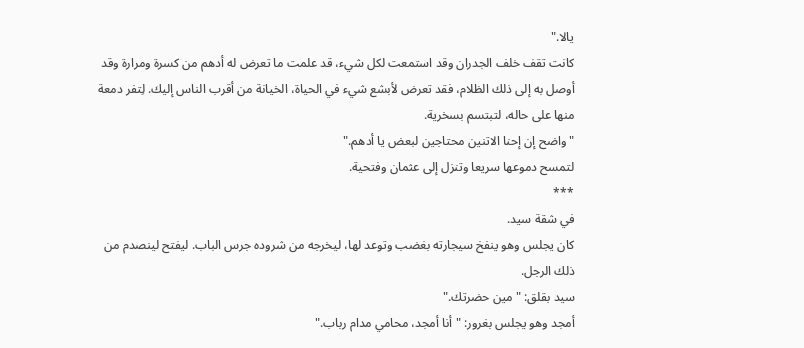يالا."
كانت تقف خلف الجدران وقد استمعت لكل شيء، قد علمت ما تعرض له أدهم من كسرة ومرارة وقد أوصل به إلى ذلك الظلام، فقد تعرض لأبشع شيء في الحياة، الخيانة من أقرب الناس إليك. لِتفر دمعة منها على حاله، لتبتسم بسخرية.
"واضح إن إحنا الاتنين محتاجين لبعض يا أدهم."
لتمسح دموعها سريعا وتنزل إلى عثمان وفتحية.
***
في شقة سيد.
كان يجلس وهو ينفخ سيجارته بغضب وتوعد لها، ليخرجه من شروده جرس الباب. ليفتح لينصدم من ذلك الرجل.
سيد بقلق: "مين حضرتك."
أمجد وهو يجلس بغرور: "أنا أمجد، محامي مدام رباب."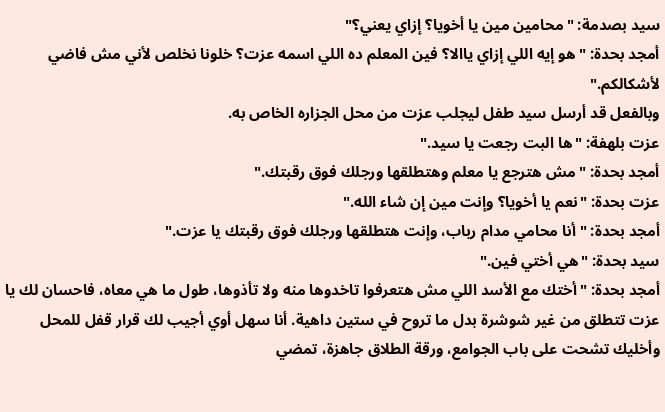سيد بصدمة: "محامين مين يا أخويا؟ إزاي يعني؟"
أمجد بحدة: "هو إيه اللي إزاي ياالا؟ فين المعلم ده اللي اسمه عزت؟ خلونا نخلص لأني مش فاضي لأشكالكم."
وبالفعل قد أرسل سيد طفل ليجلب عزت من محل الجزاره الخاص به.
عزت بلهفة: "ها البت رجعت يا سيد."
أمجد بحدة: "مش هترجع يا معلم وهتطلقها ورجلك فوق رقبتك."
عزت بحدة: "نعم يا أخويا؟ وإنت مين إن شاء الله."
أمجد بحدة: "أنا محامي مدام رباب، وإنت هتطلقها ورجلك فوق رقبتك يا عزت."
سيد بحدة: "هي أختي فين."
أمجد بحدة: "أختك مع الأسد اللي مش هتعرفوا تاخدوها منه ولا تأذوها، طول ما هي معاه، فاحسان لك يا عزت تتطلق من غير شوشرة بدل ما تروح في ستين داهية. أنا سهل أوي أجيب لك قرار قفل للمحل وأخليك تشحت على باب الجوامع، ورقة الطلاق جاهزة، تمضي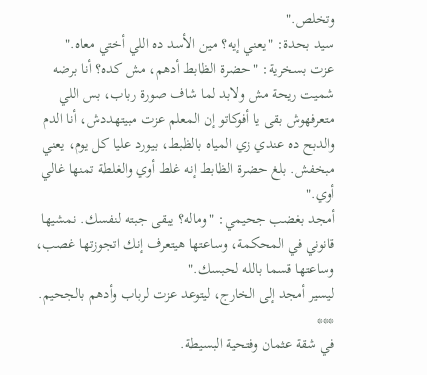وتخلص."
سيد بحدة: "يعني إيه؟ مين الأسد ده اللي أختي معاه."
عزت بسخرية: "حضرة الظابط أدهم، مش كده؟ أنا برضه شميت ريحة مش ولابد لما شاف صورة رباب، بس اللي متعرفهوش بقى يا أفوكاتو إن المعلم عزت مبيتهددش، أنا الدم والدبح ده عندي زي المياه بالظبط، بيورد عليا كل يوم، يعني مبخفش. بلغ حضرة الظابط إنه غلط أوي والغلطة تمنها غالي أوي."
أمجد بغضب جحيمي: "وماله؟ يبقى جبته لنفسك. نمشيها قانوني في المحكمة، وساعتها هيتعرف إنك اتجوزتها غصب، وساعتها قسما بالله لحبسك."
ليسير أمجد إلى الخارج، ليتوعد عزت لرباب وأدهم بالجحيم.
***
في شقة عثمان وفتحية البسيطة.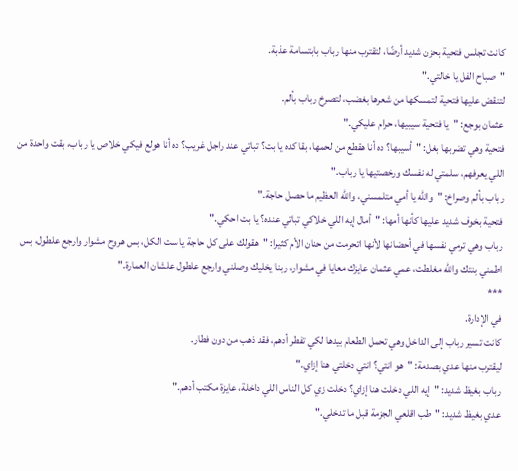كانت تجلس فتحية بحزن شديد أرضًا، لتقترب منها رباب بابتسامة عذبة.
"صباح الفل يا خالتي."
لتنقض عليها فتحية لتمسكها من شعرها بغضب، لتصرخ رباب بألم.
عثمان بوجع: "يا فتحية سيبيها، حرام عليكي."
فتحية وهي تضربها بغل: "أسيبها؟ ده أنا هقطع من لحمها، بقا كده يا بت؟ تباتي عند راجل غريب؟ ده أنا هولع فيكي خلاص يا رباب، بقت واحدة من اللي يعرفهم، سلمتي له نفسك ورخصتيها يا رباب."
رباب بألم وصراخ: "والله يا أمي متلمسني، والله العظيم ما حصل حاجة."
فتحية بخوف شديد عليها كأنها أمها: "أمال إيه اللي خلاكي تباتي عنده؟ يا بت احكي."
رباب وهي ترمي نفسها في أحضانها لأنها اتحرمت من حنان الأم كثيرا: "هقولك على كل حاجة يا ست الكل، بس هروح مشوار وارجع علطول، بس اطمني بنتك والله مغلطت، عمي عثمان عايزك معايا في مشوار، ربنا يخليك وصلني وارجع علطول علشان العمارة."
***
في الإدارة.
كانت تسير رباب إلى الداخل وهي تحمل الطعام بيدها لكي تفطر أدهم، فقد ذهب من دون فطار.
ليقترب منها عدي بصدمة: "هو انتي؟ انتي دخلتي هنا إزاي."
رباب بغيظ شديد: "إيه اللي دخلت هنا إزاي؟ دخلت زي كل الناس اللي داخلة، عايزة مكتب أدهم."
عدي بغيظ شديد: "طب اقلعي الجزمة قبل ما تدخلي."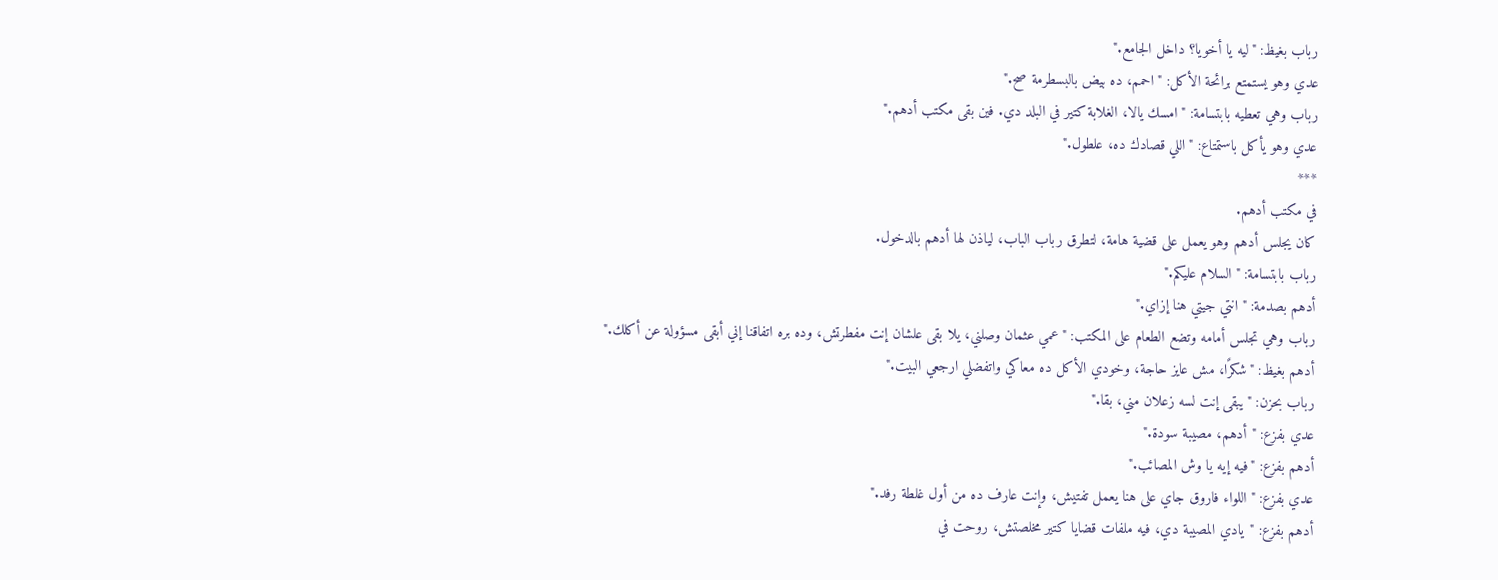رباب بغيظ: "ليه يا أخويا؟ داخل الجامع."
عدي وهو يستمتع برائحة الأكل: "احمم، ده بيض بالبسطرمة صح."
رباب وهي تعطيه بابتسامة: "امسك يالا، الغلابة كتير في البلد دي. فين بقى مكتب أدهم."
عدي وهو يأكل باستمتاع: "اللي قصادك ده، علطول."
***
في مكتب أدهم.
كان يجلس أدهم وهو يعمل على قضية هامة، لتطرق رباب الباب، لياذن لها أدهم بالدخول.
رباب بابتسامة: "السلام عليكم."
أدهم بصدمة: "انتي جيتي هنا إزاي."
رباب وهي تجلس أمامه وتضع الطعام على المكتب: "عمي عثمان وصلني، يلا بقى علشان إنت مفطرتش، وده بره اتفاقنا إني أبقى مسؤولة عن أكلك."
أدهم بغيظ: "شكرًا، مش عايز حاجة، وخودي الأكل ده معاكي واتفضلي ارجعي البيت."
رباب بحزن: "يبقى إنت لسه زعلان مني، بقا."
عدي بفزع: "أدهم، مصيبة سودة."
أدهم بفزع: "فيه إيه يا وش المصائب."
عدي بفزع: "اللواء فاروق جاي على هنا يعمل تفتيش، وإنت عارف ده من أول غلطة رفد."
أدهم بفزع: "يادي المصيبة دي، فيه ملفات قضايا كتير مخلصتش، روحت في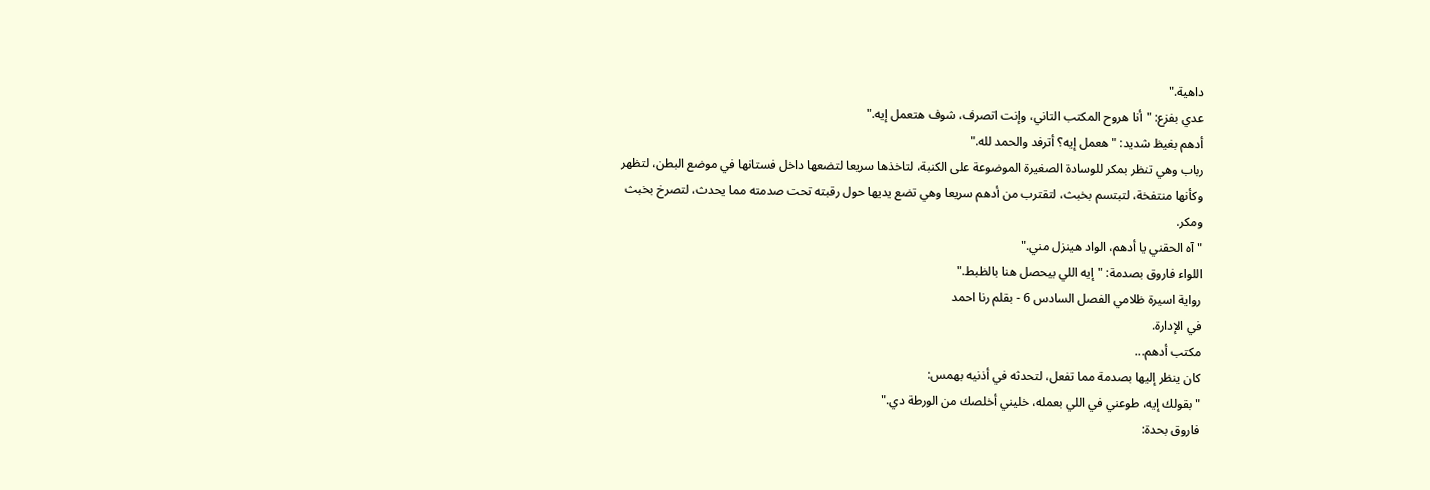داهية."
عدي بفزع: "أنا هروح المكتب التاني، وإنت اتصرف، شوف هتعمل إيه."
أدهم بغيظ شديد: "هعمل إيه؟ أترفد والحمد لله."
رباب وهي تنظر بمكر للوسادة الصغيرة الموضوعة على الكنبة، لتاخذها سريعا لتضعها داخل فستانها في موضع البطن، لتظهر وكأنها منتفخة، لتبتسم بخبث، لتقترب من أدهم سريعا وهي تضع يديها حول رقبته تحت صدمته مما يحدث، لتصرخ بخبث ومكر.
"آه الحقني يا أدهم، الواد هينزل مني."
اللواء فاروق بصدمة: "إيه اللي بيحصل هنا بالظبط."
رواية اسيرة ظلامي الفصل السادس 6 - بقلم رنا احمد
في الإدارة.
مكتب أدهم...
كان ينظر إليها بصدمة مما تفعل، لتحدثه في أذنيه بهمس:
"بقولك إيه، طوعني في اللي بعمله، خليني أخلصك من الورطة دي."
فاروق بحدة: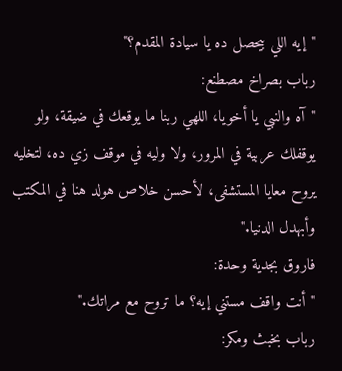"إيه اللي بيحصل ده يا سيادة المقدم؟"
رباب بصراخ مصطنع:
"آه والنبي يا أخويا، اللهي ربنا ما يوقعك في ضيقة، ولو يوقفلك عربية في المرور، ولا وليه في موقف زي ده، لتخليه يروح معايا المستشفى، لأحسن خلاص هولد هنا في المكتب وأبهدل الدنيا."
فاروق بجدية وحدة:
"أنت واقف مستني إيه؟ ما تروح مع مراتك."
رباب بخبث ومكر: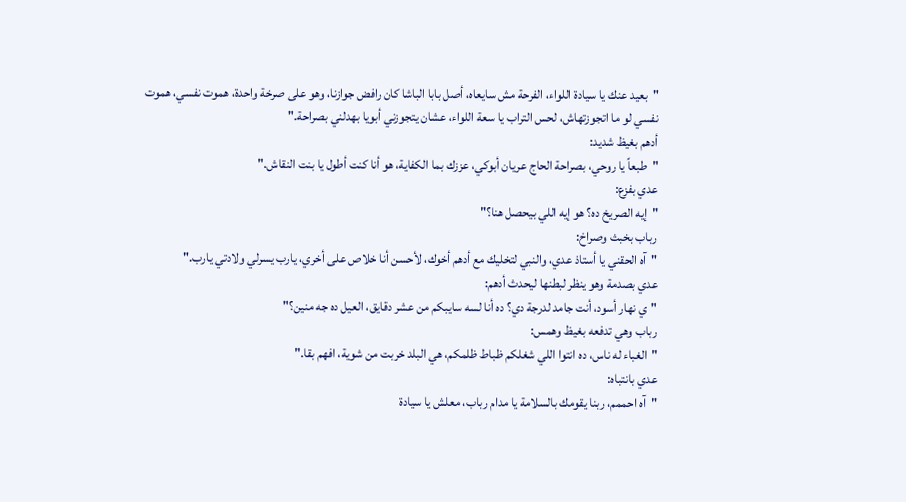"بعيد عنك يا سيادة اللواء، الفرحة مش سايعاه، أصل بابا الباشا كان رافض جوازنا، وهو على صرخة واحدة، هموت نفسي، هموت نفسي لو ما اتجوزتهاش، لحس التراب يا سعة اللواء، عشان يتجوزني أبويا بهدلني بصراحة."
أدهم بغيظ شديد:
"طبعاً يا روحي، بصراحة الحاج عريان أبوكي، عززك بما الكفاية، هو أنا كنت أطول يا بنت النقاش."
عدي بفزع:
"إيه الصريخ ده؟ هو إيه اللي بيحصل هنا؟"
رباب بخبث وصراخ:
"آه الحقني يا أستاذ عدي، والنبي لتخليك مع أدهم أخوك، لأحسن أنا خلاص على أخري، يارب يسرلي ولادتي يارب."
عدي بصدمة وهو ينظر لبطنها ليحدث أدهم:
"ي نهار أسود، أنت جامد لدرجة دي؟ ده أنا لسه سايبكم من عشر دقايق، العيل ده جه منين؟"
رباب وهي تدفعه بغيظ وهمس:
"الغباء له ناس، ده انتوا اللي شغلكم ظباط ظلمكم، هي البلد خربت من شوية، افهم بقا."
عدي بانتباه:
"آه احممم، ربنا يقومك بالسلامة يا مدام رباب، معلش يا سيادة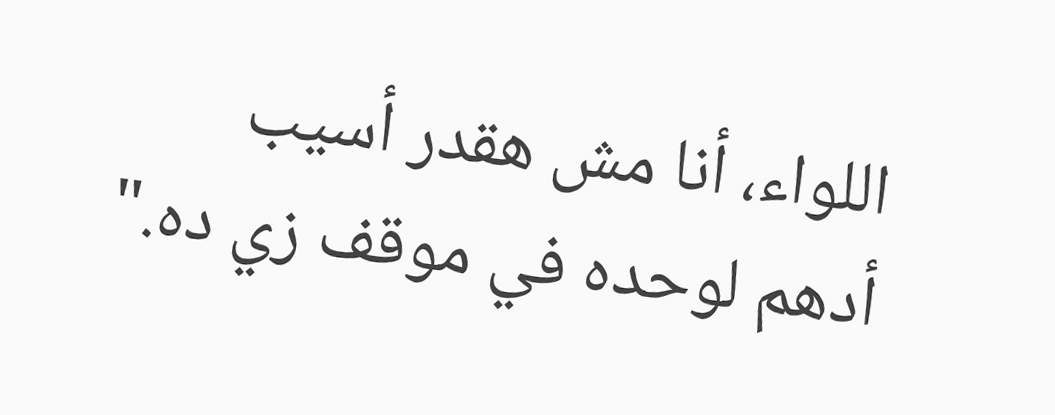اللواء، أنا مش هقدر أسيب أدهم لوحده في موقف زي ده."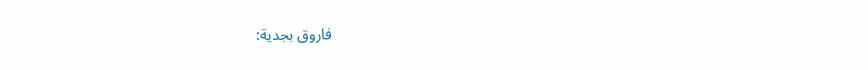فاروق بجدية: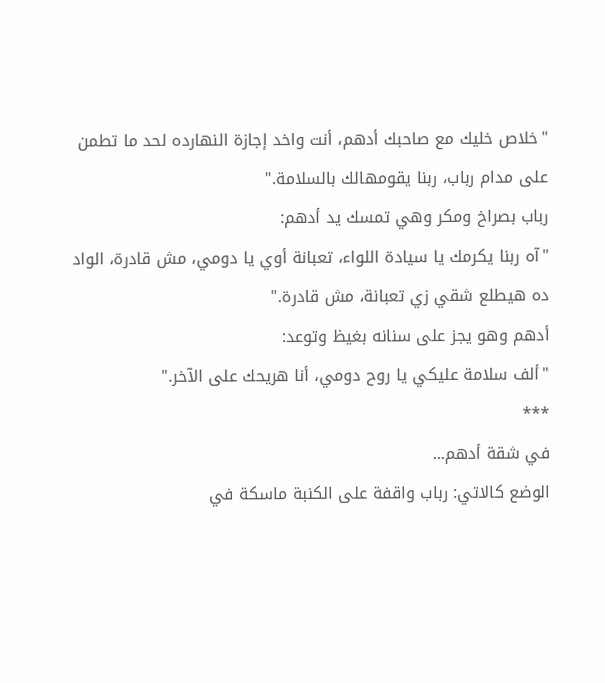"خلاص خليك مع صاحبك أدهم، أنت واخد إجازة النهارده لحد ما تطمن على مدام رباب، ربنا يقومهالك بالسلامة."
رباب بصراخ ومكر وهي تمسك يد أدهم:
"آه ربنا يكرمك يا سيادة اللواء، تعبانة أوي يا دومي، مش قادرة، الواد ده هيطلع شقي زي تعبانة، مش قادرة."
أدهم وهو يجز على سنانه بغيظ وتوعد:
"ألف سلامة عليكي يا روح دومي، أنا هريحك على الآخر."
***
في شقة أدهم...
الوضع كالاتي: رباب واقفة على الكنبة ماسكة في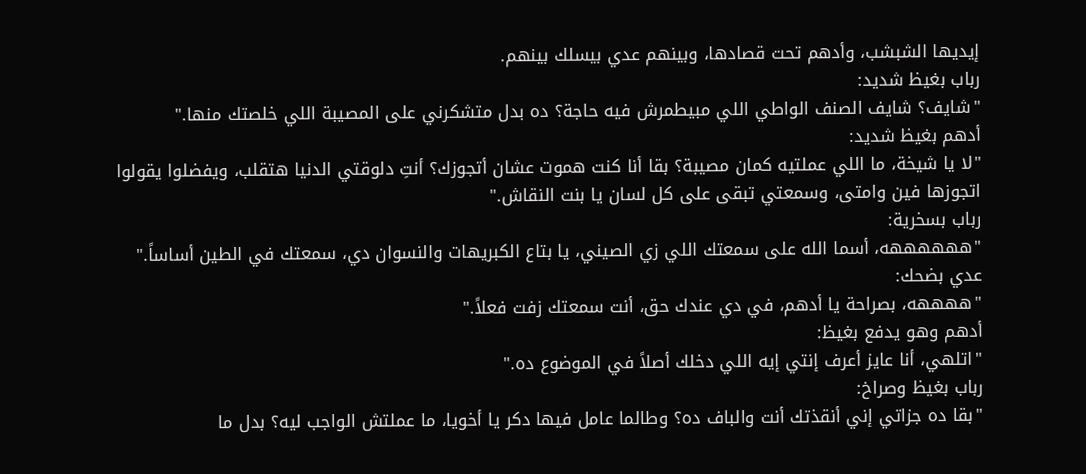إيديها الشبشب، وأدهم تحت قصادها، وبينهم عدي بيسلك بينهم.
رباب بغيظ شديد:
"شايف؟ شايف الصنف الواطي اللي مبيطمرش فيه حاجة؟ ده بدل متشكرني على المصيبة اللي خلصتك منها."
أدهم بغيظ شديد:
"لا يا شيخة، ما اللي عملتيه كمان مصيبة؟ بقا أنا كنت هموت عشان أتجوزك؟ أنتِ دلوقتي الدنيا هتقلب، ويفضلوا يقولوا اتجوزها فين وامتى، وسمعتي تبقى على كل لسان يا بنت النقاش."
رباب بسخرية:
"ههههههه، أسما الله على سمعتك اللي زي الصيني، يا بتاع الكبريهات والنسوان دي، سمعتك في الطين أساساً."
عدي بضحك:
"ههههه، بصراحة يا أدهم، في دي عندك حق، أنت سمعتك زفت فعلاً."
أدهم وهو يدفع بغيظ:
"اتلهي، أنا عايز أعرف إنتي إيه اللي دخلك أصلاً في الموضوع ده."
رباب بغيظ وصراخ:
"بقا ده جزاتي إني أنقذتك أنت والباف ده؟ وطالما عامل فيها دكر يا أخويا، ما عملتش الواجب ليه؟ بدل ما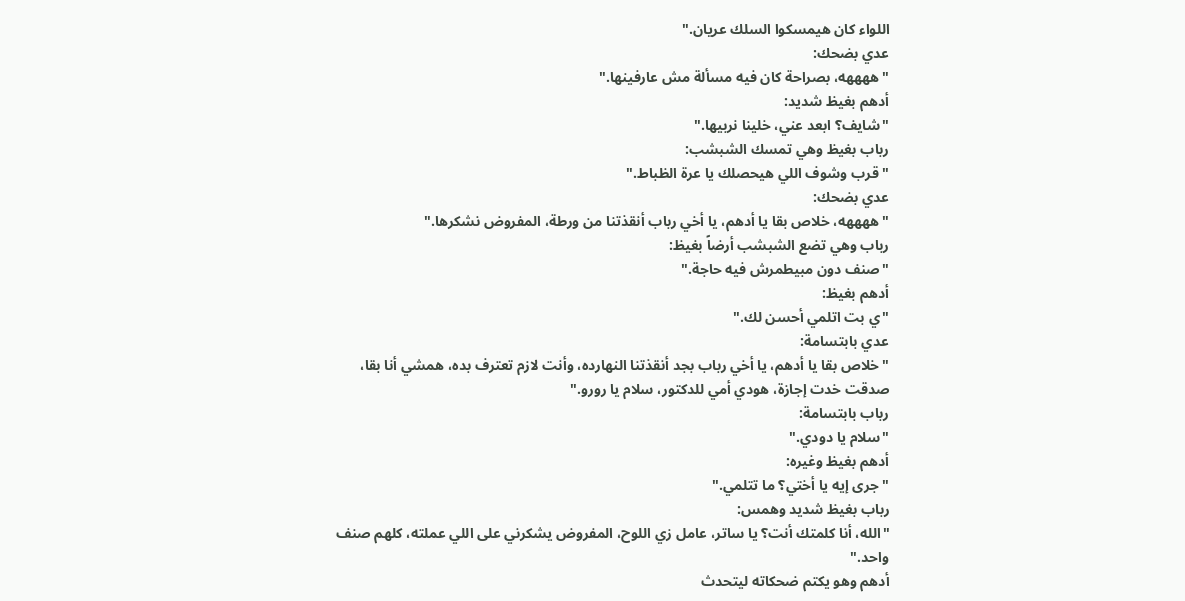اللواء كان هيمسكوا السلك عريان."
عدي بضحك:
"ههههه، بصراحة كان فيه مسألة مش عارفينها."
أدهم بغيظ شديد:
"شايف؟ ابعد عني، خلينا نربيها."
رباب بغيظ وهي تمسك الشبشب:
"قرب وشوف اللي هيحصلك يا عرة الظباط."
عدي بضحك:
"ههههه، خلاص بقا يا أدهم، يا أخي رباب أنقذتنا من ورطة، المفروض نشكرها."
رباب وهي تضع الشبشب أرضاً بغيظ:
"صنف دون مبيطمرش فيه حاجة."
أدهم بغيظ:
"ي بت اتلمي أحسن لك."
عدي بابتسامة:
"خلاص بقا يا أدهم، يا أخي رباب بجد أنقذتنا النهارده، وأنت لازم تعترف بده، همشي أنا بقا، صدقت خدت إجازة، هودي أمي للدكتور، سلام يا رورو."
رباب بابتسامة:
"سلام يا دودي."
أدهم بغيظ وغيره:
"جرى إيه يا أختي؟ ما تتلمي."
رباب بغيظ شديد وهمس:
"الله، أنا كلمتك أنت؟ يا ساتر، عامل زي اللوح، المفروض يشكرني على اللي عملته، كلهم صنف واحد."
أدهم وهو يكتم ضحكاته ليتحدث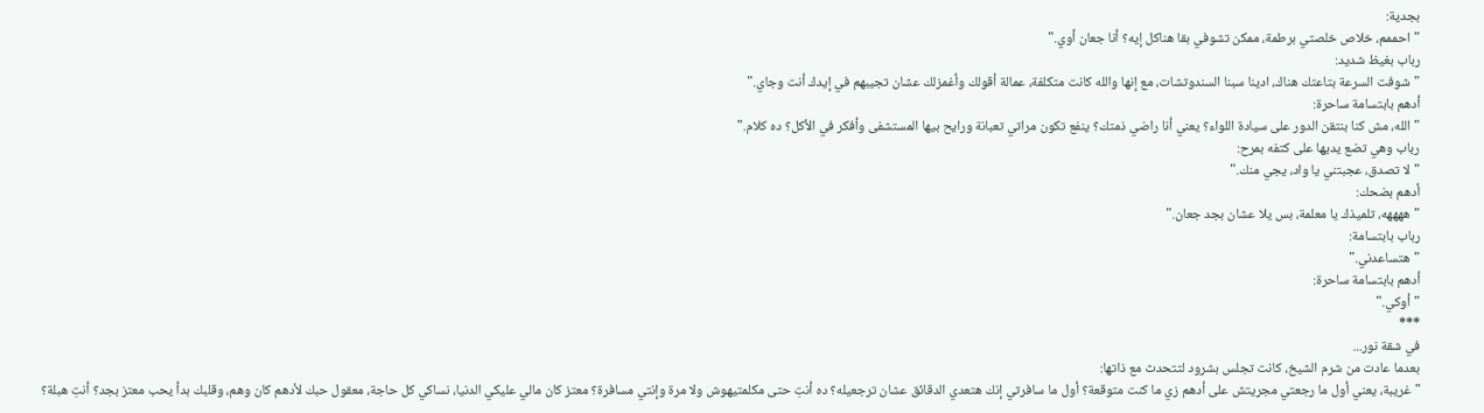بجدية:
"احممم، خلاص خلصتي برطمة، ممكن تشوفي بقا هناكل إيه؟ أنا جعان أوي."
رباب بغيظ شديد:
"شوفت السرعة بتاعتك هناك، ادينا سبنا السندوتشات، مع إنها والله كانت متكلفة، عمالة أقولك وأغمزلك عشان تجيبهم في إيدك أنت وجاي."
أدهم بابتسامة ساحرة:
"الله، مش كنا بنتقن الدور على سيادة اللواء؟ يعني أنا راضي ذمتك؟ ينفع تكون مراتي تعبانة ورايح بيها المستشفى وأفكر في الأكل؟ ده كلام."
رباب وهي تضع يديها على كتفه بمرح:
"لا تصدق، عجبتني يا واد، يجي منك."
أدهم بضحك:
"ههههه، تلميذك يا معلمة، بس يلا عشان بجد جعان."
رباب بابتسامة:
"هتساعدني."
أدهم بابتسامة ساحرة:
"أوكي."
***
في شقة نور...
بعدما عادت من شرم الشيخ، كانت تجلس بشرود لتتحدث مع ذاتها:
"غريبة، يعني أول ما رجعتي مجريتش على أدهم زي ما كنت متوقعة؟ أول ما سافرتي إنك هتعدي الدقائق عشان ترجعيله؟ ده أنتِ حتى مكلمتيهوش ولا مرة وإنتي مسافرة؟ معتز كان مالي عليكي الدنيا، نساكي كل حاجة، معقول حبك لأدهم كان وهم، وقلبك بدأ يحب معتز بجد؟ أنتِ هبلة؟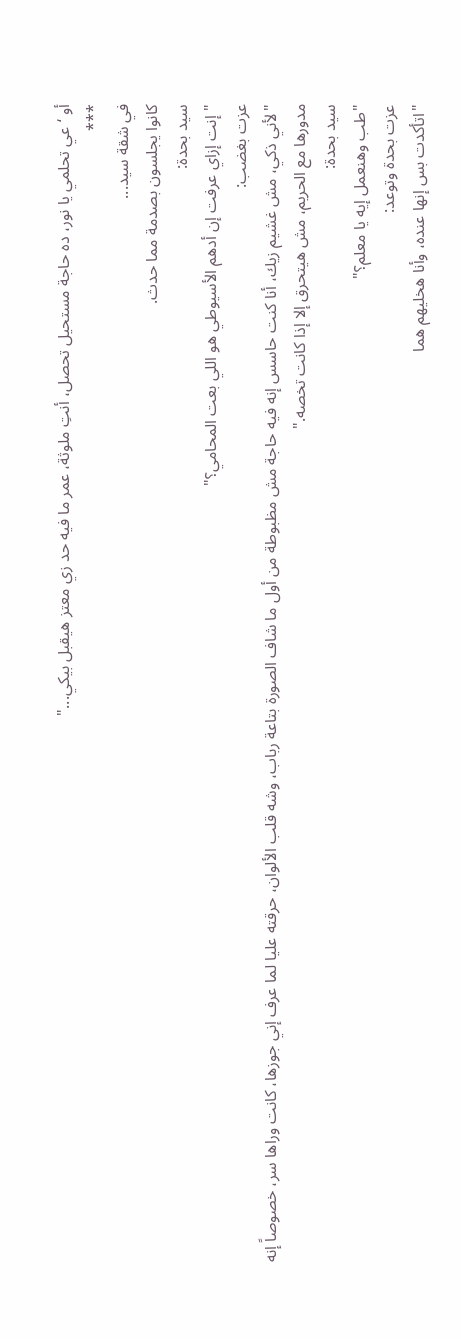أو ‘عي تحلمي يا نور، ده حاجة مستحيل تحصل، أنتِ ملوثة، عمر ما فيه حد زي معتز هيقبل بيكي..."
***
في شقة سيد...
كانوا يجلسون بصدمة مما حدث.
سيد بحدة:
"إنت إزاي عرفت إن أدهم الأسيوطي هو اللي بعت المحامي؟"
عزت بغضب:
"لأني ذكي، مش غشيم زيك، أنا كنت حاسس إنه فيه حاجة مش مظبوطة من أول ما شاف الصورة بتاعة رباب، وشه قلب الألوان، حرقته عليا لما عرف إني جوزها، كانت وراها سر، خصوصاً إنه مدورها مع الحريم، مش هيتحرق إلا إذا كانت تخصه."
سيد بحدة:
"طب وهنعمل إيه يا معلم؟"
عزت بحدة وتوعد:
"اتأكدت بس إنها عنده، وأنا هخليهم هما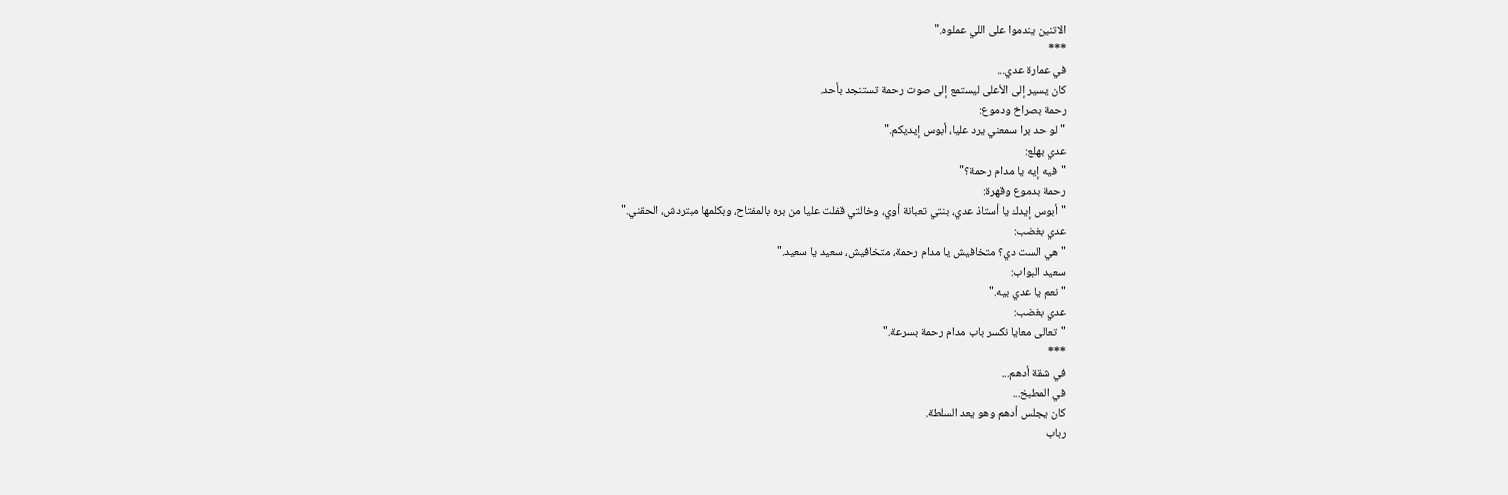الاتنين يندموا على اللي عملوه."
***
في عمارة عدي...
كان يسير إلى الأعلى ليستمع إلى صوت رحمة تستنجد بأحد.
رحمة بصراخ ودموع:
"لو حد برا سمعني يرد عليا، أبوس إيديكم."
عدي بهلع:
"فيه إيه يا مدام رحمة؟"
رحمة بدموع وقهرة:
"أبوس إيدك يا أستاذ عدي، بنتي تعبانة أوي، وخالتي قفلت عليا من بره بالمفتاح، وبكلمها مبتردش، الحقني."
عدي بغضب:
"هي الست دي؟ متخافيش يا مدام رحمة، متخافيش، سعيد يا سعيد."
سعيد البواب:
"نعم يا عدي بيه."
عدي بغضب:
"تعالى معايا نكسر باب مدام رحمة بسرعة."
***
في شقة أدهم...
في المطبخ...
كان يجلس أدهم وهو يعد السلطة.
رباب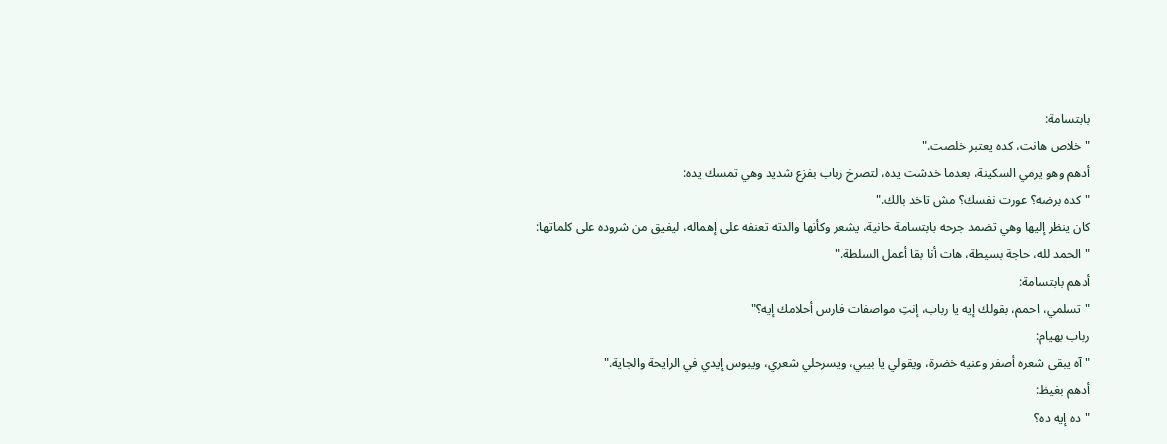بابتسامة:
"خلاص هانت، كده يعتبر خلصت."
أدهم وهو يرمي السكينة، بعدما خدشت يده، لتصرخ رباب بفزع شديد وهي تمسك يده:
"كده برضه؟ عورت نفسك؟ مش تاخد بالك."
كان ينظر إليها وهي تضمد جرحه بابتسامة حانية، يشعر وكأنها والدته تعنفه على إهماله، ليفيق من شروده على كلماتها:
"الحمد لله، حاجة بسيطة، هات أنا بقا أعمل السلطة."
أدهم بابتسامة:
"تسلمي، احمم، بقولك إيه يا رباب، إنتِ مواصفات فارس أحلامك إيه؟"
رباب بهيام:
"آه يبقى شعره أصفر وعنيه خضرة، ويقولي يا بيبي، ويسرحلي شعري، ويبوس إيدي في الرايحة والجاية."
أدهم بغيظ:
"ده إيه ده؟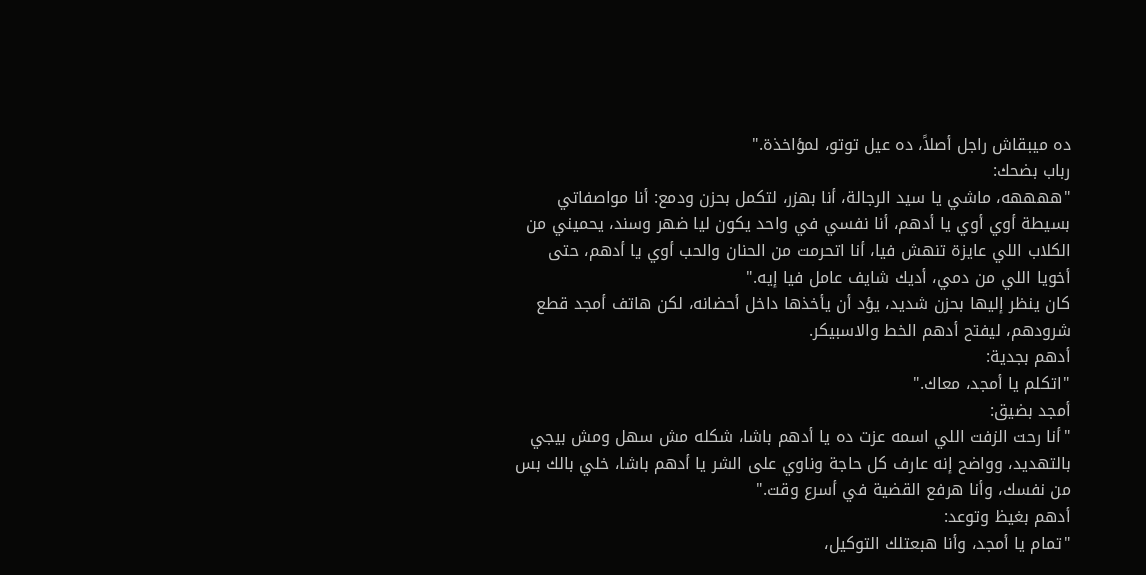ده ميبقاش راجل أصلاً، ده عيل توتو، لمؤاخذة."
رباب بضحك:
"ههههه، ماشي يا سيد الرجالة، أنا بهزر، لتكمل بحزن ودمع: أنا مواصفاتي بسيطة أوي أوي يا أدهم، أنا نفسي في واحد يكون ليا ضهر وسند، يحميني من الكلاب اللي عايزة تنهش فيا، أنا اتحرمت من الحنان والحب أوي يا أدهم، حتى أخويا اللي من دمي، أديك شايف عامل فيا إيه."
كان ينظر إليها بحزن شديد، يؤد أن يأخذها داخل أحضانه، لكن هاتف أمجد قطع شرودهم، ليفتح أدهم الخط والاسبيكر.
أدهم بجدية:
"اتكلم يا أمجد، معاك."
أمجد بضيق:
"أنا رحت الزفت اللي اسمه عزت ده يا أدهم باشا، شكله مش سهل ومش بيجي بالتهديد، وواضح إنه عارف كل حاجة وناوي على الشر يا أدهم باشا، خلي بالك بس من نفسك، وأنا هرفع القضية في أسرع وقت."
أدهم بغيظ وتوعد:
"تمام يا أمجد، وأنا هبعتلك التوكيل،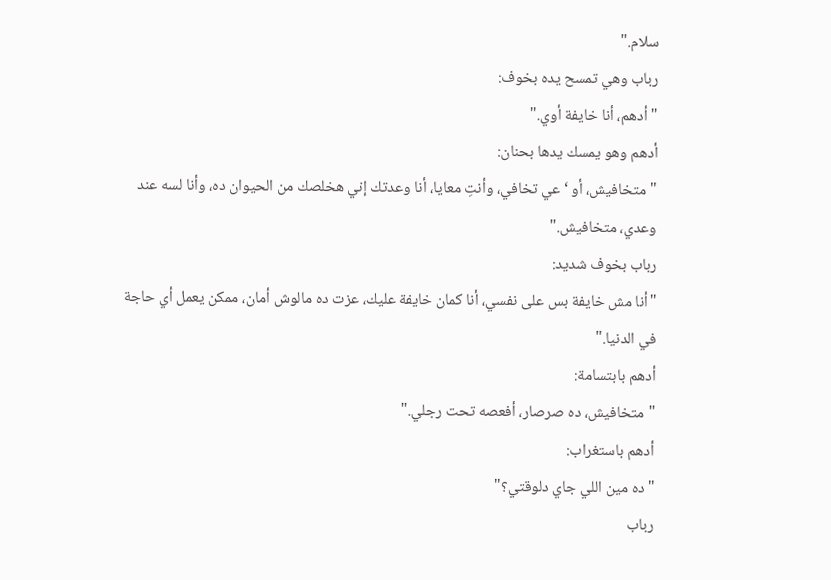سلام."
رباب وهي تمسح يده بخوف:
"أدهم، أنا خايفة أوي."
أدهم وهو يمسك يدها بحنان:
"متخافيش، أو ‘عي تخافي، وأنتِ معايا، أنا وعدتك إني هخلصك من الحيوان ده، وأنا لسه عند وعدي، متخافيش."
رباب بخوف شديد:
"أنا مش خايفة بس على نفسي، أنا كمان خايفة عليك، عزت ده مالوش أمان، ممكن يعمل أي حاجة في الدنيا."
أدهم بابتسامة:
"متخافيش، ده صرصار، أفعصه تحت رجلي."
أدهم باستغراب:
"ده مين اللي جاي دلوقتي؟"
رباب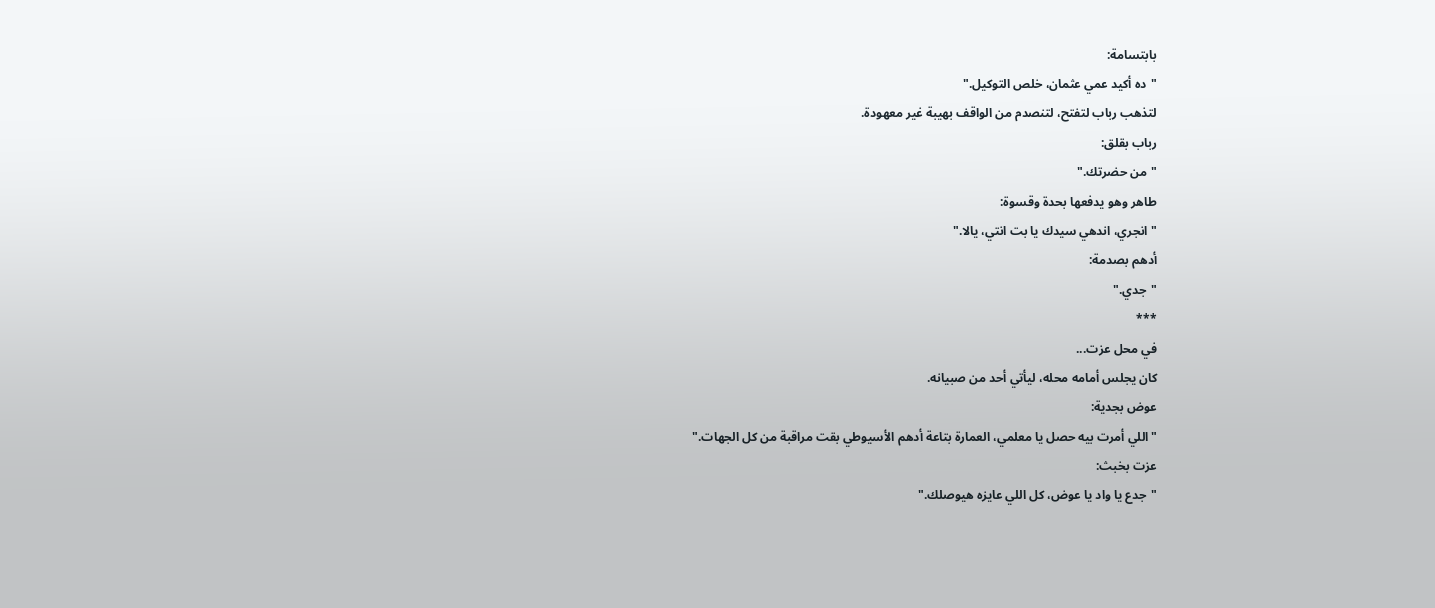بابتسامة:
"ده أكيد عمي عثمان، خلص التوكيل."
لتذهب رباب لتفتح، لتنصدم من الواقف بهيبة غير معهودة.
رباب بقلق:
"من حضرتك."
طاهر وهو يدفعها بحدة وقسوة:
"انجري، اندهي سيدك يا بت انتي، يالا."
أدهم بصدمة:
"جدي."
***
في محل عزت...
كان يجلس أمامه محله، ليأتي أحد من صبيانه.
عوض بجدية:
"اللي أمرت بيه حصل يا معلمي، العمارة بتاعة أدهم الأسيوطي بقت مراقبة من كل الجهات."
عزت بخبث:
"جدع يا واد يا عوض، كل اللي عايزه هيوصلك."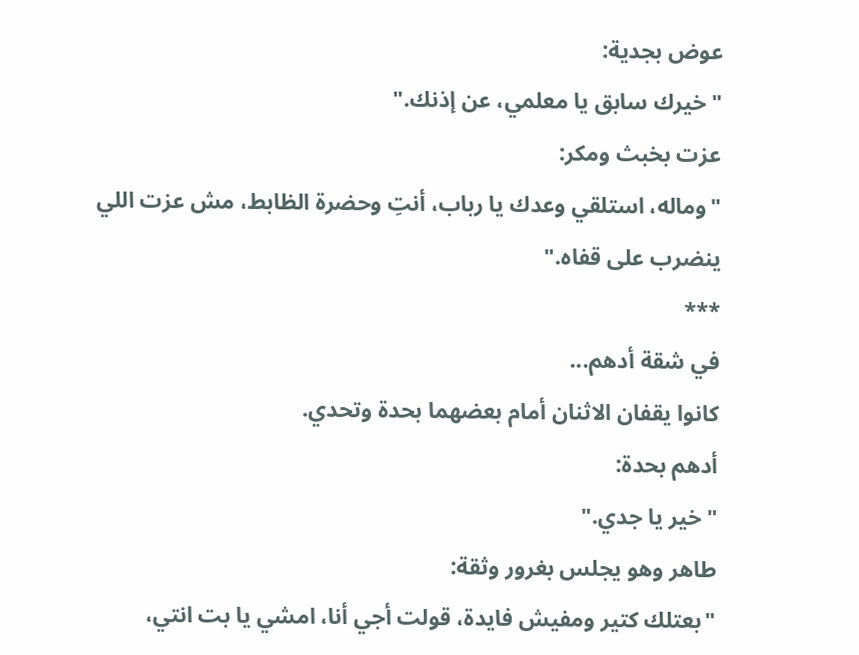عوض بجدية:
"خيرك سابق يا معلمي، عن إذنك."
عزت بخبث ومكر:
"وماله، استلقي وعدك يا رباب، أنتِ وحضرة الظابط، مش عزت اللي ينضرب على قفاه."
***
في شقة أدهم...
كانوا يقفان الاثنان أمام بعضهما بحدة وتحدي.
أدهم بحدة:
"خير يا جدي."
طاهر وهو يجلس بغرور وثقة:
"بعتلك كتير ومفيش فايدة، قولت أجي أنا، امشي يا بت انتي،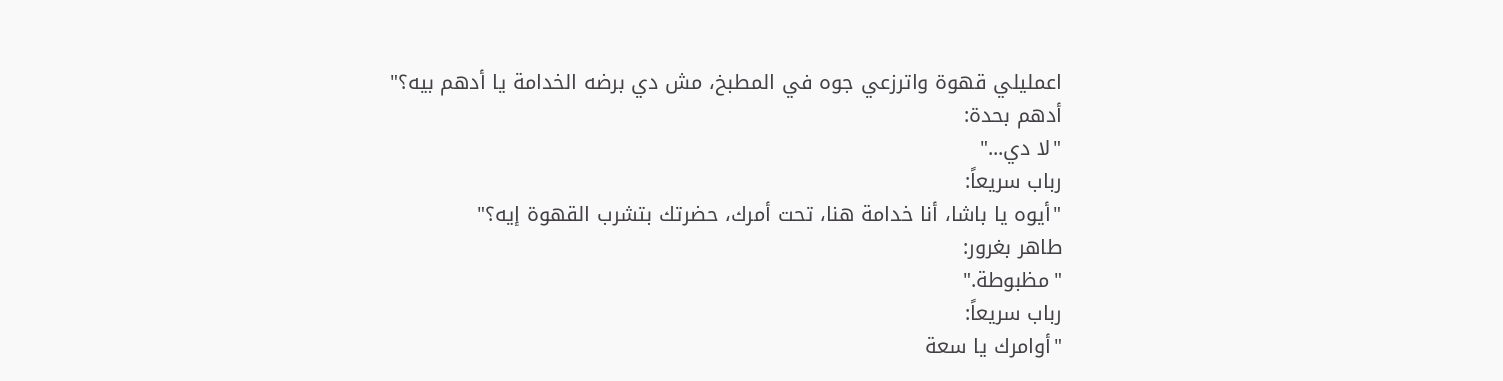اعمليلي قهوة واترزعي جوه في المطبخ، مش دي برضه الخدامة يا أدهم بيه؟"
أدهم بحدة:
"لا دي..."
رباب سريعاً:
"أيوه يا باشا، أنا خدامة هنا، تحت أمرك، حضرتك بتشرب القهوة إيه؟"
طاهر بغرور:
"مظبوطة."
رباب سريعاً:
"أوامرك يا سعة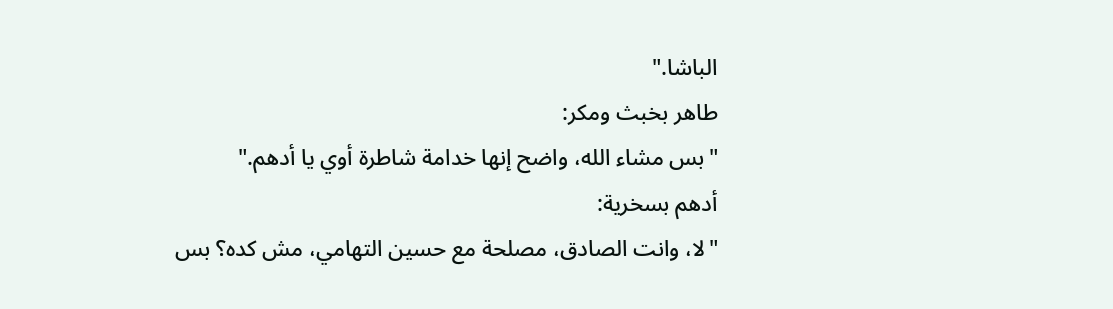الباشا."
طاهر بخبث ومكر:
"بس مشاء الله، واضح إنها خدامة شاطرة أوي يا أدهم."
أدهم بسخرية:
"لا، وانت الصادق، مصلحة مع حسين التهامي، مش كده؟ بس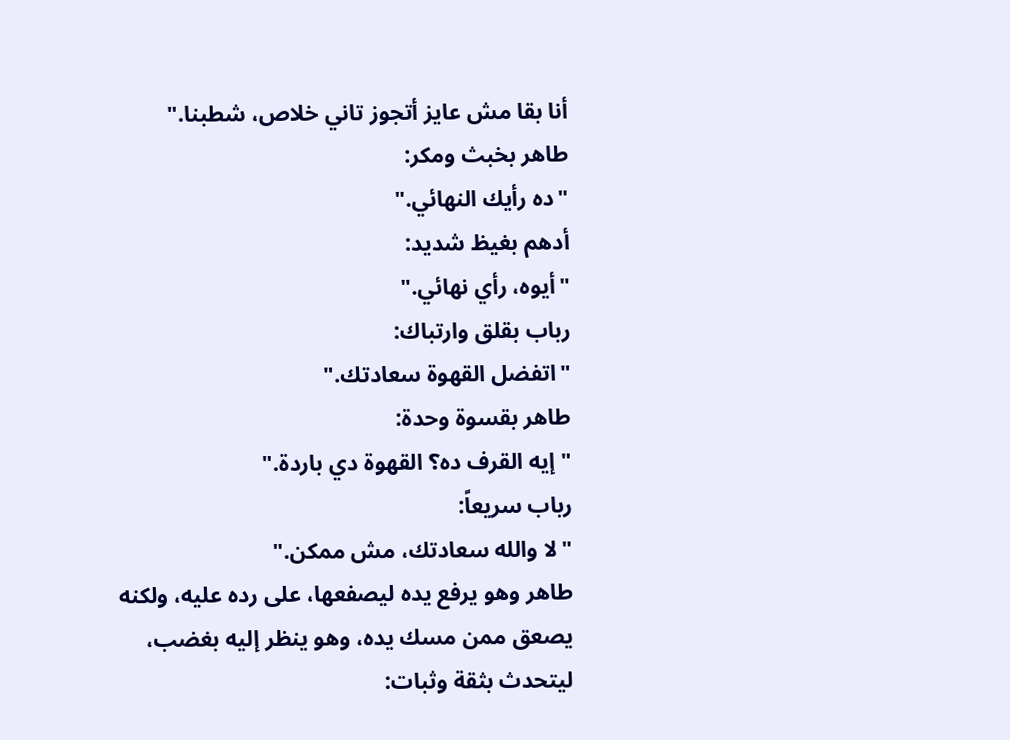أنا بقا مش عايز أتجوز تاني خلاص، شطبنا."
طاهر بخبث ومكر:
"ده رأيك النهائي."
أدهم بغيظ شديد:
"أيوه، رأي نهائي."
رباب بقلق وارتباك:
"اتفضل القهوة سعادتك."
طاهر بقسوة وحدة:
"إيه القرف ده؟ القهوة دي باردة."
رباب سريعاً:
"لا والله سعادتك، مش ممكن."
طاهر وهو يرفع يده ليصفعها، على رده عليه، ولكنه يصعق ممن مسك يده، وهو ينظر إليه بغضب، ليتحدث بثقة وثبات: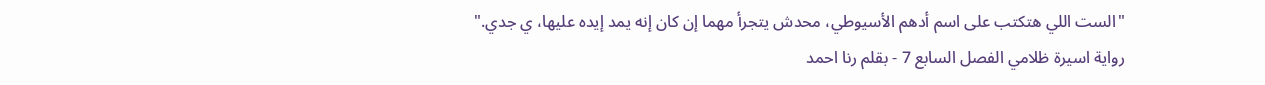"الست اللي هتكتب على اسم أدهم الأسيوطي، محدش يتجرأ مهما إن كان إنه يمد إيده عليها، ي جدي."
رواية اسيرة ظلامي الفصل السابع 7 - بقلم رنا احمد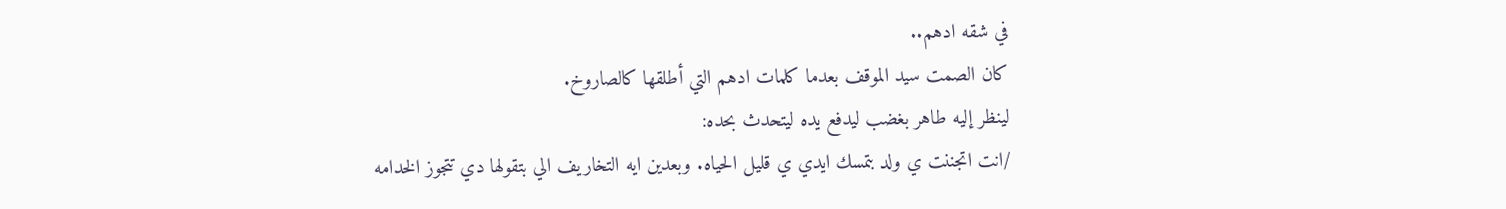في شقه ادهم..
كان الصمت سيد الموقف بعدما كلمات ادهم التي أطلقها كالصاروخ.
لينظر إليه طاهر بغضب ليدفع يده ليتحدث بحده:
/انت اتجننت ي ولد بتمسك ايدي ي قليل الحياه. وبعدين ايه التخاريف الي بتقولها دي تتجوز الخدامه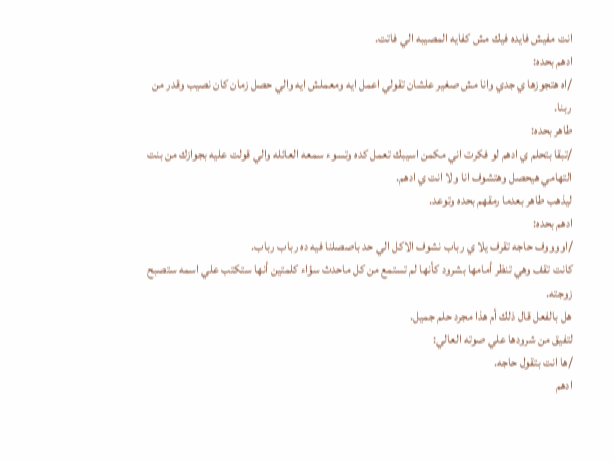انت مفيش فايده فيك مش كفايه المصيبه الي فاتت.
ادهم بحده:
/اه هتجوزها ي جدي وانا مش صغير علشان تقولي اعمل ايه ومعملش ايه والي حصل زمان كان نصيب وقدر من ربنا.
طاهر بحده:
/تبقا بتحلم ي ادهم لو فكرت اني مكمن اسيبك تعمل كده وتسوء سمعه العائله والي قولت عليه بجوازك من بنت التهامي هيحصل وهتشوف انا ولا انت ي ادهم.
ليذهب طاهر بعدما رمقهم بحده وتوعد.
ادهم بحده:
/اووووف حاجه تقرف يلا ي رباب نشوف الاكل الي حد باصصلنا فيه ده رباب رباب.
كانت تقف وهي تنظر أمامها بشرود كأنها لم تستمع من كل ماحدث سؤاء كلمتين أنها ستكتب علي اسمه ستصبح زوجته.
هل بالفعل قال ذلك أم هذا مجرد حلم جميل.
لتفيق من شرودها علي صوته العالي:
/ها انت بتقول حاجه.
ادهم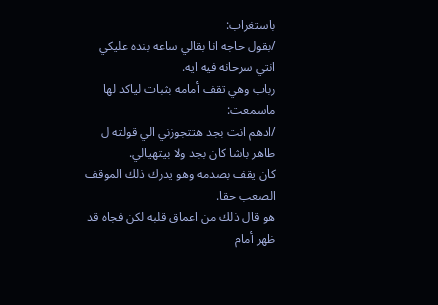باستغراب:
/بقول حاجه انا بقالي ساعه بنده عليكي انتي سرحانه فيه ايه.
رباب وهي تقف أمامه بثبات لياكد لها ماسمعت:
/ادهم انت بجد هتتجوزني الي قولته ل طاهر باشا كان بجد ولا بيتهيالي.
كان يقف بصدمه وهو يدرك ذلك الموقف الصعب حقا.
هو قال ذلك من اعماق قلبه لكن فجاه قد ظهر أمام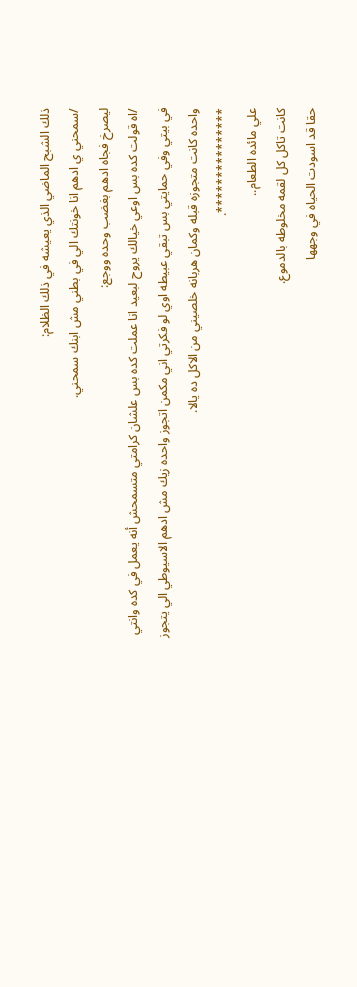ذلك الشبح الماضي الذي يعيشه في ذلك الظلام:
/سمحني ي ادهم انا خونتك الي في بطني مش ابنك سمحني.
ليصرخ فجاه ادهم بغضب وحده ووجع:
/اه قولت كده بس اوعي خيالك يروح لبعيد انا عملت كده بس علشان كرامتي متسمحش أنه يعمل في كده وانتي في بيتي وفي حمايتي بس تبقي عبيطه اوي لو فكرتي اني مكمن اتجوز واحده زيك مش ادهم الاسيوطي الي يتجوز واحده كانت متجوزه قبله وكمان هربانه خلصيني من الاكل ده يالا.
***************.
علي مائده الطعام..
كانت تاكل كل لقمه مخلوطه بالدموع.
حقا قد اسودت الحياه في وجهها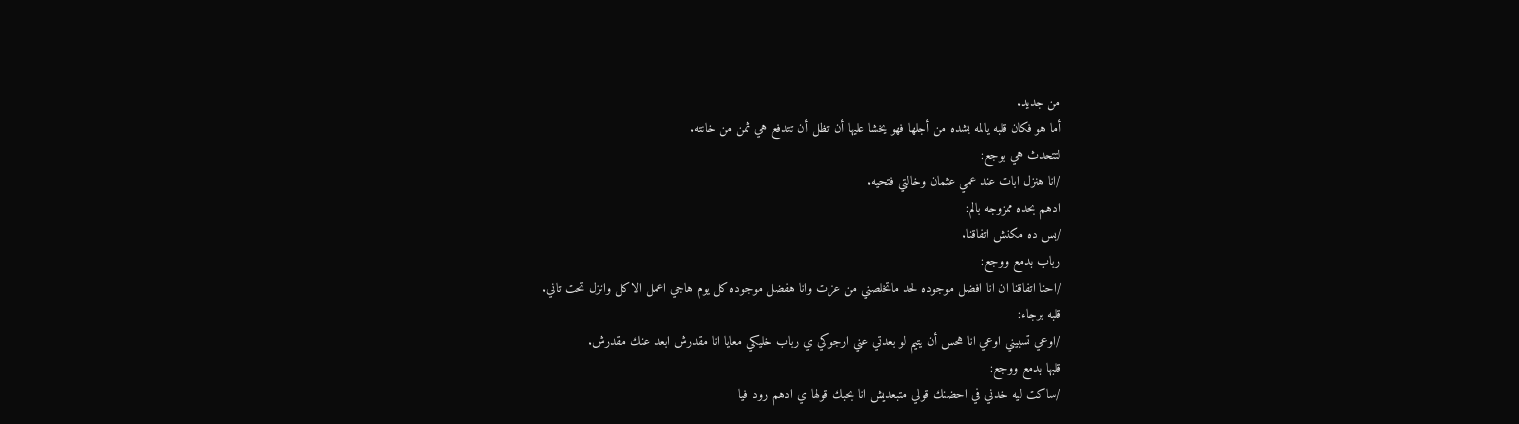من جديد.
أما هو فكان قلبه يالمه بشده من أجلها فهو يخشا عليها أن تظل أن تتدفع هي ثمن من خانته.
لتتحدث هي بوجع:
/انا هنزل ابات عند عمي عثمان وخالتي فتحيه.
ادهم بحده ممزوجه بالم:
/بس ده مكنش اتفاقنا.
رباب بدمع ووجع:
/احنا اتفاقنا ان انا افضل موجوده لحد ماتخلصني من عزت وانا هفضل موجوده كل يوم هاجي اعمل الاكل وانزل تحت تاني.
قلبه برجاء:
/اوعي تسبيني اوعي انا هحس أن يتيم لو بعدتي عني ارجوكي ي رباب خليكي معايا انا مقدرش ابعد عنك مقدرش.
قلبها بدمع ووجع:
/ساكت ليه خدني في احضنك قولي متبعديش انا بحبك قولها ي ادهم رود فيا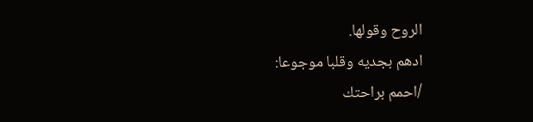الروح وقولها.
ادهم بجديه وقلبا موجوعا:
/احمم براحتك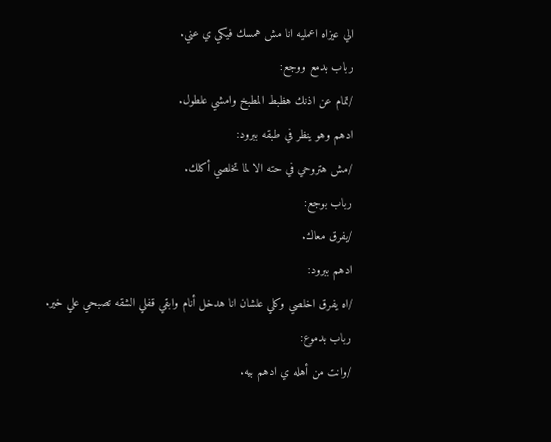الي عيزاه اعمليه انا مش همسك فيكي ي عني.
رباب بدمع ووجع:
/تمام عن اذنك هظبط المطبخ وامشي علطول.
ادهم وهو ينظر في طبقه ببرود:
/مش هتروحي في حته الا لما تخلصي أكلك.
رباب بوجع:
/يفرق معاك.
ادهم ببرود:
/اه يفرق اخلصي وكلي علشان انا هدخل أنام وابقي قفلي الشقه تصبحي علي خير.
رباب بدموع:
/وانت من أهله ي ادهم بيه.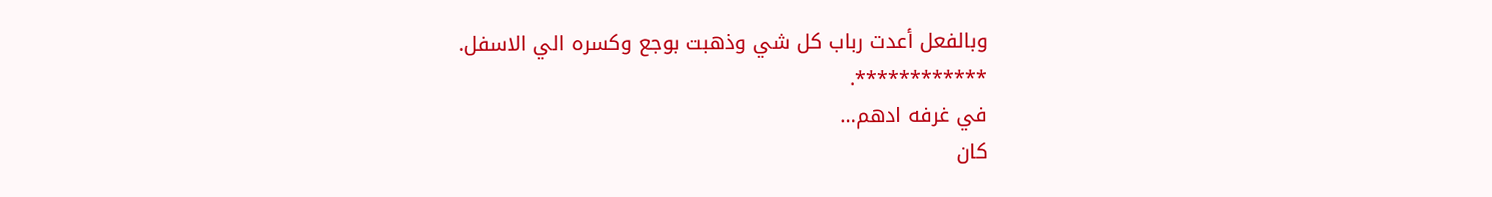وبالفعل أعدت رباب كل شي وذهبت بوجع وكسره الي الاسفل.
************.
في غرفه ادهم…
كان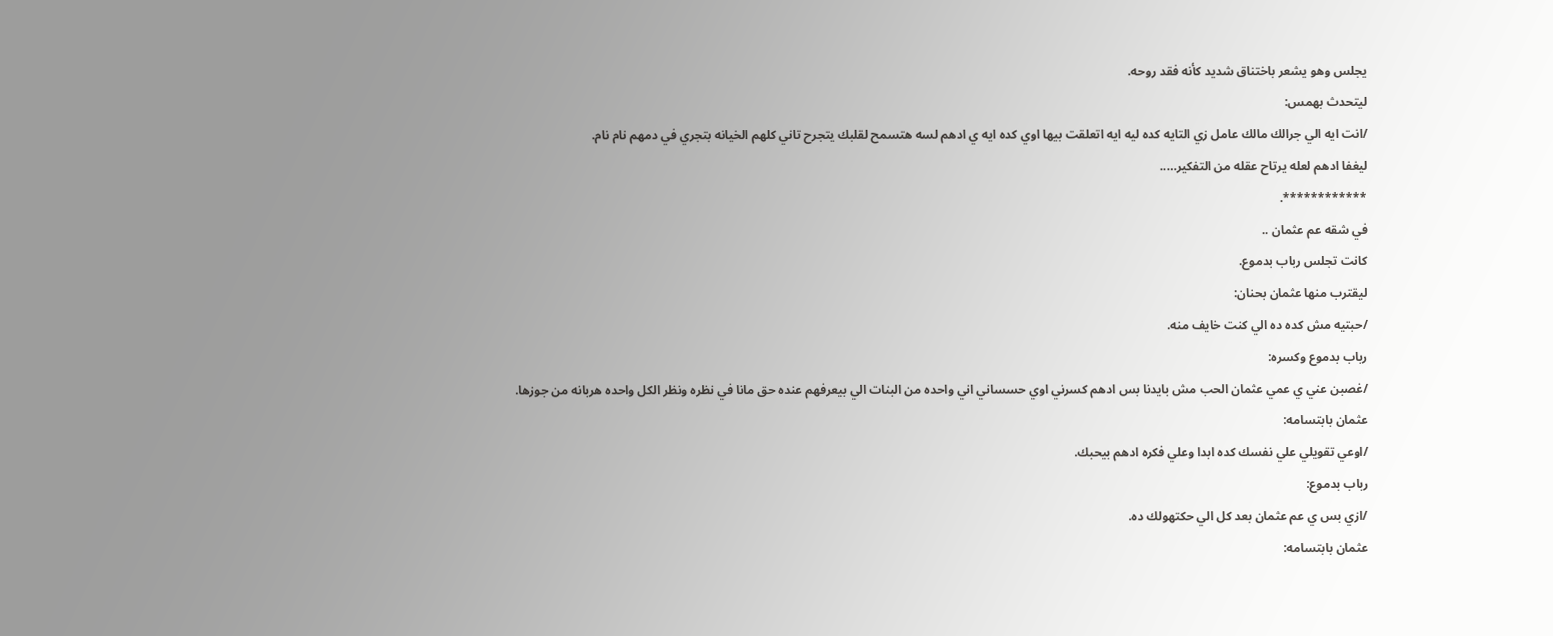يجلس وهو يشعر باختناق شديد كأنه فقد روحه.
ليتحدث بهمس:
/انت ايه الي جرالك مالك عامل زي التايه كده ليه ايه اتعلقت بيها اوي كده ايه ي ادهم لسه هتسمح لقلبك يتجرح تاني كلهم الخيانه بتجري في دمهم نام نام.
ليغفا ادهم لعله يرتاح عقله من التفكير…..
************.
في شقه عم عثمان ..
كانت تجلس رباب بدموع.
ليقترب منها عثمان بحنان:
/حبتيه مش كده ده الي كنت خايف منه.
رباب بدموع وكسره:
/غصبن عني ي عمي عثمان الحب مش بايدنا بس ادهم كسرني اوي حسساني اني واحده من البنات الي بيعرفهم عنده حق مانا في نظره ونظر الكل واحده هربانه من جوزها.
عثمان بابتسامه:
/اوعي تقويلي علي نفسك كده ابدا وعلي فكره ادهم بيحبك.
رباب بدموع:
/ازي بس ي عم عثمان بعد كل الي حكتهولك ده.
عثمان بابتسامه: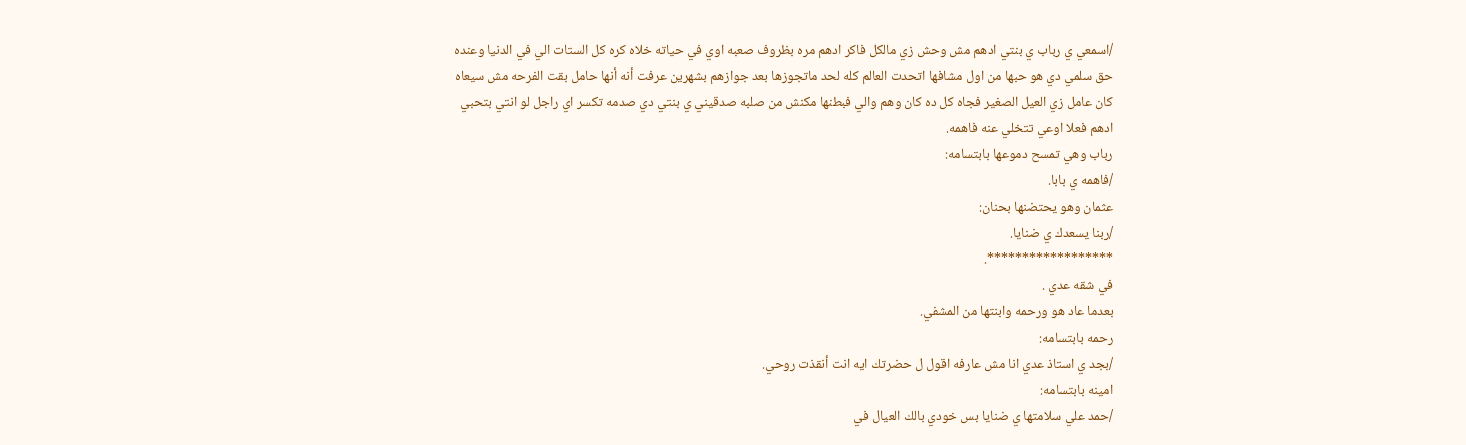/اسمعي ي رباب ي بنتي ادهم مش وحش زي مالكل فاكر ادهم مره بظروف صعبه اوي في حياته خلاه كره كل الستات الي في الدنيا وعنده حق سلمي دي هو حبها من اول مشافها اتحدت العالم كله لحد ماتجوزها بعد جوازهم بشهرين عرفت أنه أنها حامل بقت الفرحه مش سيعاه كان عامل زي العيل الصغير فجاه كل ده كان وهم والي فبطنها مكنش من صلبه صدقيني ي بنتي دي صدمه تكسر اي راجل لو انتي بتحبي ادهم فعلا اوعي تتخلي عنه فاهمه.
رباب وهي تمسح دموعها بابتسامه:
/فاهمه ي بابا.
عثمان وهو يحتضنها بحنان:
/ربنا يسعدك ي ضنايا.
******************.
في شقه عدي .
بعدما عاد هو ورحمه وابنتها من المشفي.
رحمه بابتسامه:
/بجد ي استاذ عدي انا مش عارفه اقول ل حضرتك ايه انت أنقذت روحي.
امينه بابتسامه:
/حمد علي سلامتها ي ضنايا بس خودي بالك العيال في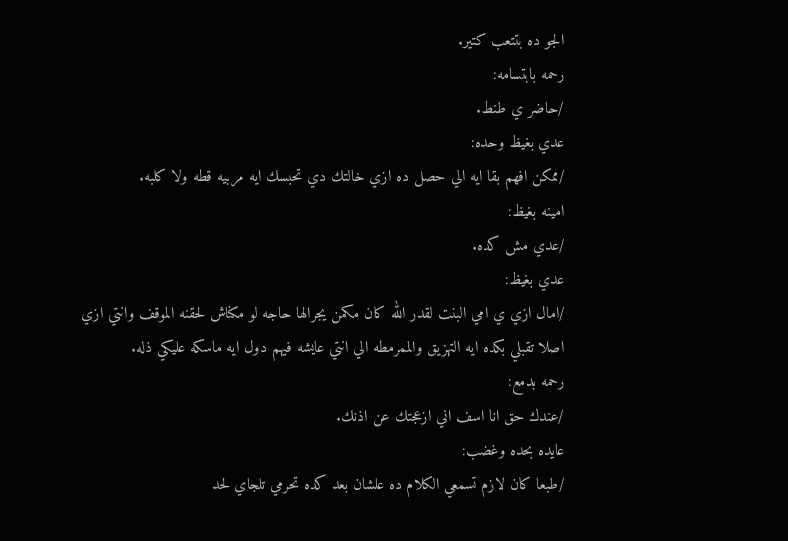الجو ده بتتعب كتير.
رحمه بابتسامه:
/حاضر ي طنط.
عدي بغيظ وحده:
/ممكن افهم بقا ايه الي حصل ده ازي خالتك دي تحبسك ايه مربيه قطه ولا كلبه.
امينه بغيظ:
/عدي مش كده.
عدي بغيظ:
/امال ازي ي امي البنت لقدر الله كان مكمن يجرالها حاجه لو مكناش لحقنه الموقف وانتي ازي اصلا تقبلي بكده ايه التهزيق والممرمطه الي انتي عايشه فيهم دول ايه ماسكه عليكي ذله.
رحمه بدمع:
/عندك حق انا اسف اني ازعجتك عن اذنك.
عايده بحده وغضب:
/طبعا كان لازم تسمعي الكلام ده علشان بعد كده تحرمي تلجاي لحد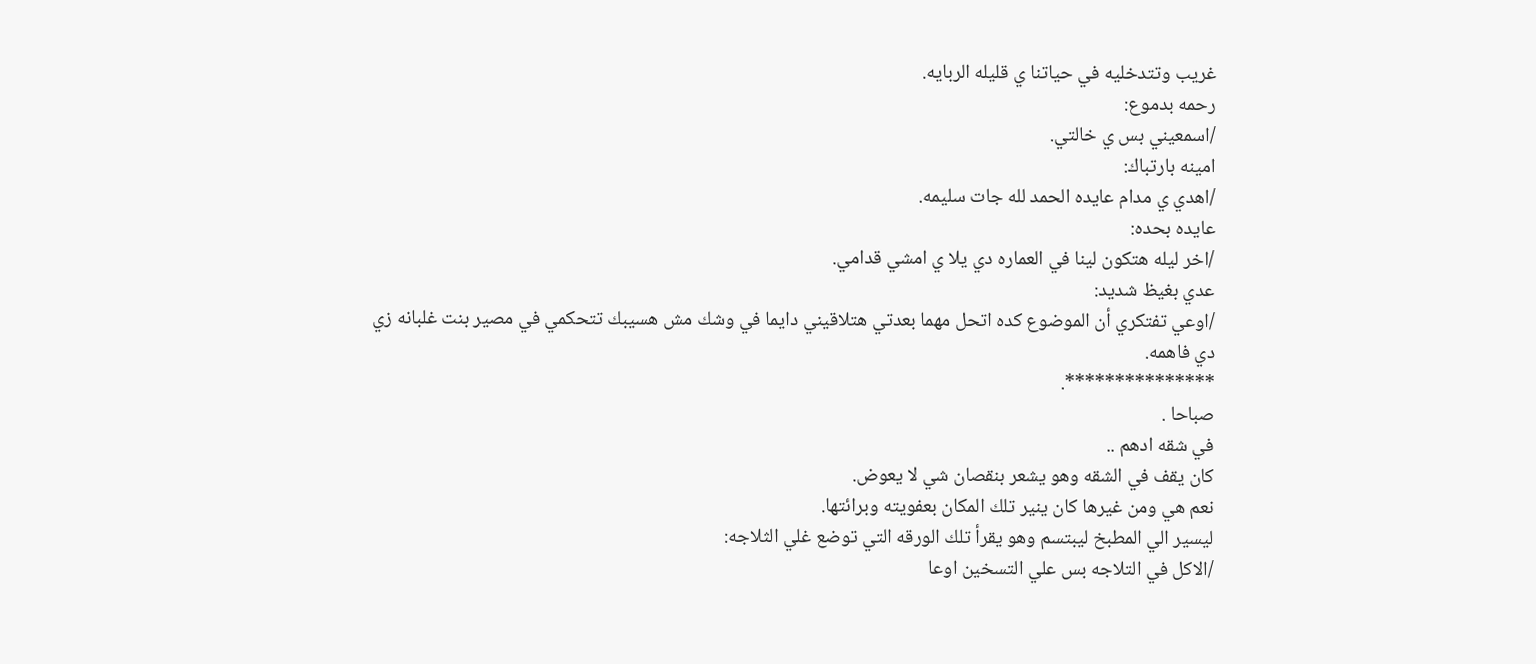غريب وتتدخليه في حياتنا ي قليله الربايه.
رحمه بدموع:
/اسمعيني بس ي خالتي.
امينه بارتباك:
/اهدي ي مدام عايده الحمد لله جات سليمه.
عايده بحده:
/اخر ليله هتكون لينا في العماره دي يلا ي امشي قدامي.
عدي بغيظ شديد:
/اوعي تفتكري أن الموضوع كده اتحل مهما بعدتي هتلاقيني دايما في وشك مش هسيبك تتحكمي في مصير بنت غلبانه زي دي فاهمه.
***************.
صباحا .
في شقه ادهم ..
كان يقف في الشقه وهو يشعر بنقصان شي لا يعوض.
نعم هي ومن غيرها كان ينير تلك المكان بعفويته وبرائتها.
ليسير الي المطبخ ليبتسم وهو يقرأ تلك الورقه التي توضع غلي الثلاجه:
/الاكل في التلاجه بس علي التسخين اوعا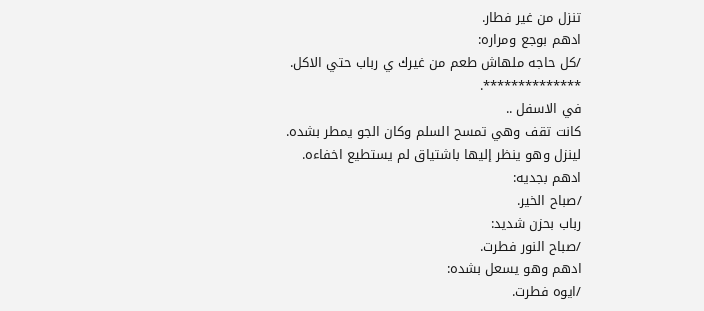تنزل من غير فطار.
ادهم بوجع ومراره:
/كل حاجه ملهاش طعم من غيرك ي رباب حتي الاكل.
**************.
في الاسفل ..
كانت تقف وهي تمسح السلم وكان الجو يمطر بشده.
لينزل وهو ينظر إليها باشتياق لم يستطيع اخفاءه.
ادهم بجديه:
/صباح الخير.
رباب بحزن شديد:
/صباح النور فطرت.
ادهم وهو يسعل بشده:
/ايوه فطرت.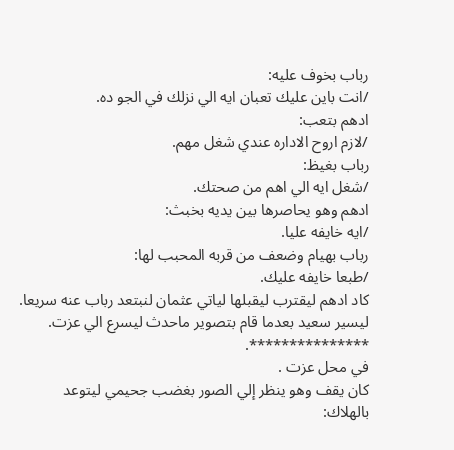رباب بخوف عليه:
/انت باين عليك تعبان ايه الي نزلك في الجو ده.
ادهم بتعب:
/لازم اروح الاداره عندي شغل مهم.
رباب بغيظ:
/شغل ايه الي اهم من صحتك.
ادهم وهو يحاصرها بين يديه بخبث:
/ايه خايفه عليا.
رباب بهيام وضعف من قربه المحبب لها:
/طبعا خايفه عليك.
كاد ادهم ليقترب ليقبلها لياتي عثمان لنبتعد رباب عنه سريعا.
ليسير سعيد بعدما قام بتصوير ماحدث ليسرع الي عزت.
***************.
في محل عزت .
كان يقف وهو ينظر إلي الصور بغضب جحيمي ليتوعد بالهلاك: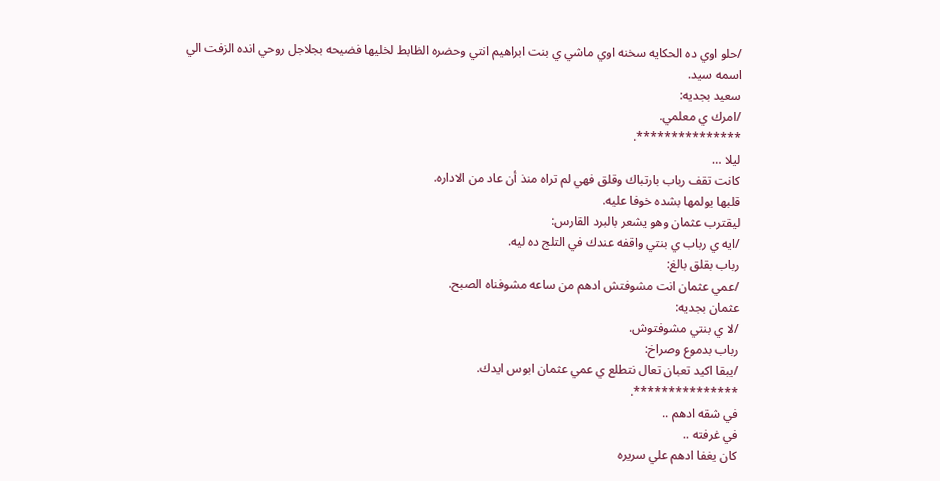/حلو اوي ده الحكايه سخنه اوي ماشي ي بنت ابراهيم انتي وحضره الظابط لخليها فضيحه بجلاجل روحي انده الزفت الي اسمه سيد.
سعيد بجديه:
/امرك ي معلمي.
***************.
ليلا …
كانت تقف رباب بارتباك وقلق فهي لم تراه منذ أن عاد من الاداره.
قلبها يولمها بشده خوفا عليه.
ليقترب عثمان وهو يشعر بالبرد القارس:
/ايه ي رباب ي بنتي واقفه عندك في التلج ده ليه.
رباب بقلق بالغ:
/عمي عثمان انت مشوفتش ادهم من ساعه مشوفناه الصبح.
عثمان بجديه:
/لا ي بنتي مشوفتوش.
رباب بدموع وصراخ:
/يبقا اكيد تعبان تعال نتطلع ي عمي عثمان ابوس ايدك.
***************.
في شقه ادهم ..
في غرفته ..
كان يغفا ادهم علي سريره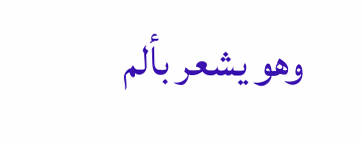وهو يشعر بألم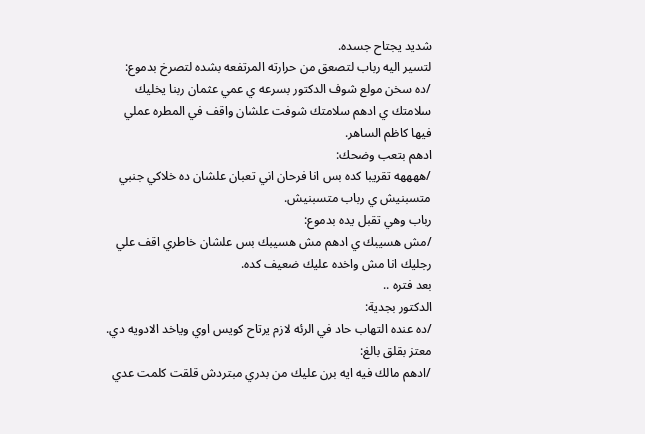شديد يجتاح جسده.
لتسير اليه رباب لتصعق من حرارته المرتفعه بشده لتصرخ بدموع:
/ده سخن مولع شوف الدكتور بسرعه ي عمي عثمان ربنا يخليك سلامتك ي ادهم سلامتك شوفت علشان واقف في المطره عملي فيها كاظم الساهر.
ادهم بتعب وضحك:
/ههههه تقريبا كده بس انا فرحان اني تعبان علشان ده خلاكي جنبي متسبنيش ي رباب متسبنيش.
رباب وهي تقبل يده بدموع:
/مش هسيبك ي ادهم مش هسيبك بس علشان خاطري اقف علي رجليك انا مش واخده عليك ضعيف كده.
بعد فتره ..
الدكتور بجدية:
/ده عنده التهاب حاد في الرئه لازم يرتاح كويس اوي وياخد الادويه دي.
معتز بقلق بالغ:
/ادهم مالك فيه ايه برن عليك من بدري مبتردش قلقت كلمت عدي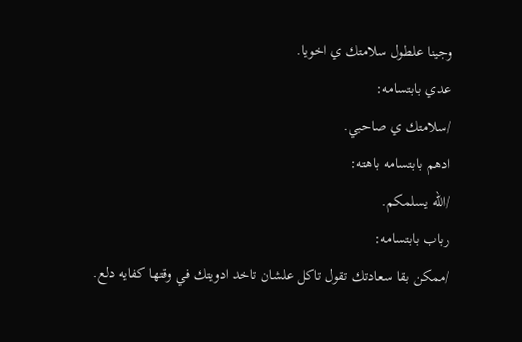وجينا علطول سلامتك ي اخويا.
عدي بابتسامه:
/سلامتك ي صاحبي.
ادهم بابتسامه باهته:
/الله يسلمكم.
رباب بابتسامه:
/ممكن بقا سعادتك تقول تاكل علشان تاخد ادويتك في وقتها كفايه دلع.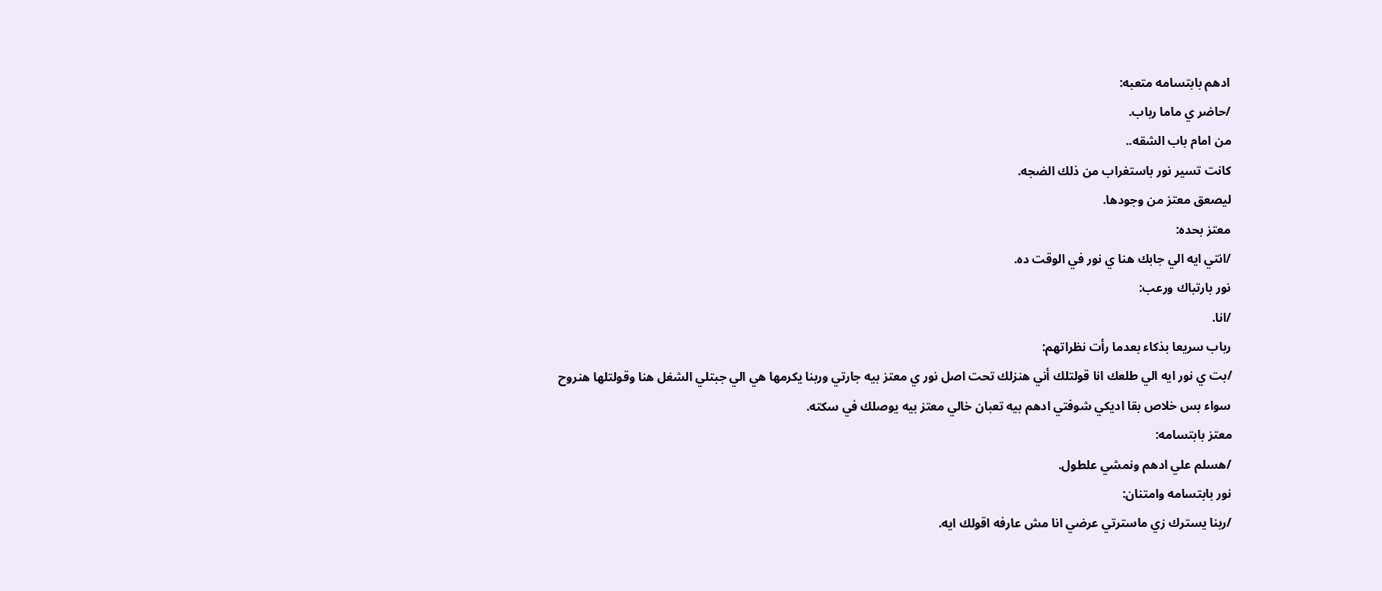ادهم بابتسامه متعبه:
/حاضر ي ماما رباب.
من امام باب الشقه..
كانت تسير نور باستغراب من ذلك الضجه.
ليصعق معتز من وجودها.
معتز بحده:
/انتي ايه الي جابك هنا ي نور في الوقت ده.
نور بارتباك ورعب:
/انا.
رباب سريعا بذكاء بعدما رأت نظراتهم:
/بت ي نور ايه الي طلعك انا قولتلك أني هنزلك تحت اصل نور ي معتز بيه جارتي وربنا يكرمها هي الي جبتلي الشغل هنا وقولتلها هنروح سواء بس خلاص بقا اديكي شوفتي ادهم بيه تعبان خالي معتز بيه يوصلك في سكته.
معتز بابتسامه:
/هسلم علي ادهم ونمشي علطول.
نور بابتسامه وامتنان:
/ربنا يسترك زي ماسترتي عرضي انا مش عارفه اقولك ايه.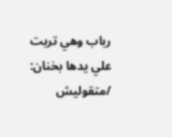رباب وهي تربت علي يدها بخنان:
/متقوليش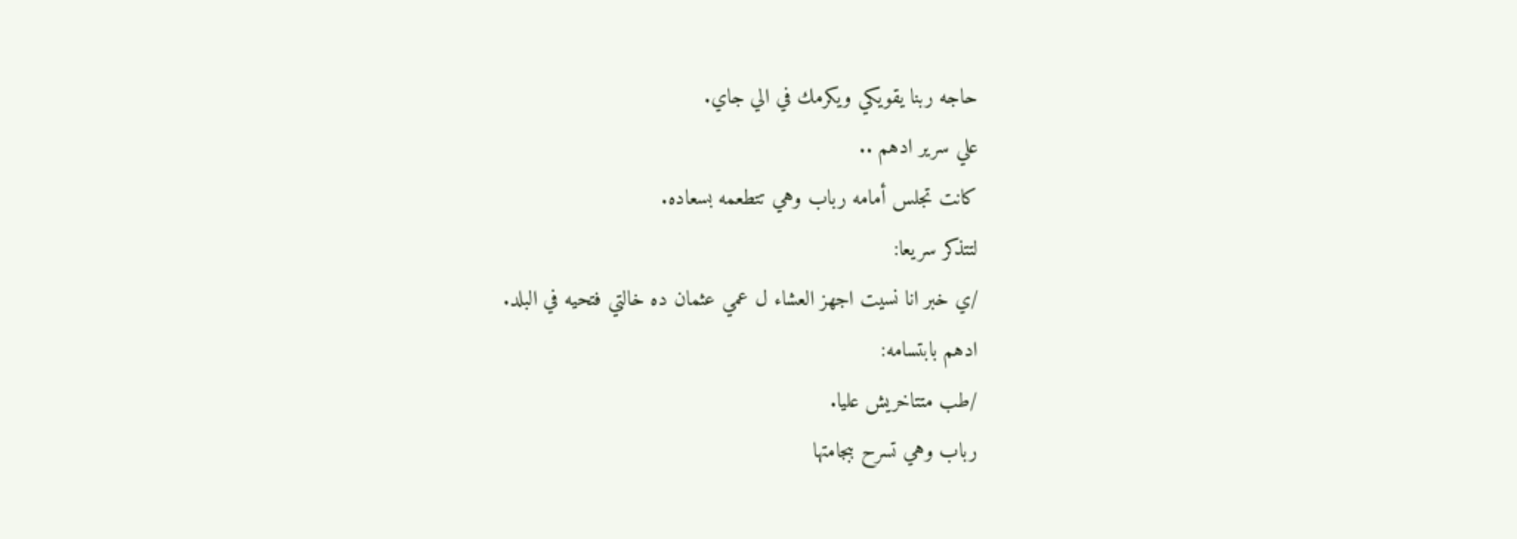حاجه ربنا يقويكي ويكرمك في الي جاي.
علي سرير ادهم ..
كانت تجلس أمامه رباب وهي تتطعمه بسعاده.
لتتذكر سريعا:
/ي خبر انا نسيت اجهز العشاء ل عمي عثمان ده خالتي فتحيه في البلد.
ادهم بابتسامه:
/طب متتاخريش عليا.
رباب وهي تسرح ببجامتها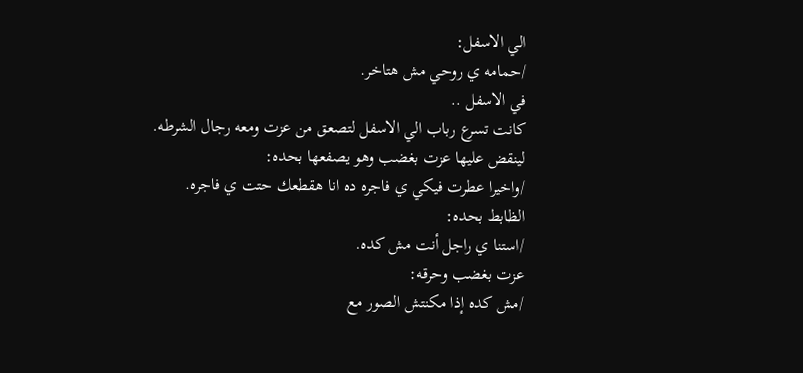الي الاسفل:
/حمامه ي روحي مش هتاخر.
في الاسفل ..
كانت تسرع رباب الي الاسفل لتصعق من عزت ومعه رجال الشرطه.
لينقض عليها عزت بغضب وهو يصفعها بحده:
/واخيرا عطرت فيكي ي فاجره ده انا هقطعك حتت ي فاجره.
الظابط بحده:
/استنا ي راجل أنت مش كده.
عزت بغضب وحرقه:
/مش كده إذا مكنتش الصور مع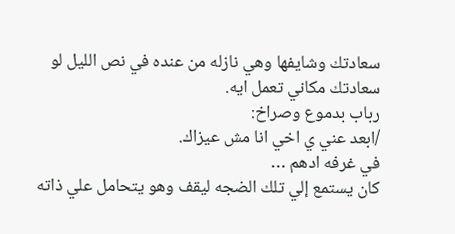سعادتك وشايفها وهي نازله من عنده في نص الليل لو سعادتك مكاني تعمل ايه.
رباب بدموع وصراخ:
/ابعد عني ي اخي انا مش عيزاك.
في غرفه ادهم …
كان يستمع إلي تلك الضجه ليقف وهو يتحامل علي ذاته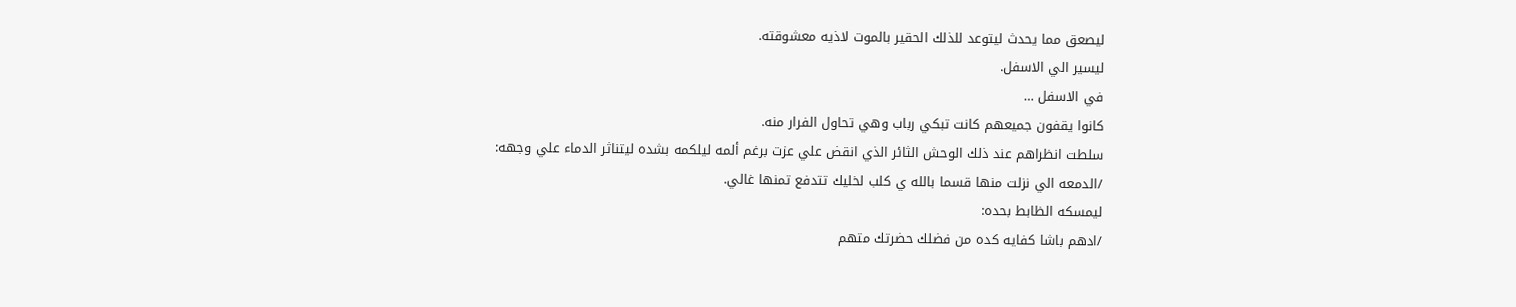ليصعق مما يحدث ليتوعد للذلك الحقير بالموت لاذيه معشوقته.
ليسير الي الاسفل.
في الاسفل …
كانوا يقفون جميعهم كانت تبكي رباب وهي تحاول الفرار منه.
سلطت انظراهم عند ذلك الوحش الثائر الذي انقض علي عزت برغم ألمه ليلكمه بشده ليتناثر الدماء علي وجهه:
/الدمعه الي نزلت منها قسما بالله ي كلب لخليك تتدفع تمنها غالي.
ليمسكه الظابط بحده:
/ادهم باشا كفايه كده من فضلك حضرتك متهم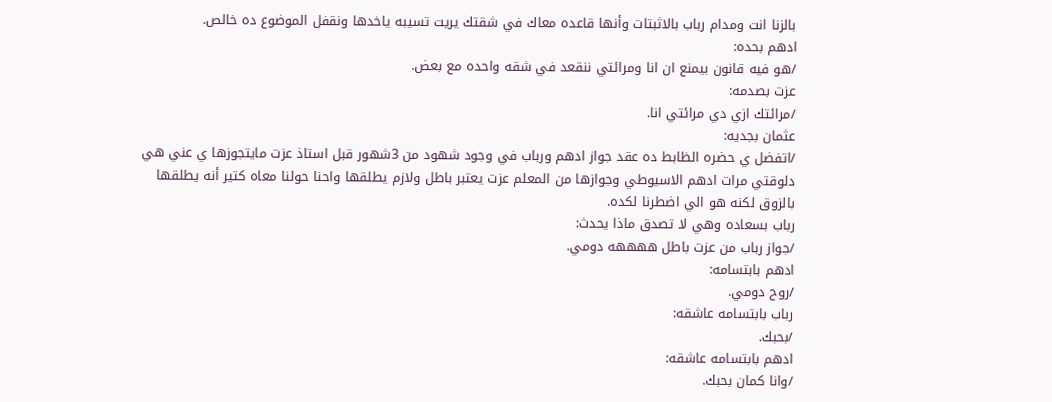بالزنا انت ومدام رباب بالاثبتات وأنها قاعده معاك في شقتك يريت تسيبه ياخدها ونقفل الموضوع ده خالص.
ادهم بحده:
/هو فيه قانون بيمنع ان انا ومرائتي ننقعد في شقه واحده مع بعض.
عزت بصدمه:
/مرائتك ازي دي مرائتي انا.
عثمان بجديه:
/اتفضل ي حضره الظابط ده عقد جواز ادهم ورباب في وجود شهود من 3شهور قبل استاذ عزت مايتجوزها ي عني هي دلوقتي مرات ادهم الاسيوطي وجوازها من المعلم عزت يعتبر باطل ولازم يطلقها واحنا حولنا معاه كتير أنه يطلقها بالزوق لكنه هو الي اضطرنا لكده.
رباب بسعاده وهي لا تصدق ماذا يحدث:
/جواز رباب من عزت باطل ههههه دومي.
ادهم بابتسامه:
/روح دومي.
رباب بابتسامه عاشقه:
/بحبك.
ادهم بابتسامه عاشقه:
/وانا كمان بحبك.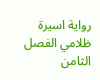رواية اسيرة ظلامي الفصل الثامن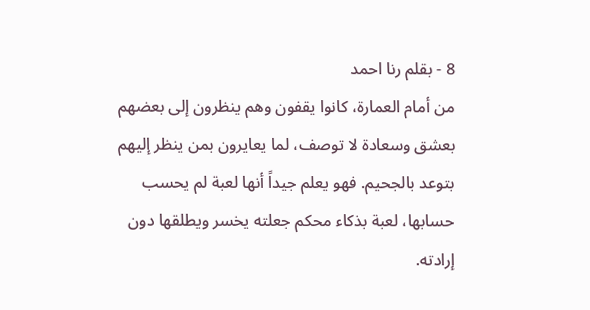8 - بقلم رنا احمد
من أمام العمارة، كانوا يقفون وهم ينظرون إلى بعضهم بعشق وسعادة لا توصف، لما يعايرون بمن ينظر إليهم بتوعد بالجحيم. فهو يعلم جيداً أنها لعبة لم يحسب حسابها، لعبة بذكاء محكم جعلته يخسر ويطلقها دون إرادته.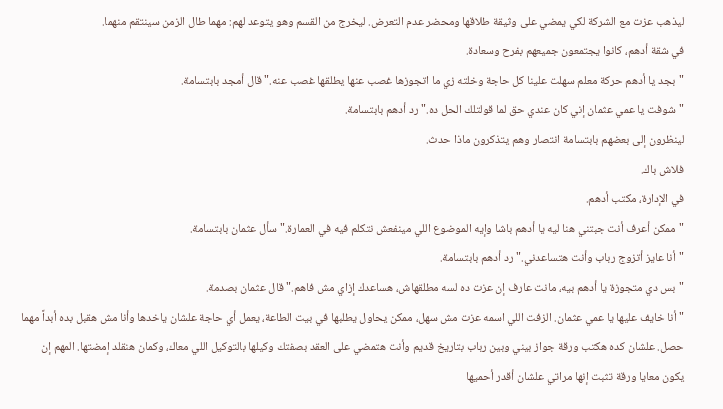ليذهب عزت مع الشركة لكي يمضي على وثيقة طلاقها ومحضر عدم التعرض. ليخرج من القسم وهو يتوعد لهم: مهما طال الزمن سينتقم منهما.
في شقة أدهم، كانوا يجتمعون جميعهم بفرح وسعادة.
"بجد يا أدهم حركة معلم سهلت علينا كل حاجة وخلته زي ما اتجوزها غصب عنها يطلقها غصب عنه." قال أمجد بابتسامة.
"شوفت يا عمي عثمان إني كان عندي حق لما قولتلك الحل ده." رد أدهم بابتسامة.
لينظرون إلى بعضهم بابتسامة انتصار وهم يتذكرون ماذا حدث.
فلاش باك.
في الإدارة، مكتب أدهم.
"ممكن أعرف أنت جبتني هنا ليه يا أدهم باشا وإيه الموضوع اللي مينفعش نتكلم فيه في العمارة." سأل عثمان بابتسامة.
"أنا عايز أتزوج رباب وأنت هتساعدني." رد أدهم بابتسامة.
"بس دي متجوزة يا أدهم بيه، مانت عارف إن عزت ده لسه مطلقهاش، هساعدك إزاي مش فاهم." قال عثمان بصدمة.
"أنا خايف عليها يا عمي عثمان. الزفت اللي اسمه عزت مش سهل، ممكن يحاول يطلبها في بيت الطاعة، يعمل أي حاجة علشان ياخدها وأنا مش هقبل بده أبداً مهما حصل. علشان كده هكتب ورقة جواز بيني وبين رباب بتاريخ قديم وأنت هتمضي على العقد بصفتك وكيلها بالتوكيل اللي معاك، وكمان هنقلد إمضتها. المهم إن يكون معايا ورقة تثبت إنها مراتي علشان أقدر أحميها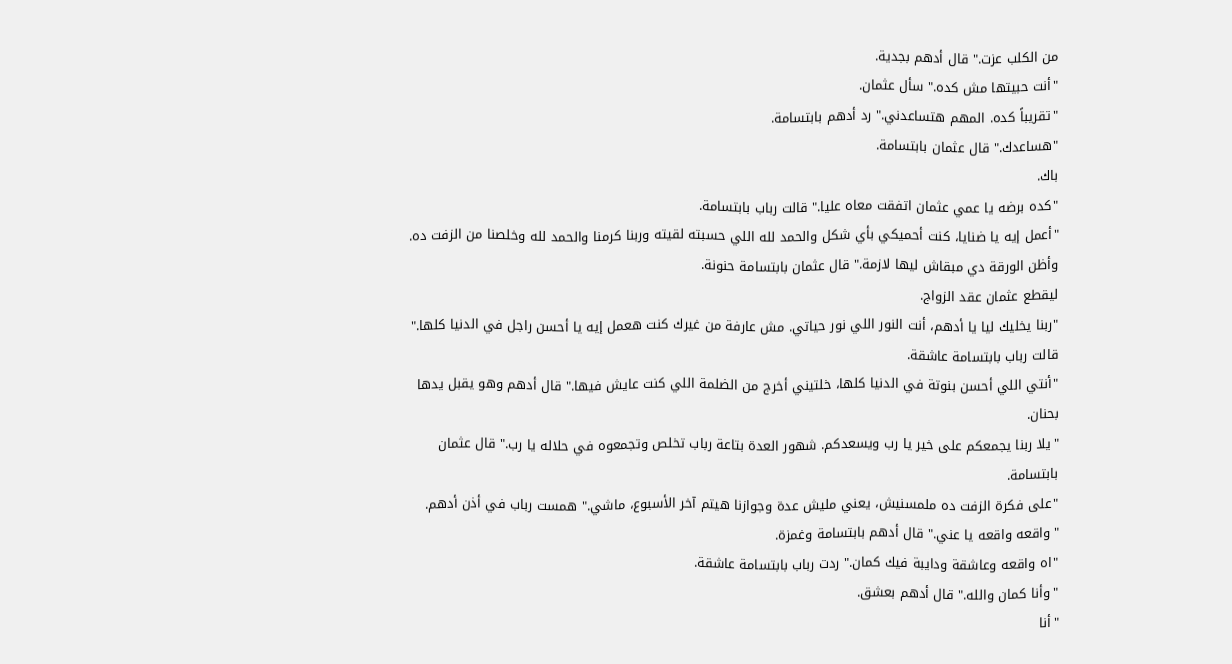من الكلب عزت." قال أدهم بجدية.
"أنت حبيتها مش كده." سأل عثمان.
"تقريباً كده. المهم هتساعدني." رد أدهم بابتسامة.
"هساعدك." قال عثمان بابتسامة.
باك.
"كده برضه يا عمي عثمان اتفقت معاه عليا." قالت رباب بابتسامة.
"أعمل إيه يا ضنايا، كنت أحميكي بأي شكل والحمد لله اللي حسبته لقيته وربنا كرمنا والحمد لله وخلصنا من الزفت ده. وأظن الورقة دي مبقاش ليها لازمة." قال عثمان بابتسامة حنونة.
ليقطع عثمان عقد الزواج.
"ربنا يخليك ليا يا أدهم، أنت النور اللي نور حياتي. مش عارفة من غيرك كنت هعمل إيه يا أحسن راجل في الدنيا كلها." قالت رباب بابتسامة عاشقة.
"أنتي اللي أحسن بنوتة في الدنيا كلها، خلتيني أخرج من الضلمة اللي كنت عايش فيها." قال أدهم وهو يقبل يدها بحنان.
"يلا ربنا يجمعكم على خير يا رب ويسعدكم. شهور العدة بتاعة رباب تخلص وتجمعوه في حلاله يا رب." قال عثمان بابتسامة.
"على فكرة الزفت ده ملمسنيش، يعني مليش عدة وجوازنا هيتم آخر الأسبوع، ماشي." همست رباب في أذن أدهم.
"واقعه واقعه يا عني." قال أدهم بابتسامة وغمزة.
"اه واقعه وعاشقة ودايبة فيك كمان." ردت رباب بابتسامة عاشقة.
"وأنا كمان والله." قال أدهم بعشق.
"أنا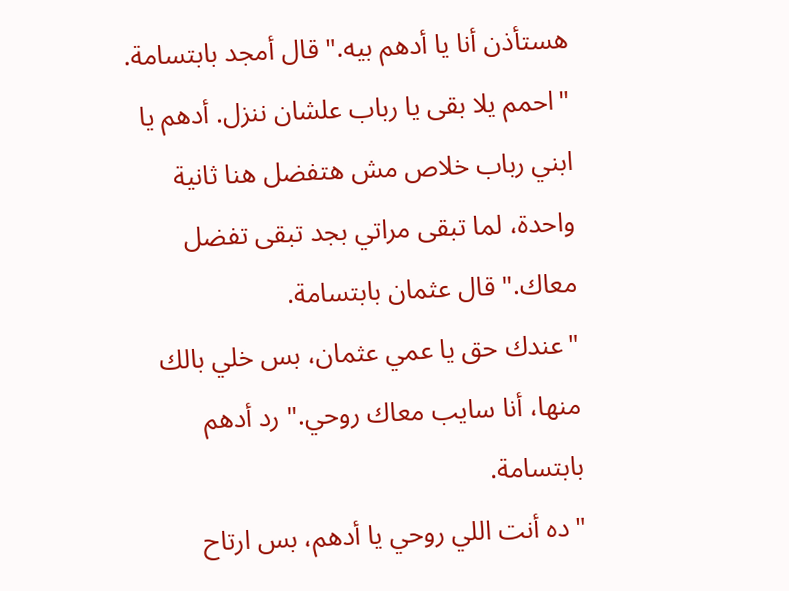هستأذن أنا يا أدهم بيه." قال أمجد بابتسامة.
"احمم يلا بقى يا رباب علشان ننزل. أدهم يا ابني رباب خلاص مش هتفضل هنا ثانية واحدة، لما تبقى مراتي بجد تبقى تفضل معاك." قال عثمان بابتسامة.
"عندك حق يا عمي عثمان، بس خلي بالك منها، أنا سايب معاك روحي." رد أدهم بابتسامة.
"ده أنت اللي روحي يا أدهم، بس ارتاح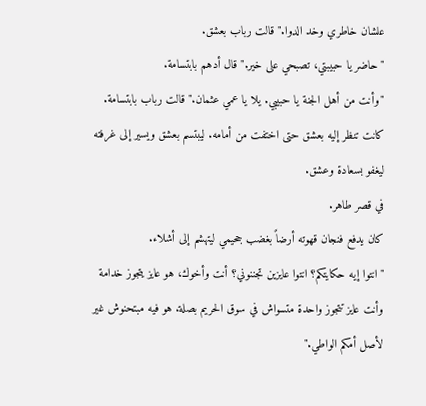علشان خاطري وخد الدوا." قالت رباب بعشق.
"حاضر يا حبيبتي، تصبحي على خير." قال أدهم بابتسامة.
"وأنت من أهل الجنة يا حبيبي. يلا يا عمي عثمان." قالت رباب بابتسامة.
كانت تنظر إليه بعشق حتى اختفت من أمامه. ليبتسم بعشق ويسير إلى غرفته ليغفو بسعادة وعشق.
في قصر طاهر.
كان يدفع فنجان قهوته أرضاً بغضب جحيمي ليتهشم إلى أشلاء.
"انتوا إيه حكايتكم؟ انتوا عايزين تجننوني؟ أنت وأخوك، هو عايز يتجوز خدامة وأنت عايز تتجوز واحدة متسواش في سوق الحريم بصلة. هو فيه مبتحنوش غير لأصل أمكم الواطي."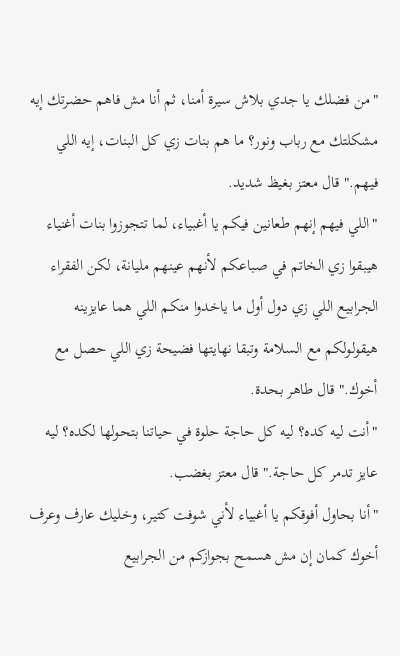"من فضلك يا جدي بلاش سيرة أمنا، ثم أنا مش فاهم حضرتك إيه مشكلتك مع رباب ونور؟ ما هم بنات زي كل البنات، إيه اللي فيهم." قال معتز بغيظ شديد.
"اللي فيهم إنهم طعانين فيكم يا أغبياء، لما تتجوزوا بنات أغنياء هيبقوا زي الخاتم في صباعكم لأنهم عينهم مليانة، لكن الفقراء الجرابيع اللي زي دول أول ما ياخدوا منكم اللي هما عايزينه هيقولولكم مع السلامة وتبقا نهايتها فضيحة زي اللي حصل مع أخوك." قال طاهر بحدة.
"أنت ليه كده؟ ليه كل حاجة حلوة في حياتنا بتحولها لكده؟ ليه عايز تدمر كل حاجة." قال معتز بغضب.
"أنا بحاول أفوقكم يا أغبياء لأني شوفت كتير، وخليك عارف وعرف أخوك كمان إن مش هسمح بجوازكم من الجرابيع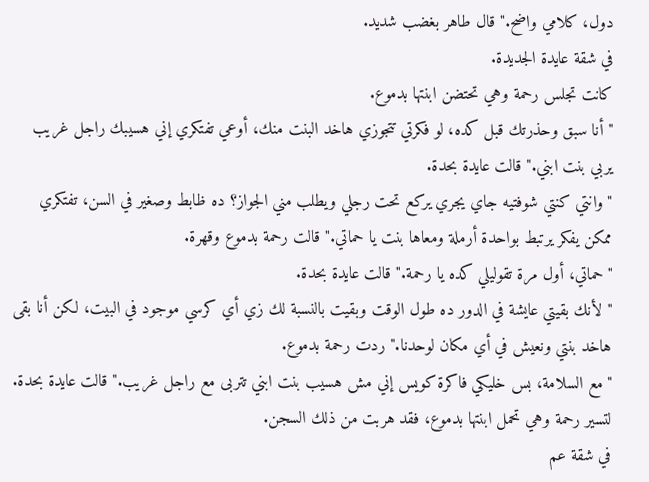دول، كلامي واضح." قال طاهر بغضب شديد.
في شقة عايدة الجديدة.
كانت تجلس رحمة وهي تحتضن ابنتها بدموع.
"أنا سبق وحذرتك قبل كده، لو فكرتي تتجوزي هاخد البنت منك، أوعي تفتكري إني هسيبك راجل غريب يربي بنت ابني." قالت عايدة بحدة.
"وانتي كنتي شوفتيه جاي يجري يركع تحت رجلي ويطلب مني الجواز؟ ده ظابط وصغير في السن، تفتكري ممكن يفكر يرتبط بواحدة أرملة ومعاها بنت يا حماتي." قالت رحمة بدموع وقهرة.
"حماتي، أول مرة تقوليلي كده يا رحمة." قالت عايدة بحدة.
"لأنك بقيتي عايشة في الدور ده طول الوقت وبقيت بالنسبة لك زي أي كرسي موجود في البيت، لكن أنا بقى هاخد بنتي ونعيش في أي مكان لوحدنا." ردت رحمة بدموع.
"مع السلامة، بس خليكي فاكرة كويس إني مش هسيب بنت ابني تتربى مع راجل غريب." قالت عايدة بحدة.
لتسير رحمة وهي تحمل ابنتها بدموع، فقد هربت من ذلك السجن.
في شقة عم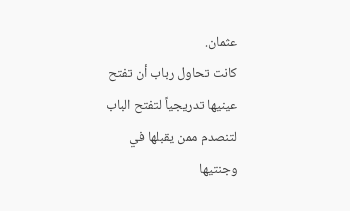عثمان.
كانت تحاول رباب أن تفتح عينيها تدريجياً لتفتح الباب لتنصدم ممن يقبلها في وجنتيها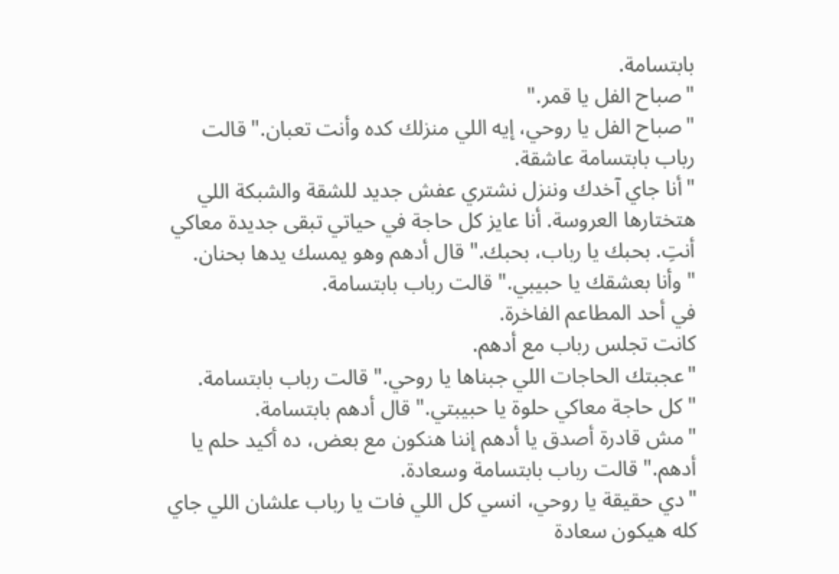بابتسامة.
"صباح الفل يا قمر."
"صباح الفل يا روحي، إيه اللي منزلك كده وأنت تعبان." قالت رباب بابتسامة عاشقة.
"أنا جاي آخدك وننزل نشتري عفش جديد للشقة والشبكة اللي هتختارها العروسة. أنا عايز كل حاجة في حياتي تبقى جديدة معاكي أنتِ. بحبك يا رباب، بحبك." قال أدهم وهو يمسك يدها بحنان.
"وأنا بعشقك يا حبيبي." قالت رباب بابتسامة.
في أحد المطاعم الفاخرة.
كانت تجلس رباب مع أدهم.
"عجبتك الحاجات اللي جبناها يا روحي." قالت رباب بابتسامة.
"كل حاجة معاكي حلوة يا حبيبتي." قال أدهم بابتسامة.
"مش قادرة أصدق يا أدهم إننا هنكون مع بعض، ده أكيد حلم يا أدهم." قالت رباب بابتسامة وسعادة.
"دي حقيقة يا روحي، انسي كل اللي فات يا رباب علشان اللي جاي كله هيكون سعادة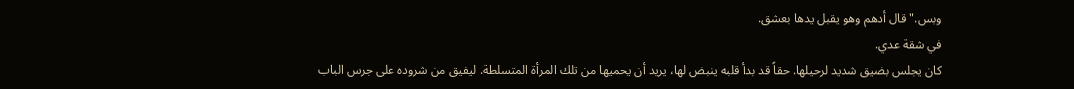وبس." قال أدهم وهو يقبل يدها بعشق.
في شقة عدي.
كان يجلس بضيق شديد لرحيلها. حقاً قد بدأ قلبه ينبض لها، يريد أن يحميها من تلك المرأة المتسلطة. ليفيق من شروده على جرس الباب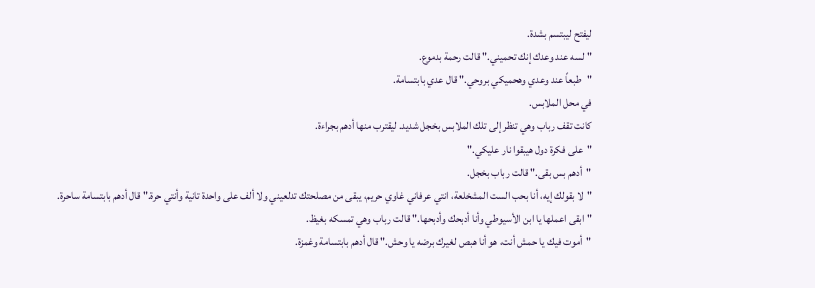ليفتح ليبتسم بشدة.
"لسه عند وعدك إنك تحميني." قالت رحمة بدموع.
"طبعاً عند وعدي وهحميكي بروحي." قال عدي بابتسامة.
في محل الملابس.
كانت تقف رباب وهي تنظر إلى تلك الملابس بخجل شديد. ليقترب منها أدهم بجراءة.
"على فكرة دول هيبقوا نار عليكي."
"أدهم بس بقى." قالت رباب بخجل.
"لا بقولك إيه، أنا بحب الست المشخلعة، انتي عرفاني غاوي حريم، يبقى من مصلحتك تدلعيني ولا ألف على واحدة تانية وأنتي حرة." قال أدهم بابتسامة ساحرة.
"ابقى اعملها يا ابن الأسيوطي وأنا أدبحك وأدبحها." قالت رباب وهي تمسكه بغيظ.
"أموت فيك يا حمش أنت، هو أنا هبص لغيرك برضه يا وحش." قال أدهم بابتسامة وغمزة.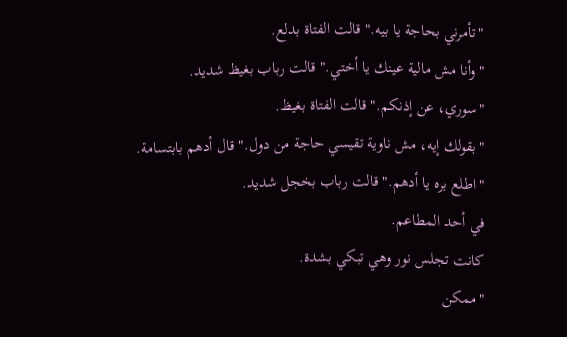"تأمرني بحاجة يا بيه." قالت الفتاة بدلع.
"وأنا مش مالية عينك يا أختي." قالت رباب بغيظ شديد.
"سوري، عن إذنكم." قالت الفتاة بغيظ.
"بقولك إيه، مش ناوية تقيسي حاجة من دول." قال أدهم بابتسامة.
"اطلع بره يا أدهم." قالت رباب بخجل شديد.
في أحد المطاعم.
كانت تجلس نور وهي تبكي بشدة.
"ممكن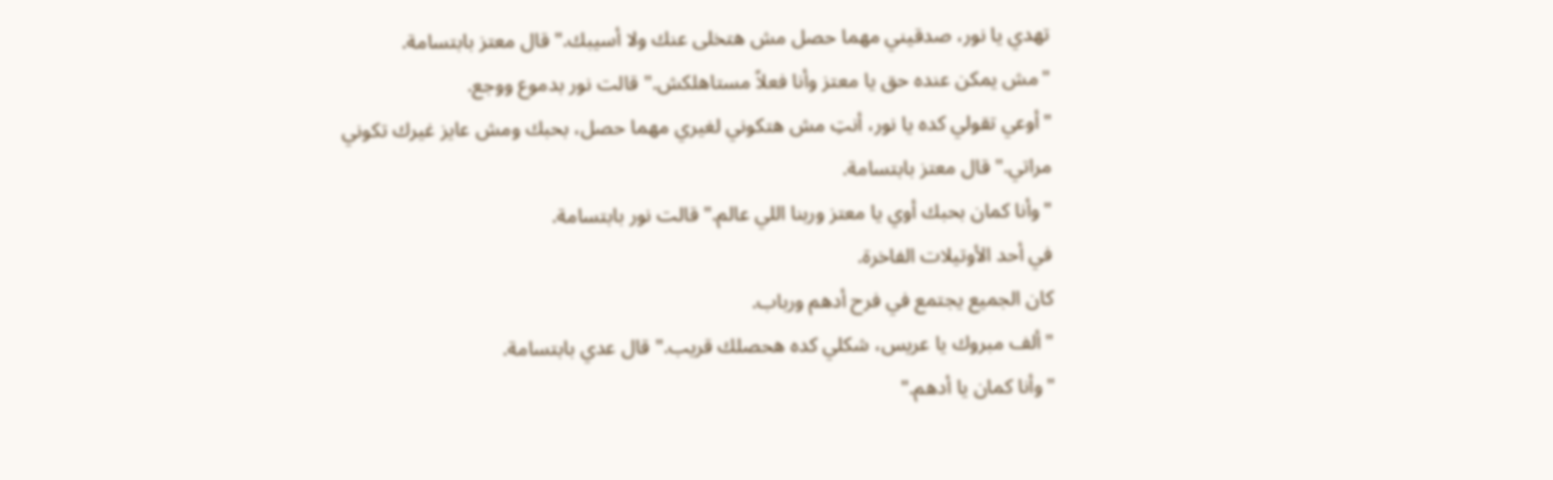تهدي يا نور، صدقيني مهما حصل مش هتخلى عنك ولا أسيبك." قال معتز بابتسامة.
"مش يمكن عنده حق يا معتز وأنا فعلاً مستاهلكش." قالت نور بدموع ووجع.
"أوعي تقولي كده يا نور، أنتِ مش هتكوني لغيري مهما حصل، بحبك ومش عايز غيرك تكوني مراتي." قال معتز بابتسامة.
"وأنا كمان بحبك أوي يا معتز وربنا اللي عالم." قالت نور بابتسامة.
في أحد الأوتيلات الفاخرة.
كان الجميع يجتمع في فرح أدهم ورباب.
"ألف مبروك يا عريس، شكلي كده هحصلك قريب." قال عدي بابتسامة.
"وأنا كمان يا أدهم."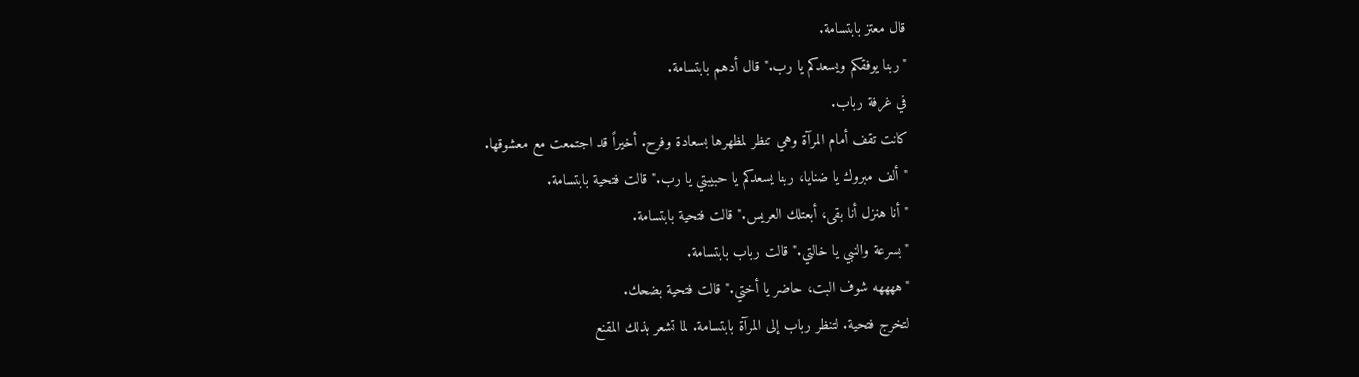قال معتز بابتسامة.
"ربنا يوفقكم ويسعدكم يا رب." قال أدهم بابتسامة.
في غرفة رباب.
كانت تقف أمام المرآة وهي تنظر لمظهرها بسعادة وفرح. أخيراً قد اجتمعت مع معشوقها.
"ألف مبروك يا ضنايا، ربنا يسعدكم يا حبيبتي يا رب." قالت فتحية بابتسامة.
"أنا هنزل أنا بقى، أبعتلك العريس." قالت فتحية بابتسامة.
"بسرعة والنبي يا خالتي." قالت رباب بابتسامة.
"ههههه شوف البت، حاضر يا أختي." قالت فتحية بضحك.
لتخرج فتحية. لتنظر رباب إلى المرآة بابتسامة. لما تشعر بذلك المقنع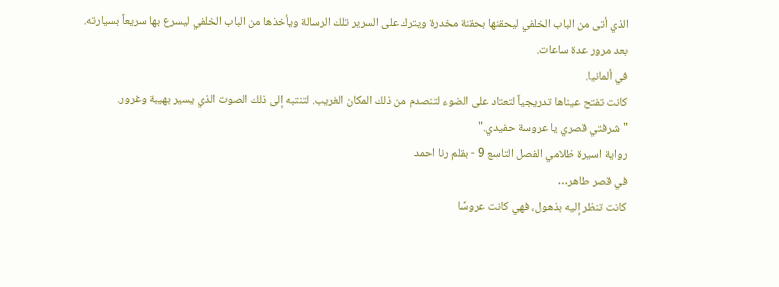الذي أتى من الباب الخلفي ليحقنها بحقنة مخدرة ويترك على السرير تلك الرسالة ويأخذها من الباب الخلفي ليسرع بها سريعاً بسيارته.
بعد مرور عدة ساعات.
في ألمانيا.
كانت تفتح عيناها تدريجياً لتعتاد على الضوء لتنصدم من ذلك المكان الغريب. لتنتبه إلى ذلك الصوت الذي يسير بهيبة وغرور.
"شرفتي قصري يا عروسة حفيدي."
رواية اسيرة ظلامي الفصل التاسع 9 - بقلم رنا احمد
في قصر طاهر…
كانت تنظر إليه بذهول، فهي كانت عروسًا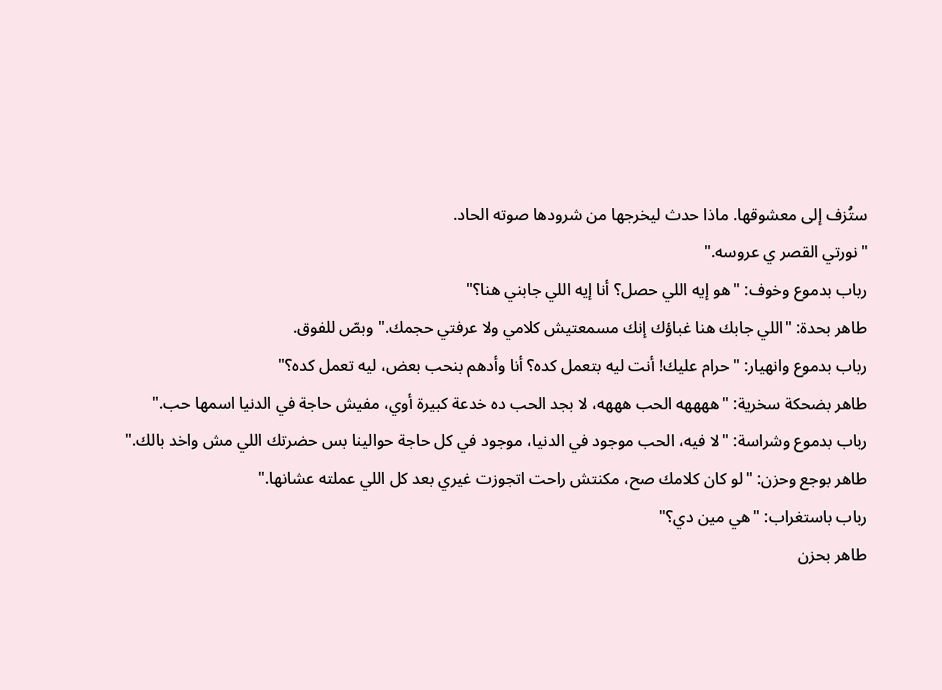ستُزف إلى معشوقها. ماذا حدث ليخرجها من شرودها صوته الحاد.
"نورتي القصر ي عروسه."
رباب بدموع وخوف: "هو إيه اللي حصل؟ أنا إيه اللي جابني هنا؟"
طاهر بحدة: "اللي جابك هنا غباؤك إنك مسمعتيش كلامي ولا عرفتي حجمك." وبصّ للفوق.
رباب بدموع وانهيار: "حرام عليك! أنت ليه بتعمل كده؟ أنا وأدهم بنحب بعض، ليه تعمل كده؟"
طاهر بضحكة سخرية: "ههههه الحب هههه، لا بجد الحب ده خدعة كبيرة أوي، مفيش حاجة في الدنيا اسمها حب."
رباب بدموع وشراسة: "لا فيه، الحب موجود في الدنيا، موجود في كل حاجة حوالينا بس حضرتك اللي مش واخد بالك."
طاهر بوجع وحزن: "لو كان كلامك صح، مكنتش راحت اتجوزت غيري بعد كل اللي عملته عشانها."
رباب باستغراب: "هي مين دي؟"
طاهر بحزن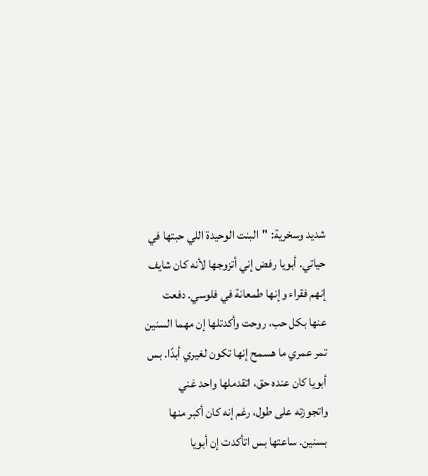شديد وسخرية: "البنت الوحيدة اللي حبتها في حياتي. أبويا رفض إني أتزوجها لأنه كان شايف إنهم فقراء وإنها طمعانة في فلوسي. دفعت عنها بكل حب، روحت وأكدتلها إن مهما السنين تمر عمري ما هسمح إنها تكون لغيري أبدًا. بس أبويا كان عنده حق، اتقدملها واحد غني واتجوزته على طول، رغم إنه كان أكبر منها بسنين. ساعتها بس اتأكدت إن أبويا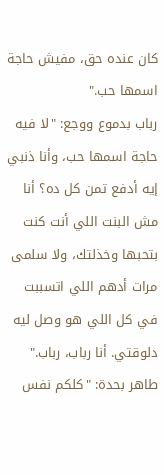كان عنده حق، مفيش حاجة اسمها حب."
رباب بدموع ووجع: "لا فيه حاجة اسمها حب، وأنا ذنبي إيه أدفع تمن كل ده؟ أنا مش البنت اللي أنت كنت بتحبها وخذلتك، ولا سلمى مرات أدهم اللي اتسببت في كل اللي هو وصل ليه دلوقتي. أنا رباب، رباب."
طاهر بحدة: "كلكم نفس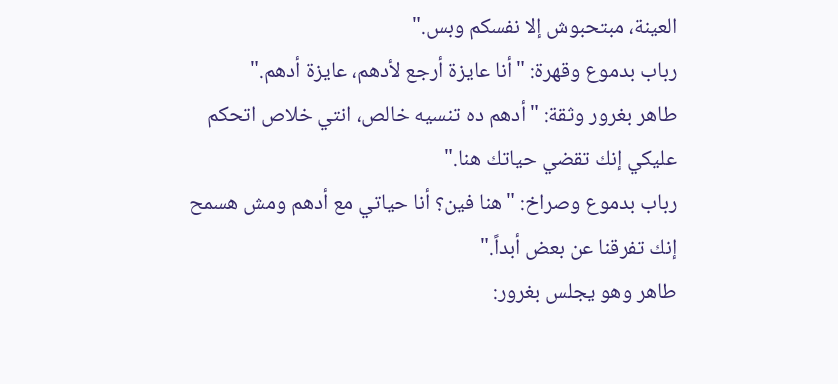العينة، مبتحبوش إلا نفسكم وبس."
رباب بدموع وقهرة: "أنا عايزة أرجع لأدهم، عايزة أدهم."
طاهر بغرور وثقة: "أدهم ده تنسيه خالص، انتي خلاص اتحكم عليكي إنك تقضي حياتك هنا."
رباب بدموع وصراخ: "هنا فين؟ أنا حياتي مع أدهم ومش هسمح إنك تفرقنا عن بعض أبداً."
طاهر وهو يجلس بغرور: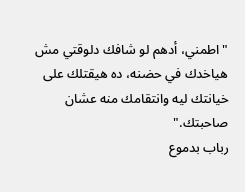"اطمني، أدهم لو شافك دلوقتي مش هياخدك في حضنه، ده هيقتلك على خيانتك ليه وانتقامك منه عشان صاحبتك."
رباب بدموع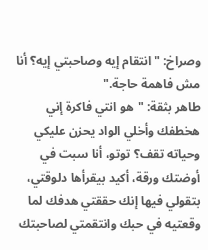وصراخ: "انتقام إيه وصاحبتي إيه؟ أنا مش فاهمة حاجة."
طاهر بثقة: "هو انتي فاكرة إني هخطفك وأخلي الواد يحزن عليكي وحياته تقف؟ توتو، أنا سبت في أوضتك ورقة، أكيد بيقرأها دلوقتي، بتقولي فيها إنك حققتي هدفك لما وقعتيه في حبك وانتقمتي لصاحبتك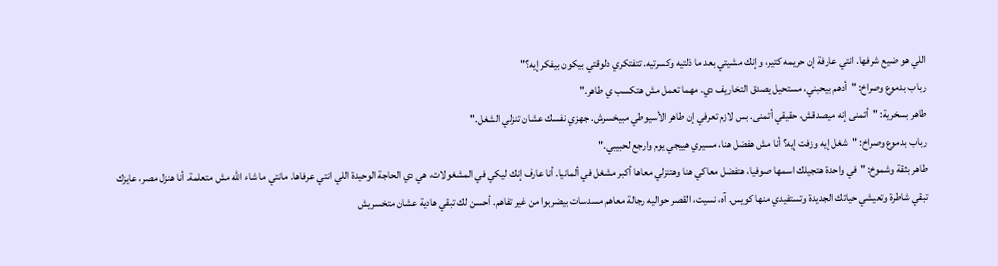اللي هو ضيع شرفها. انتي عارفة إن حريمه كتير، وإنك مشيتي بعد ما ذلتيه وكسرتيه. تتفتكري دلوقتي بيكون بيفكر إيه؟"
رباب بدموع وصراخ: "أدهم بيحبني، مستحيل يصدق التخاريف دي. مهما تعمل مش هتكسب ي طاهر."
طاهر بسخرية: "أتمنى إنه ميصدقش، حقيقي أتمنى. بس لازم تعرفي إن طاهر الأسيوطي مبيخسرش. جهزي نفسك عشان تنزلي الشغل."
رباب بدموع وصراخ: "شغل إيه وزفت إيه؟ أنا مش هفضل هنا، مسيري هييجي يوم وارجع لحبيبي."
طاهر بثقة وشموخ: "في واحدة هتجيلك اسمها صوفيا، هتفضل معاكي هنا وهتنزلي معاها أكبر مشغل في ألمانيا. أنا عارف إنك ليكي في المشغولات، هي دي الحاجة الوحيدة اللي انتي عرفاها. مانتي ما شاء الله مش متعلمة. أنا هنزل مصر، عايزك تبقي شاطرة وتعيشي حياتك الجديدة وتستفيدي منها كويس. آه، نسيت، القصر حواليه رجالة معاهم مسدسات بيضربوا من غير تفاهم. أحسن لك تبقي هادية عشان متخسريش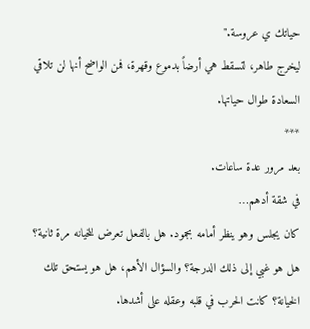حياتك ي عروسة."
ليخرج طاهر، لتسقط هي أرضاً بدموع وقهرة، فمن الواضح أنها لن تلاقي السعادة طوال حياتها.
***
بعد مرور عدة ساعات.
في شقة أدهم…
كان يجلس وهو ينظر أمامه بجمود. هل بالفعل تعرض للخيانه مرة ثانية؟ هل هو غبي إلى ذلك الدرجة؟ والسؤال الأهم، هل هو يستحق تلك الخيانة؟ كانت الحرب في قلبه وعقله على أشدها.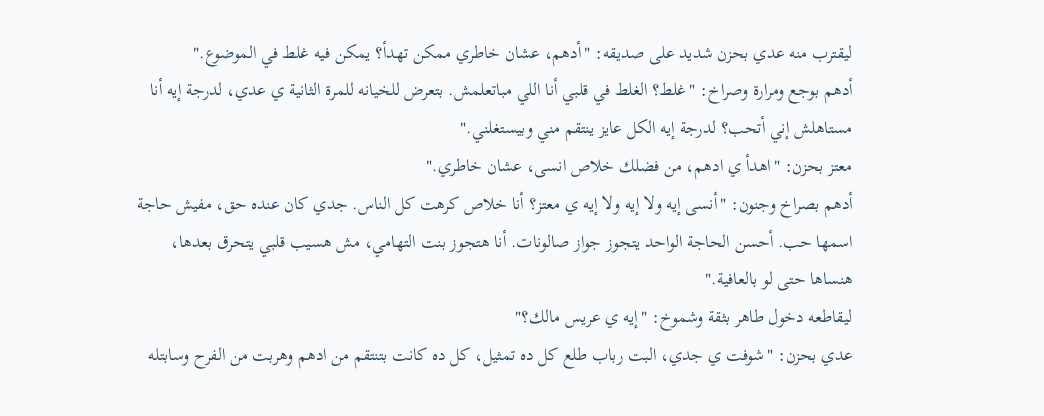ليقترب منه عدي بحزن شديد على صديقه: "أدهم، عشان خاطري ممكن تهدأ؟ يمكن فيه غلط في الموضوع."
أدهم بوجع ومرارة وصراخ: "غلط؟ الغلط في قلبي أنا اللي مباتعلمش. بتعرض للخيانه للمرة الثانية ي عدي، لدرجة إيه أنا مستاهلش إني أتحب؟ لدرجة إيه الكل عايز ينتقم مني وبيستغلني."
معتز بحزن: "اهدأ ي ادهم، من فضلك خلاص انسى، عشان خاطري."
أدهم بصراخ وجنون: "أنسى إيه ولا إيه ولا إيه ي معتز؟ أنا خلاص كرهت كل الناس. جدي كان عنده حق، مفيش حاجة اسمها حب. أحسن الحاجة الواحد يتجوز جواز صالونات. أنا هتجوز بنت التهامي، مش هسيب قلبي يتحرق بعدها، هنساها حتى لو بالعافية."
ليقاطعه دخول طاهر بثقة وشموخ: "إيه ي عريس مالك؟"
عدي بحزن: "شوفت ي جدي، البت رباب طلع كل ده تمثيل، كل ده كانت بتنتقم من ادهم وهربت من الفرح وسابتله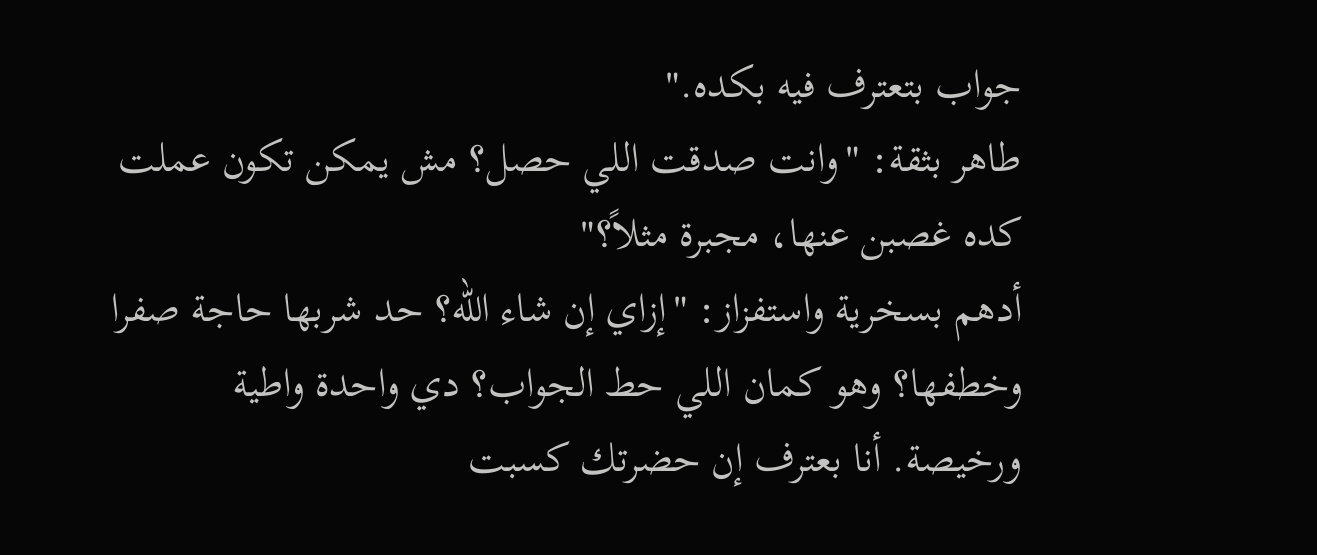جواب بتعترف فيه بكده."
طاهر بثقة: "وانت صدقت اللي حصل؟ مش يمكن تكون عملت كده غصبن عنها، مجبرة مثلاً؟"
أدهم بسخرية واستفزاز: "إزاي إن شاء الله؟ حد شربها حاجة صفرا وخطفها؟ وهو كمان اللي حط الجواب؟ دي واحدة واطية ورخيصة. أنا بعترف إن حضرتك كسبت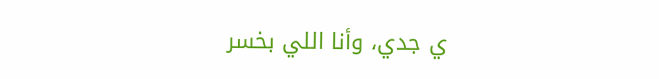ي جدي، وأنا اللي بخسر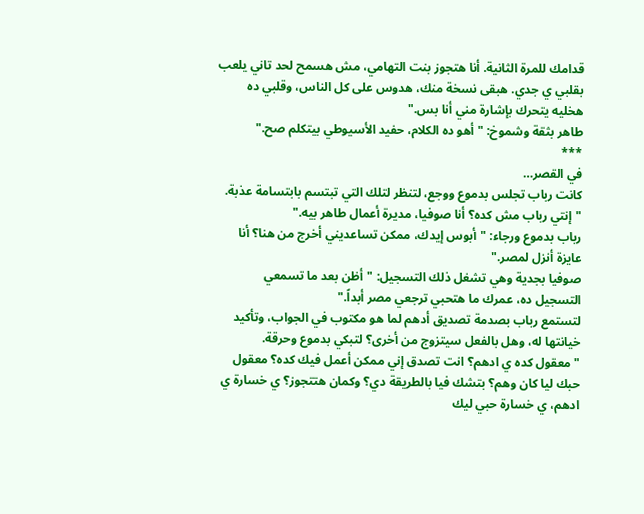قدامك للمرة الثانية. أنا هتجوز بنت التهامي، مش هسمح لحد تاني يلعب بقلبي ي جدي. هبقى نسخة منك، هدوس على كل الناس، وقلبي ده هخليه يتحرك بإشارة مني أنا بس."
طاهر بثقة وشموخ: "أهو ده الكلام، حفيد الأسيوطي بيتكلم صح."
***
في القصر…
كانت رباب تجلس بدموع ووجع، لتنظر لتلك التي تبتسم بابتسامة عذبة.
"إنتي رباب مش كده؟ أنا صوفيا، مديرة أعمال طاهر بيه."
رباب بدموع ورجاء: "أبوس إيدك، ممكن تساعديني أخرج من هنا؟ أنا عايزة أنزل لمصر."
صوفيا بجدية وهي تشغل ذلك التسجيل: "أظن بعد ما تسمعي التسجيل ده، عمرك ما هتحبي ترجعي مصر أبداً."
لتستمع رباب بصدمة تصديق أدهم لما هو مكتوب في الجواب، وتأكيد خيانتها له، وهل بالفعل سيتزوج من أخرى؟ لتبكي بدموع وحرقة.
"معقول كده ي ادهم؟ انت تصدق إني ممكن أعمل فيك كده؟ معقول حبك ليا كان وهم؟ بتشك فيا بالطريقة دي؟ وكمان هتتجوز؟ ي خسارة ي ادهم، ي خسارة حبي ليك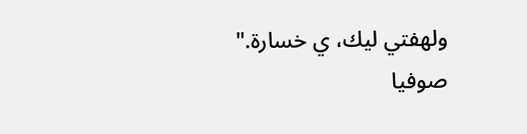ولهفتي ليك، ي خسارة."
صوفيا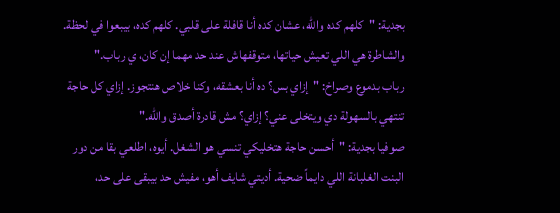بجدية: "كلهم كده والله، عشان كده أنا قافلة على قلبي. كلهم كده، بيبعوا في لحظة. والشاطرة هي اللي تعيش حياتها، متوقفهاش عند حد مهما إن كان، ي رباب."
رباب بدموع وصراخ: "إزاي بس؟ ده أنا بعشقه، وكنا خلاص هنتجوز. إزاي كل حاجة تنتهي بالسهولة دي ويتخلى عني؟ إزاي؟ مش قادرة أصدق والله."
صوفيا بجدية: "أحسن حاجة هتخليكي تنسي هو الشغل. أيوه، اطلعي بقا من دور البنت الغلبانة اللي دايماً ضحية. أديتي شايف أهو، مفيش حد بيبقى على حد،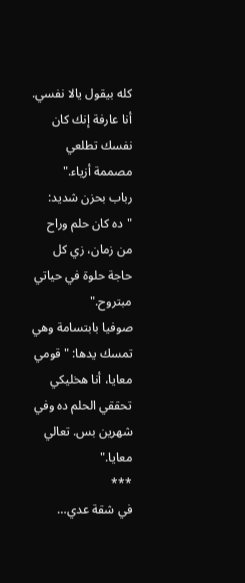كله بيقول يالا نفسي. أنا عارفة إنك كان نفسك تطلعي مصممة أزياء."
رباب بحزن شديد: "ده كان حلم وراح من زمان، زي كل حاجة حلوة في حياتي مبتروح."
صوفيا بابتسامة وهي تمسك يدها: "قومي معايا، أنا هخليكي تحققي الحلم ده وفي شهرين بس. تعالي معايا."
***
في شقة عدي…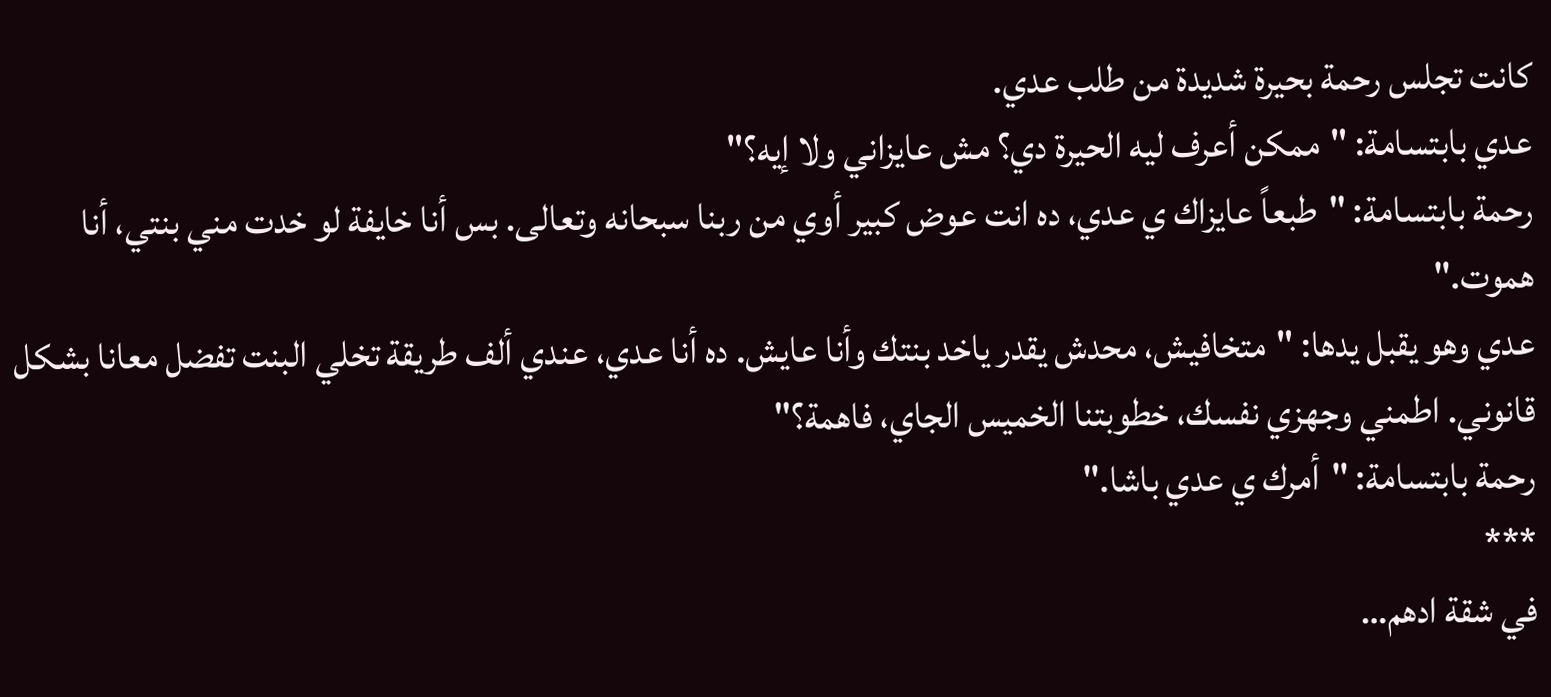كانت تجلس رحمة بحيرة شديدة من طلب عدي.
عدي بابتسامة: "ممكن أعرف ليه الحيرة دي؟ مش عايزاني ولا إيه؟"
رحمة بابتسامة: "طبعاً عايزاك ي عدي، ده انت عوض كبير أوي من ربنا سبحانه وتعالى. بس أنا خايفة لو خدت مني بنتي، أنا هموت."
عدي وهو يقبل يدها: "متخافيش، محدش يقدر ياخد بنتك وأنا عايش. ده أنا عدي، عندي ألف طريقة تخلي البنت تفضل معانا بشكل قانوني. اطمني وجهزي نفسك، خطوبتنا الخميس الجاي، فاهمة؟"
رحمة بابتسامة: "أمرك ي عدي باشا."
***
في شقة ادهم…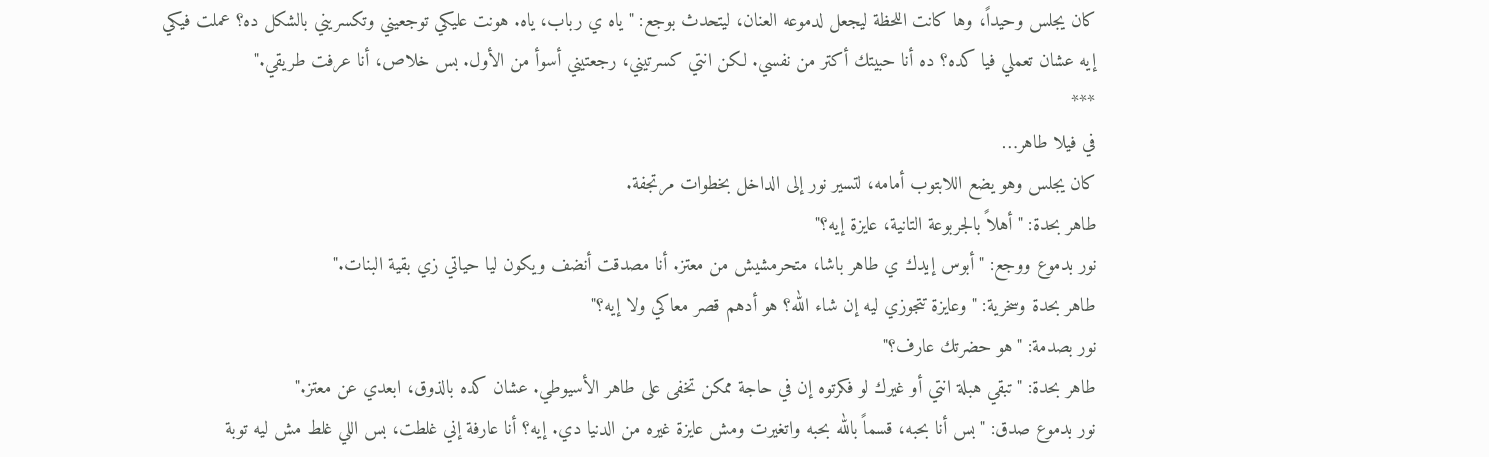كان يجلس وحيداً، وها كانت اللحظة ليجعل لدموعه العنان، ليتحدث بوجع: "ياه ي رباب، ياه. هونت عليكي توجعيني وتكسريني بالشكل ده؟ عملت فيكي إيه عشان تعملي فيا كده؟ ده أنا حبيتك أكتر من نفسي. لكن انتي كسرتيني، رجعتيني أسوأ من الأول. بس خلاص، أنا عرفت طريقي."
***
في فيلا طاهر…
كان يجلس وهو يضع اللابتوب أمامه، لتسير نور إلى الداخل بخطوات مرتجفة.
طاهر بحدة: "أهلاً بالجربوعة التانية، عايزة إيه؟"
نور بدموع ووجع: "أبوس إيدك ي طاهر باشا، متحرمشيش من معتز. أنا مصدقت أنضف ويكون ليا حياتي زي بقية البنات."
طاهر بحدة وسخرية: "وعايزة تتجوزي ليه إن شاء الله؟ هو أدهم قصر معاكي ولا إيه؟"
نور بصدمة: "هو حضرتك عارف؟"
طاهر بحدة: "تبقي هبلة انتي أو غيرك لو فكرتوه إن في حاجة ممكن تخفى على طاهر الأسيوطي. عشان كده بالذوق، ابعدي عن معتز."
نور بدموع صدق: "بس أنا بحبه، قسماً بالله بحبه واتغيرت ومش عايزة غيره من الدنيا دي. إيه؟ أنا عارفة إني غلطت، بس اللي غلط مش ليه توبة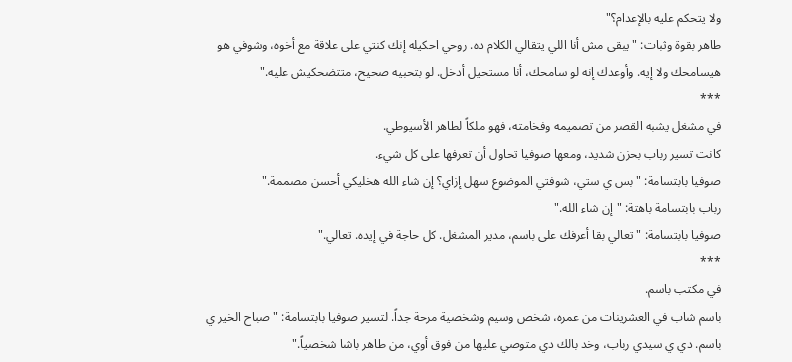ولا يتحكم عليه بالإعدام؟"
طاهر بقوة وثبات: "يبقى مش أنا اللي يتقالي الكلام ده. روحي احكيله إنك كنتي على علاقة مع أخوه، وشوفي هو هيسامحك ولا إيه. وأوعدك إنه لو سامحك، أنا مستحيل أدخل. لو بتحبيه صحيح، متتضحكيش عليه."
***
في مشغل يشبه القصر من تصميمه وفخامته، فهو ملكاً لطاهر الأسيوطي.
كانت تسير رباب بحزن شديد، ومعها صوفيا تحاول أن تعرفها على كل شيء.
صوفيا بابتسامة: "بس ي ستي، شوفتي الموضوع سهل إزاي؟ إن شاء الله هخليكي أحسن مصممة."
رباب بابتسامة باهتة: "إن شاء الله."
صوفيا بابتسامة: "تعالي بقا أعرفك على باسم، مدير المشغل. كل حاجة في إيده. تعالي."
***
في مكتب باسم.
باسم شاب في العشرينات من عمره، شخص وسيم وشخصية مرحة جداً. لتسير صوفيا بابتسامة: "صباح الخير ي باسم. دي ي سيدي رباب، وخد بالك دي متوصي عليها من فوق أوي، من طاهر باشا شخصياً."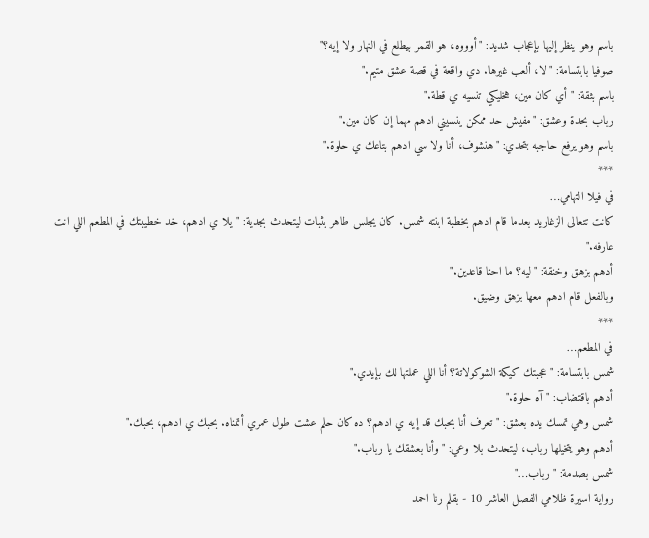باسم وهو ينظر إليها بإعجاب شديد: "أوووه، هو القمر بيطلع في النهار ولا إيه؟"
صوفيا بابتسامة: "لا، ألعب غيرها. دي واقعة في قصة عشق متيم."
باسم بثقة: "أي كان مين، هخليكي تنسيه ي قطة."
رباب بحدة وعشق: "مفيش حد ممكن ينسيني ادهم مهما إن كان مين."
باسم وهو يرفع حاجبه بتحدي: "هنشوف، أنا ولا سي ادهم بتاعك ي حلوة."
***
في فيلا التهامي…
كانت تتعالى الزغاريد بعدما قام ادهم بخطبة ابنته شمس. كان يجلس طاهر بثبات ليتحدث بجدية: "يلا ي ادهم، خد خطيبتك في المطعم اللي انت عارفه."
أدهم بزهق وخنقة: "ليه؟ ما احنا قاعدين."
وبالفعل قام ادهم معها بزهق وضيق.
***
في المطعم…
شمس بابتسامة: "عجبتك كيكة الشوكولاتة؟ أنا اللي عملتها لك بإيدي."
أدهم باقتضاب: "آه حلوة."
شمس وهي تمسك يده بعشق: "تعرف أنا بحبك قد إيه ي ادهم؟ ده كان حلم عشت طول عمري أتمناه. بحبك ي ادهم، بحبك."
أدهم وهو يتخيلها رباب، ليتحدث بلا وعي: "وأنا بعشقك يا رباب."
شمس بصدمة: "رباب…"
رواية اسيرة ظلامي الفصل العاشر 10 - بقلم رنا احمد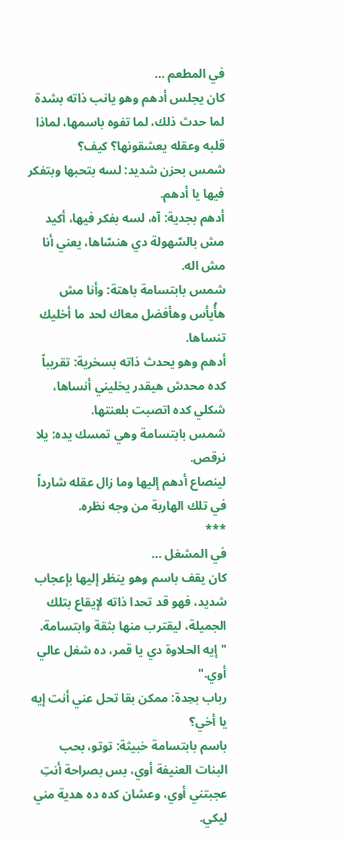في المطعم …
كان يجلس أدهم وهو يانب ذاته بشدة لما حدث ذلك، لما تفوه باسمها، لماذا قلبه وعقله يعشقونها؟ كيف؟
شمس بحزن شديد: لسه بتحبها وبتفكر فيها يا أدهم.
أدهم بجدية: آه، لسه بفكر فيها، أكيد مش بالسّهولة دي هنسّاها، يعني أنا مش اله.
شمس بابتسامة باهتة: وأنا مش هأُيأس وهأفضل معاك لحد ما أخليك تنساها.
أدهم وهو يحدث ذاته بسخرية: تقريباً كده محدش هيقدر يخليني أنساها، شكلي كده اتصبت بلعنتها.
شمس بابتسامة وهي تمسك يده: يلا نرقص.
لينصاع أدهم إليها وما زال عقله شارداً في تلك الهاربة من وجه نظره.
***
في المشغل …
كان يقف باسم وهو ينظر إليها بإعجاب شديد، فهو قد تحدا ذاته لإيقاع بتلك الجميلة، ليقترب منها بثقة وابتسامة.
"إيه الحلاوة دي يا قمر، ده شغل عالي أوي."
رباب بحِدة: ممكن بقا تحل عني أنت إيه يا أخي؟
باسم بابتسامة خبيثة: توتو، بحب البنات العنيفة أوي، بس بصراحة أنتِ عجبتني أوي، وعشان كده ده هدية مني ليكي.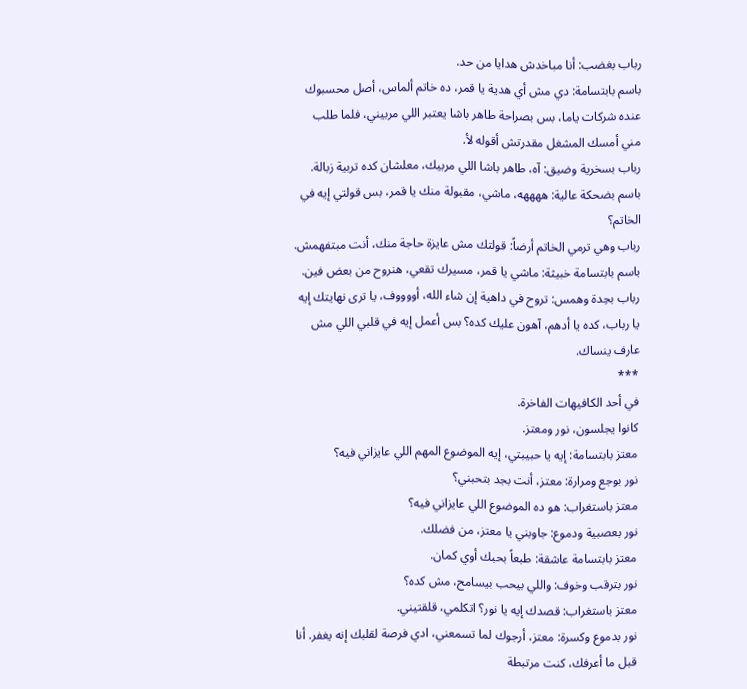رباب بغضب: أنا مباخدش هدايا من حد.
باسم بابتسامة: دي مش أي هدية يا قمر، ده خاتم ألماس، أصل محسبوك عنده شركات ياما، بس بصراحة طاهر باشا يعتبر اللي مربيني، فلما طلب مني أمسك المشغل مقدرتش أقوله لأ.
رباب بسخرية وضيق: آه، طاهر باشا اللي مربيك، معلشان كده تربية زبالة.
باسم بضحكة عالية: ههههه، ماشي، مقبولة منك يا قمر، بس قولتي إيه في الخاتم؟
رباب وهي ترمي الخاتم أرضاً: قولتك مش عايزة حاجة منك، أنت مبتفهمش.
باسم بابتسامة خبيثة: ماشي يا قمر، مسيرك تقعي، هنروح من بعض فين.
رباب بحِدة وهمس: تروح في داهية إن شاء الله، أووووف، يا ترى نهايتك إيه يا رباب، كده يا أدهم، آهون عليك كده؟ بس أعمل إيه في قلبي اللي مش عارف ينساك.
***
في أحد الكافيهات الفاخرة.
كانوا يجلسون، نور ومعتز.
معتز بابتسامة: إيه يا حبيبتي، إيه الموضوع المهم اللي عايزاني فيه؟
نور بوجع ومرارة: معتز، أنت بجد بتحبني؟
معتز باستغراب: هو ده الموضوع اللي عايزاني فيه؟
نور بعصبية ودموع: جاوبني يا معتز، من فضلك.
معتز بابتسامة عاشقة: طبعاً بحبك أوي كمان.
نور بترقب وخوف: واللي بيحب بيسامح، مش كده؟
معتز باستغراب: قصدك إيه يا نور؟ اتكلمي، قلقتيني.
نور بدموع وكسرة: معتز، أرجوك لما تسمعني، ادي فرصة لقلبك إنه يغفر. أنا قبل ما أعرفك، كنت مرتبطة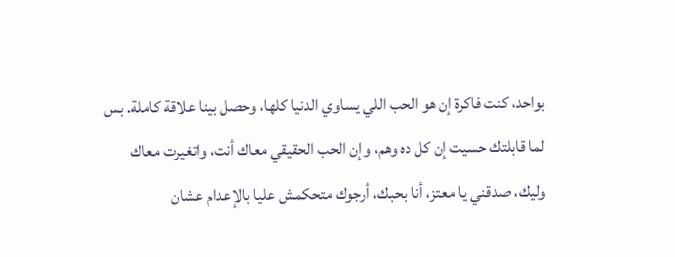بواحد، كنت فاكرة إن هو الحب اللي يساوي الدنيا كلها، وحصل بينا علاقة كاملة. بس لما قابلتك حسيت إن كل ده وهم، وإن الحب الحقيقي معاك أنت، واتغيرت معاك وليك، صدقني يا معتز، أنا بحبك، أرجوك متحكمش عليا بالإعدام عشان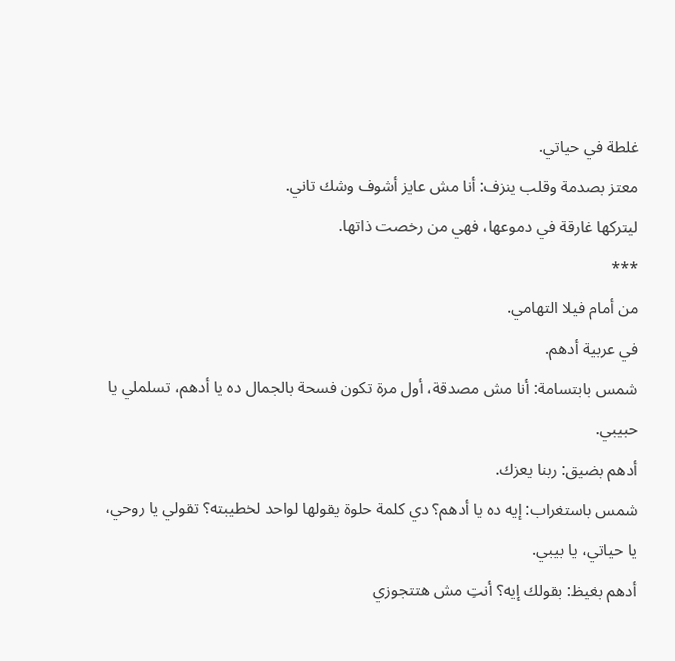غلطة في حياتي.
معتز بصدمة وقلب ينزف: أنا مش عايز أشوف وشك تاني.
ليتركها غارقة في دموعها، فهي من رخصت ذاتها.
***
من أمام فيلا التهامي.
في عربية أدهم.
شمس بابتسامة: أنا مش مصدقة، أول مرة تكون فسحة بالجمال ده يا أدهم، تسلملي يا حبيبي.
أدهم بضيق: ربنا يعزك.
شمس باستغراب: إيه ده يا أدهم؟ دي كلمة حلوة يقولها لواحد لخطيبته؟ تقولي يا روحي، يا حياتي، يا بيبي.
أدهم بغيظ: بقولك إيه؟ أنتِ مش هتتجوزي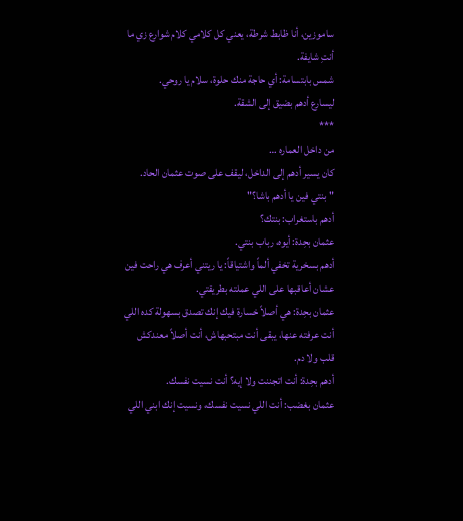ساموزين، أنا ظابط شرطة، يعني كل كلامي كلام شوارع زي ما أنتِ شايفة.
شمس بابتسامة: أي حاجة منك حلوة، سلام يا روحي.
ليسارع أدهم بضيق إلى الشقة.
***
من داخل العماره …
كان يسير أدهم إلى الداخل، ليقف على صوت عثمان الحاد.
"بنتي فين يا أدهم باشا؟"
أدهم باستغراب: بنتك؟
عثمان بحِدة: أيوه، رباب بنتي.
أدهم بسخرية تخفي ألماً واشتياقاً: يا ريتني أعرف هي راحت فين عشان أعاقبها على اللي عملته بطريقتي.
عثمان بحِدة: هي أصلاً خسارة فيك إنك تصدق بسهولة كده اللي أنت عرفته عنها، يبقى أنت مبتحبهاش، أنت أصلاً معندكش قلب ولا دم.
أدهم بحِدة: أنت اتجننت ولا إيه؟ أنت نسيت نفسك.
عثمان بغضب: أنت اللي نسيت نفسك، ونسيت إنك ابني اللي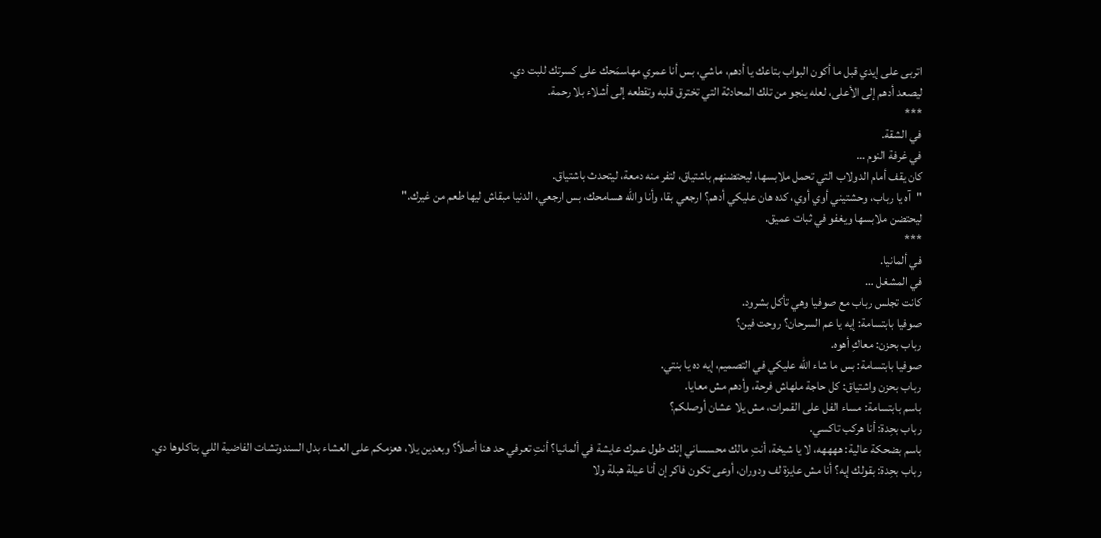اتربى على إيدي قبل ما أكون البواب بتاعك يا أدهم، ماشي، بس أنا عمري مهاسمَحك على كسرتك للبت دي.
ليصعد أدهم إلى الأعلى، لعله ينجو من تلك المحادثة التي تخترق قلبه وتقطعه إلى أشلاء بلا رحمة.
***
في الشقة.
في غرفة النوم …
كان يقف أمام الدولاب التي تحمل ملابسها، ليحتضنهم باشتياق، لتفر منه دمعة، ليتحدث باشتياق.
"آه يا رباب، وحشتيني أوي أوي، كده هان عليكي أدهم؟ ارجعي بقا، وأنا والله هسامحك، بس ارجعي، الدنيا مبقاش ليها طعم من غيرك."
ليحتضن ملابسها ويغفو في ثبات عميق.
***
في ألمانيا.
في المشغل …
كانت تجلس رباب مع صوفيا وهي تأكل بشرود.
صوفيا بابتسامة: إيه يا عم السرحان؟ روحت فين؟
رباب بحزن: معاكِ أهوه.
صوفيا بابتسامة: بس ما شاء الله عليكي في التصميم، إيه ده يا بنتي.
رباب بحزن واشتياق: كل حاجة ملهاش فرحة، وأدهم مش معايا.
باسم بابتسامة: مساء الفل على القمرات، مش يلا عشان أوصلكم؟
رباب بحِدة: أنا هركب تاكسي.
باسم بضحكة عالية: ههههه، لا يا شيخة، أنتِ مالك محسساني إنك طول عمرك عايشة في ألمانيا؟ أنتِ تعرفي حد هنا أصلاً؟ وبعدين يلا، هعزمكم على العشاء بدل السندوتشات الفاضية اللي بتاكلوها دي.
رباب بحِدة: بقولك إيه؟ أنا مش عايزة لف ودوران، أوعى تكون فاكر إن أنا عيلة هبلة ولا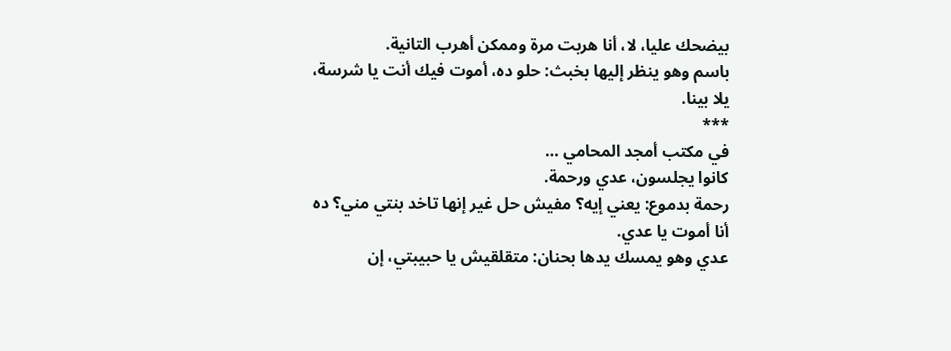بيضحك عليا، لا، أنا هربت مرة وممكن أهرب التانية.
باسم وهو ينظر إليها بخبث: حلو ده، أموت فيك أنت يا شرسة، يلا بينا.
***
في مكتب أمجد المحامي …
كانوا يجلسون، عدي ورحمة.
رحمة بدموع: يعني إيه؟ مفيش حل غير إنها تاخد بنتي مني؟ ده أنا أموت يا عدي.
عدي وهو يمسك يدها بحنان: متقلقيش يا حبيبتي، إن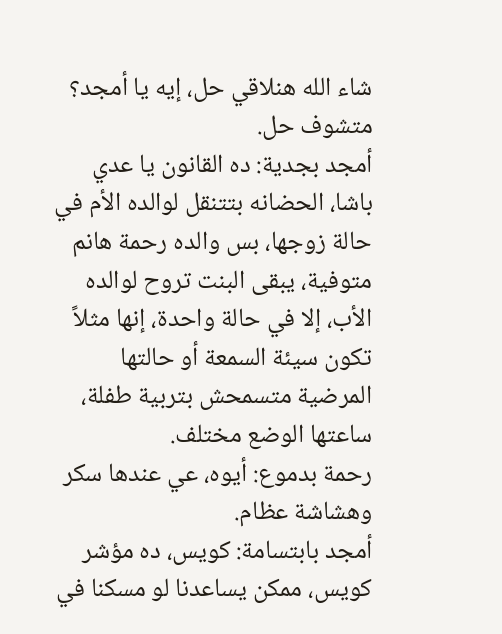شاء الله هنلاقي حل، إيه يا أمجد؟ متشوف حل.
أمجد بجدية: ده القانون يا عدي باشا، الحضانه بتتنقل لوالده الأم في حالة زوجها، بس والده رحمة هانم متوفية، يبقى البنت تروح لوالده الأب، إلا في حالة واحدة، إنها مثلاً تكون سيئة السمعة أو حالتها المرضية متسمحش بتربية طفلة، ساعتها الوضع مختلف.
رحمة بدموع: أيوه، عي عندها سكر وهشاشة عظام.
أمجد بابتسامة: كويس، ده مؤشر كويس، ممكن يساعدنا لو مسكنا في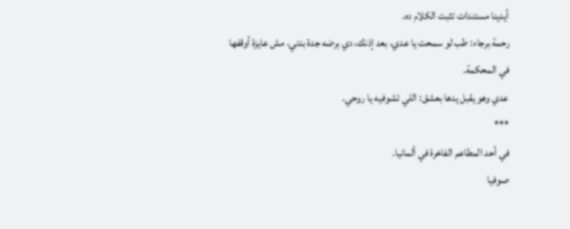أيدينا مستندات تثبت الكلام ده.
رحمة برجاء: طب لو سمحت يا عدي، بعد إذنك، دي برضه جدة بنتي، مش عايزة أوقفها في المحكمة.
عدي وهو يقبل يدها بعشق: اللي تشوفيه يا روحي.
***
في أحد المطاعم الفاخرة في ألمانيا.
صوفيا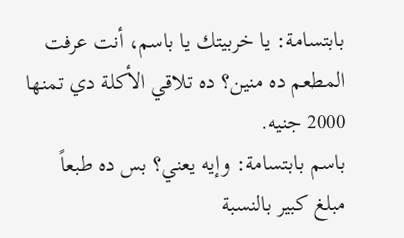بابتسامة: يا خربيتك يا باسم، أنت عرفت المطعم ده منين؟ ده تلاقي الأكلة دي تمنها 2000 جنيه.
باسم بابتسامة: وإيه يعني؟ بس ده طبعاً مبلغ كبير بالنسبة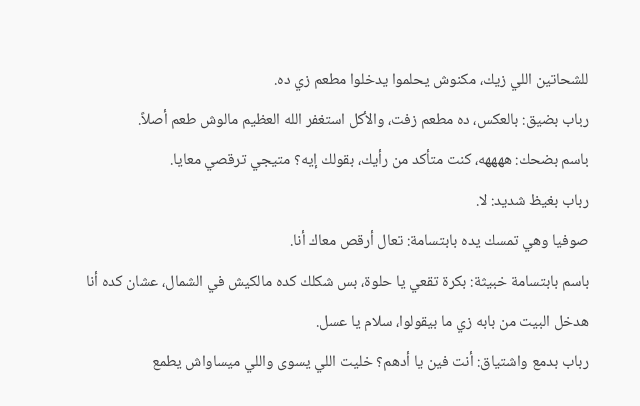للشحاتين اللي زيك، مكنوش يحلموا يدخلوا مطعم زي ده.
رباب بضيق: بالعكس، ده مطعم زفت، والأكل استغفر الله العظيم مالوش طعم أصلاً.
باسم بضحك: ههههه، كنت متأكد من رأيك، بقولك إيه؟ متيجي ترقصي معايا.
رباب بغيظ شديد: لا.
صوفيا وهي تمسك يده بابتسامة: تعال أرقص معاك أنا.
باسم بابتسامة خبيثة: بكرة تقعي يا حلوة، بس شكلك كده مالكيش في الشمال، عشان كده أنا هدخل البيت من بابه زي ما بيقولوا، سلام يا عسل.
رباب بدمع واشتياق: أنت فين يا أدهم؟ خليت اللي يسوى واللي ميساواش يطمع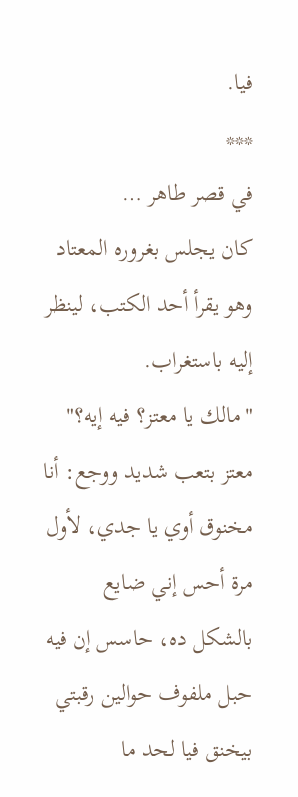فيا.
***
في قصر طاهر …
كان يجلس بغروره المعتاد وهو يقرأ أحد الكتب، لينظر إليه باستغراب.
"مالك يا معتز؟ فيه إيه؟"
معتز بتعب شديد ووجع: أنا مخنوق أوي يا جدي، لأول مرة أحس إني ضايع بالشكل ده، حاسس إن فيه حبل ملفوف حوالين رقبتي بيخنق فيا لحد ما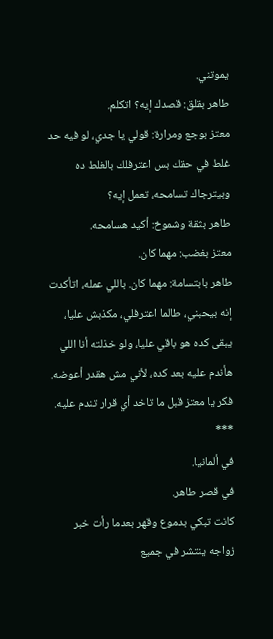يموتني.
طاهر بقلق: قصدك إيه؟ اتكلم.
معتز بوجع ومرارة: قولي يا جدي، لو فيه حد غلط في حقك بس اعترفلك بالغلط ده وبيترجاك تسامحه، تعمل إيه؟
طاهر بثقة وشموخ: أكيد هسامحه.
معتز بغضب: مهما كان.
طاهر بابتسامة: مهما كان. باللي عمله، اتأكدت إنه بيحبني، طالما اعترفلي، مكذبش عليا، يبقى كده هو باقي عليا، ولو خذلته أنا اللي هأندم عليه بعد كده، لأني مش هقدر أعوضه. فكر يا معتز قبل ما تاخد أي قرار تندم عليه.
***
في ألمانيا.
في قصر طاهر.
كانت تبكي بدموع وقهر بعدما رأت خبر زواجه ينتشر في جميع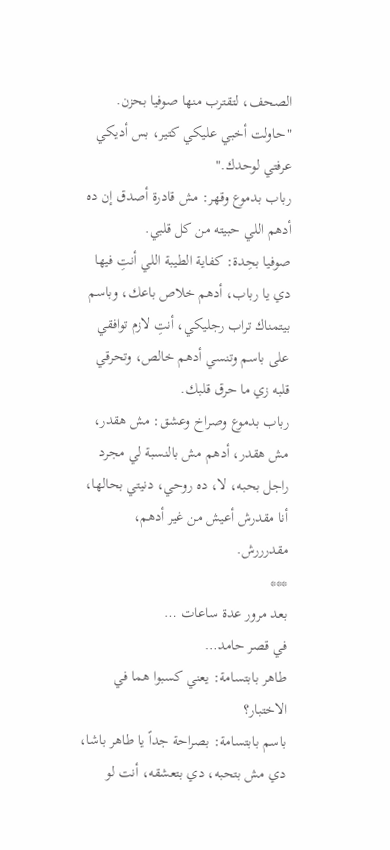الصحف، لتقترب منها صوفيا بحزن.
"حاولت أخبي عليكي كتير، بس أديكي عرفتي لوحدك."
رباب بدموع وقهر: مش قادرة أصدق إن ده أدهم اللي حبيته من كل قلبي.
صوفيا بحِدة: كفاية الطيبة اللي أنتِ فيها دي يا رباب، أدهم خلاص باعك، وباسم بيتمناك تراب رجليكي، أنتِ لازم توافقي على باسم وتنسي أدهم خالص، وتحرقي قلبه زي ما حرق قلبك.
رباب بدموع وصراخ وعشق: مش هقدر، مش هقدر، أدهم مش بالنسبة لي مجرد راجل بحبه، لا، ده روحي، دنيتي بحالها، أنا مقدرش أعيش من غير أدهم، مقدرررش.
***
بعد مرور عدة ساعات …
في قصر حامد…
طاهر بابتسامة: يعني كسبوا هما في الاختبار؟
باسم بابتسامة: بصراحة جداً يا طاهر باشا، دي مش بتحبه، دي بتعشقه، أنت لو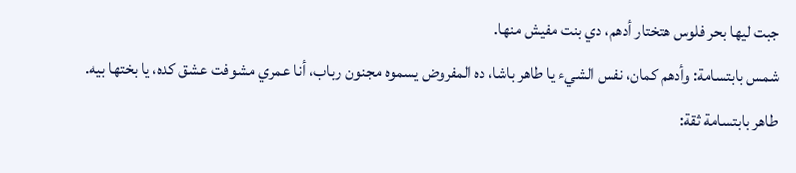جبت ليها بحر فلوس هتختار أدهم، دي بنت مفيش منها.
شمس بابتسامة: وأدهم كمان، نفس الشيء يا طاهر باشا، ده المفروض يسموه مجنون رباب، أنا عمري مشوفت عشق كده، يا بختها بيه.
طاهر بابتسامة ثقة: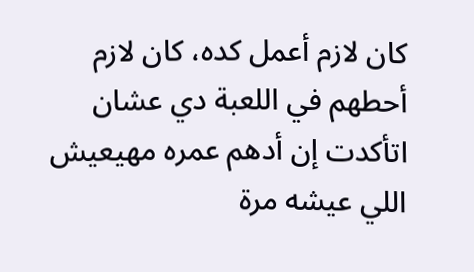كان لازم أعمل كده، كان لازم أحطهم في اللعبة دي عشان اتأكدت إن أدهم عمره مهيعيش اللي عيشه مرة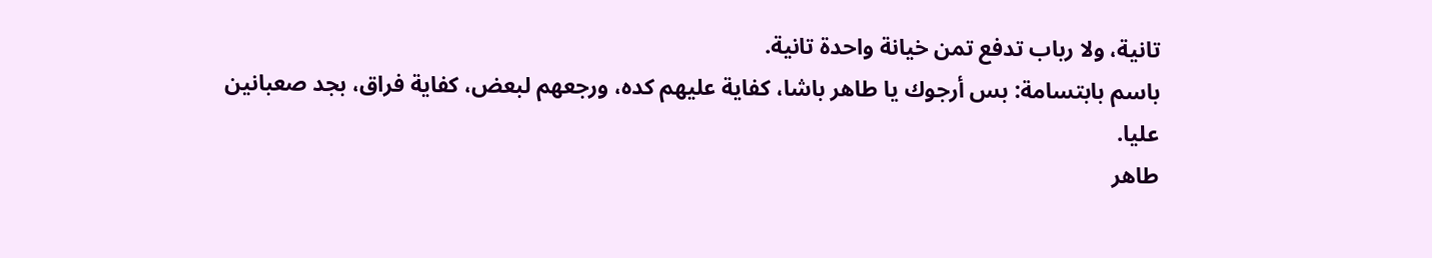تانية، ولا رباب تدفع تمن خيانة واحدة تانية.
باسم بابتسامة: بس أرجوك يا طاهر باشا، كفاية عليهم كده، ورجعهم لبعض، كفاية فراق، بجد صعبانين عليا.
طاهر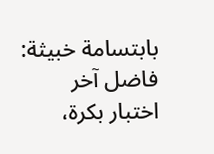بابتسامة خبيثة: فاضل آخر اختبار بكرة،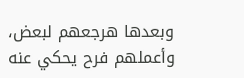وبعدها هرجعهم لبعض، وأعملهم فرح يحكي عنه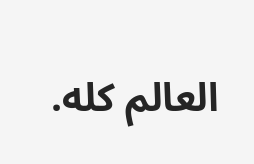العالم كله.